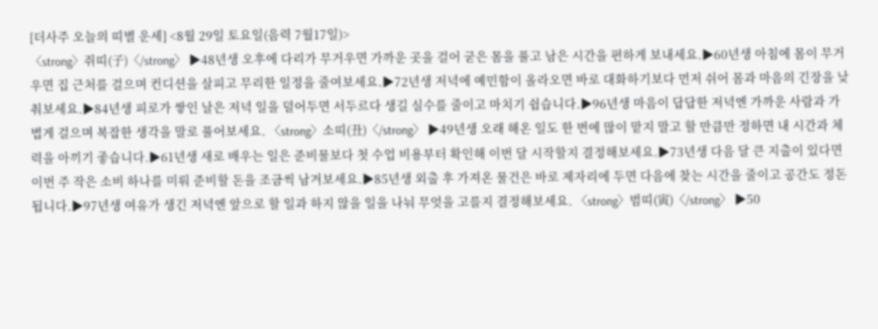[더사주 오늘의 띠별 운세] <8월 29일 토요일(음력 7월17일)>
〈strong〉쥐띠(子)〈/strong〉 ▶48년생 오후에 다리가 무거우면 가까운 곳을 걸어 굳은 몸을 풀고 남은 시간을 편하게 보내세요.▶60년생 아침에 몸이 무거우면 집 근처를 걸으며 컨디션을 살피고 무리한 일정을 줄여보세요.▶72년생 저녁에 예민함이 올라오면 바로 대화하기보다 먼저 쉬어 몸과 마음의 긴장을 낮춰보세요.▶84년생 피로가 쌓인 날은 저녁 일을 덜어두면 서두르다 생길 실수를 줄이고 마치기 쉽습니다.▶96년생 마음이 답답한 저녁엔 가까운 사람과 가볍게 걸으며 복잡한 생각을 말로 풀어보세요. 〈strong〉소띠(丑)〈/strong〉 ▶49년생 오래 해온 일도 한 번에 많이 맡지 말고 할 만큼만 정하면 내 시간과 체력을 아끼기 좋습니다.▶61년생 새로 배우는 일은 준비물보다 첫 수업 비용부터 확인해 이번 달 시작할지 결정해보세요.▶73년생 다음 달 큰 지출이 있다면 이번 주 작은 소비 하나를 미뤄 준비할 돈을 조금씩 남겨보세요.▶85년생 외출 후 가져온 물건은 바로 제자리에 두면 다음에 찾는 시간을 줄이고 공간도 정돈됩니다.▶97년생 여유가 생긴 저녁엔 앞으로 할 일과 하지 않을 일을 나눠 무엇을 고를지 결정해보세요. 〈strong〉범띠(寅)〈/strong〉 ▶50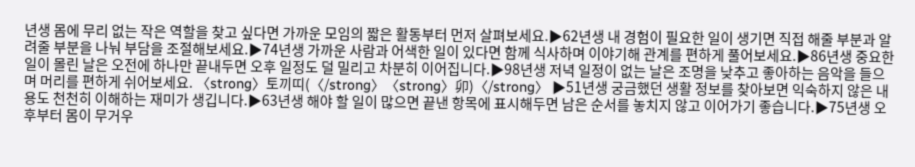년생 몸에 무리 없는 작은 역할을 찾고 싶다면 가까운 모임의 짧은 활동부터 먼저 살펴보세요.▶62년생 내 경험이 필요한 일이 생기면 직접 해줄 부분과 알려줄 부분을 나눠 부담을 조절해보세요.▶74년생 가까운 사람과 어색한 일이 있다면 함께 식사하며 이야기해 관계를 편하게 풀어보세요.▶86년생 중요한 일이 몰린 날은 오전에 하나만 끝내두면 오후 일정도 덜 밀리고 차분히 이어집니다.▶98년생 저녁 일정이 없는 날은 조명을 낮추고 좋아하는 음악을 들으며 머리를 편하게 쉬어보세요. 〈strong〉토끼띠(〈/strong〉〈strong〉卯)〈/strong〉 ▶51년생 궁금했던 생활 정보를 찾아보면 익숙하지 않은 내용도 천천히 이해하는 재미가 생깁니다.▶63년생 해야 할 일이 많으면 끝낸 항목에 표시해두면 남은 순서를 놓치지 않고 이어가기 좋습니다.▶75년생 오후부터 몸이 무거우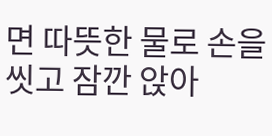면 따뜻한 물로 손을 씻고 잠깐 앉아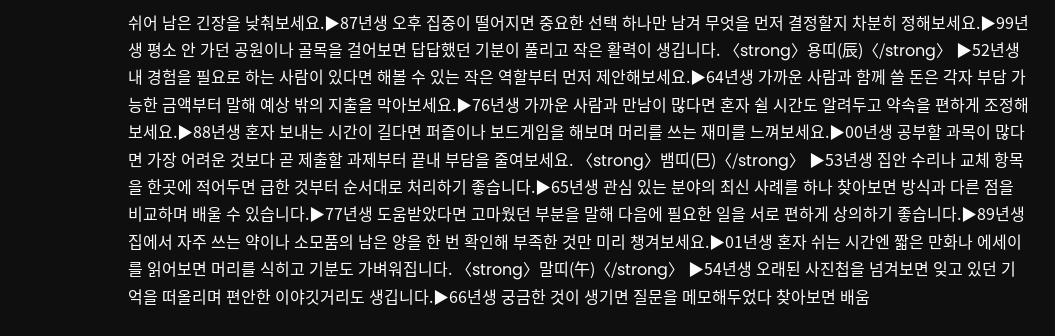쉬어 남은 긴장을 낮춰보세요.▶87년생 오후 집중이 떨어지면 중요한 선택 하나만 남겨 무엇을 먼저 결정할지 차분히 정해보세요.▶99년생 평소 안 가던 공원이나 골목을 걸어보면 답답했던 기분이 풀리고 작은 활력이 생깁니다. 〈strong〉용띠(辰)〈/strong〉 ▶52년생 내 경험을 필요로 하는 사람이 있다면 해볼 수 있는 작은 역할부터 먼저 제안해보세요.▶64년생 가까운 사람과 함께 쓸 돈은 각자 부담 가능한 금액부터 말해 예상 밖의 지출을 막아보세요.▶76년생 가까운 사람과 만남이 많다면 혼자 쉴 시간도 알려두고 약속을 편하게 조정해보세요.▶88년생 혼자 보내는 시간이 길다면 퍼즐이나 보드게임을 해보며 머리를 쓰는 재미를 느껴보세요.▶00년생 공부할 과목이 많다면 가장 어려운 것보다 곧 제출할 과제부터 끝내 부담을 줄여보세요. 〈strong〉뱀띠(巳)〈/strong〉 ▶53년생 집안 수리나 교체 항목을 한곳에 적어두면 급한 것부터 순서대로 처리하기 좋습니다.▶65년생 관심 있는 분야의 최신 사례를 하나 찾아보면 방식과 다른 점을 비교하며 배울 수 있습니다.▶77년생 도움받았다면 고마웠던 부분을 말해 다음에 필요한 일을 서로 편하게 상의하기 좋습니다.▶89년생 집에서 자주 쓰는 약이나 소모품의 남은 양을 한 번 확인해 부족한 것만 미리 챙겨보세요.▶01년생 혼자 쉬는 시간엔 짧은 만화나 에세이를 읽어보면 머리를 식히고 기분도 가벼워집니다. 〈strong〉말띠(午)〈/strong〉 ▶54년생 오래된 사진첩을 넘겨보면 잊고 있던 기억을 떠올리며 편안한 이야깃거리도 생깁니다.▶66년생 궁금한 것이 생기면 질문을 메모해두었다 찾아보면 배움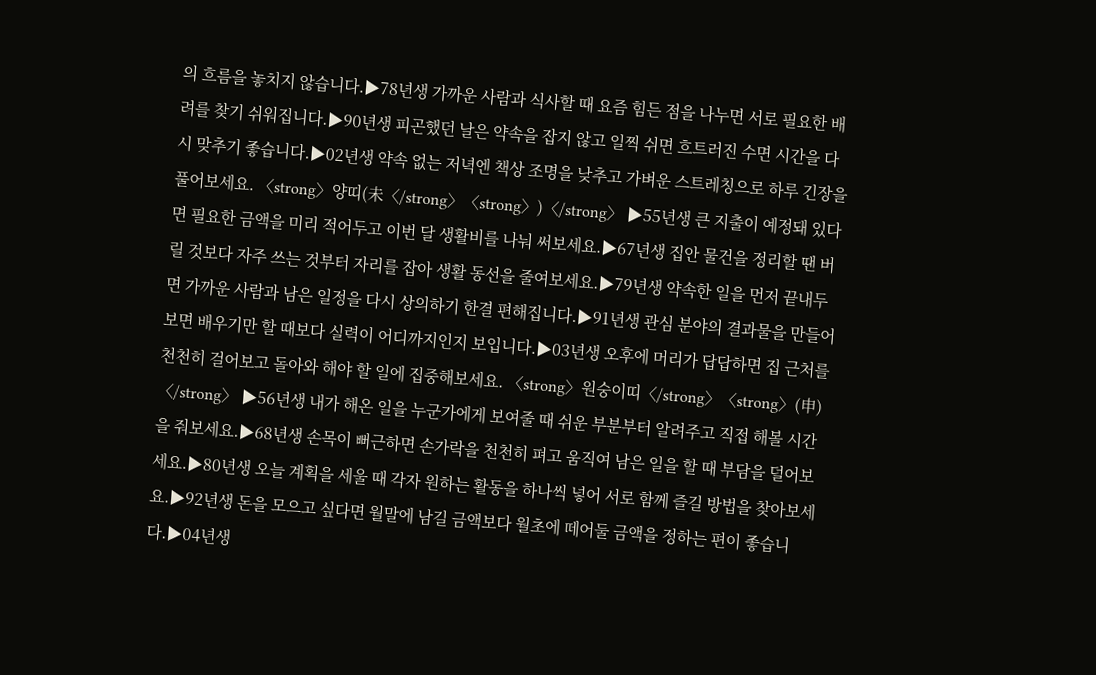의 흐름을 놓치지 않습니다.▶78년생 가까운 사람과 식사할 때 요즘 힘든 점을 나누면 서로 필요한 배려를 찾기 쉬워집니다.▶90년생 피곤했던 날은 약속을 잡지 않고 일찍 쉬면 흐트러진 수면 시간을 다시 맞추기 좋습니다.▶02년생 약속 없는 저녁엔 책상 조명을 낮추고 가벼운 스트레칭으로 하루 긴장을 풀어보세요. 〈strong〉양띠(未〈/strong〉〈strong〉)〈/strong〉 ▶55년생 큰 지출이 예정돼 있다면 필요한 금액을 미리 적어두고 이번 달 생활비를 나눠 써보세요.▶67년생 집안 물건을 정리할 땐 버릴 것보다 자주 쓰는 것부터 자리를 잡아 생활 동선을 줄여보세요.▶79년생 약속한 일을 먼저 끝내두면 가까운 사람과 남은 일정을 다시 상의하기 한결 편해집니다.▶91년생 관심 분야의 결과물을 만들어보면 배우기만 할 때보다 실력이 어디까지인지 보입니다.▶03년생 오후에 머리가 답답하면 집 근처를 천천히 걸어보고 돌아와 해야 할 일에 집중해보세요. 〈strong〉원숭이띠〈/strong〉〈strong〉(申)〈/strong〉 ▶56년생 내가 해온 일을 누군가에게 보여줄 때 쉬운 부분부터 알려주고 직접 해볼 시간을 줘보세요.▶68년생 손목이 뻐근하면 손가락을 천천히 펴고 움직여 남은 일을 할 때 부담을 덜어보세요.▶80년생 오늘 계획을 세울 때 각자 원하는 활동을 하나씩 넣어 서로 함께 즐길 방법을 찾아보세요.▶92년생 돈을 모으고 싶다면 월말에 남길 금액보다 월초에 떼어둘 금액을 정하는 편이 좋습니다.▶04년생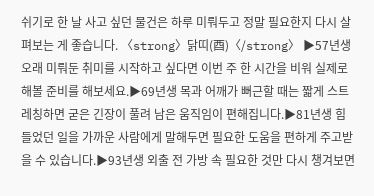쉬기로 한 날 사고 싶던 물건은 하루 미뤄두고 정말 필요한지 다시 살펴보는 게 좋습니다. 〈strong〉닭띠(酉)〈/strong〉 ▶57년생 오래 미뤄둔 취미를 시작하고 싶다면 이번 주 한 시간을 비워 실제로 해볼 준비를 해보세요.▶69년생 목과 어깨가 뻐근할 때는 짧게 스트레칭하면 굳은 긴장이 풀려 남은 움직임이 편해집니다.▶81년생 힘들었던 일을 가까운 사람에게 말해두면 필요한 도움을 편하게 주고받을 수 있습니다.▶93년생 외출 전 가방 속 필요한 것만 다시 챙겨보면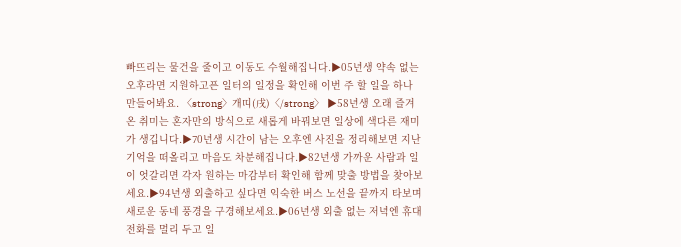빠뜨리는 물건을 줄이고 이동도 수월해집니다.▶05년생 약속 없는 오후라면 지원하고픈 일터의 일정을 확인해 이번 주 할 일을 하나 만들어봐요. 〈strong〉개띠(戌)〈/strong〉 ▶58년생 오래 즐겨온 취미는 혼자만의 방식으로 새롭게 바꿔보면 일상에 색다른 재미가 생깁니다.▶70년생 시간이 남는 오후엔 사진을 정리해보면 지난 기억을 떠올리고 마음도 차분해집니다.▶82년생 가까운 사람과 일이 엇갈리면 각자 원하는 마감부터 확인해 함께 맞출 방법을 찾아보세요.▶94년생 외출하고 싶다면 익숙한 버스 노선을 끝까지 타보며 새로운 동네 풍경을 구경해보세요.▶06년생 외출 없는 저녁엔 휴대전화를 멀리 두고 일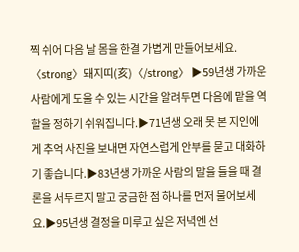찍 쉬어 다음 날 몸을 한결 가볍게 만들어보세요. 〈strong〉돼지띠(亥)〈/strong〉 ▶59년생 가까운 사람에게 도울 수 있는 시간을 알려두면 다음에 맡을 역할을 정하기 쉬워집니다.▶71년생 오래 못 본 지인에게 추억 사진을 보내면 자연스럽게 안부를 묻고 대화하기 좋습니다.▶83년생 가까운 사람의 말을 들을 때 결론을 서두르지 말고 궁금한 점 하나를 먼저 물어보세요.▶95년생 결정을 미루고 싶은 저녁엔 선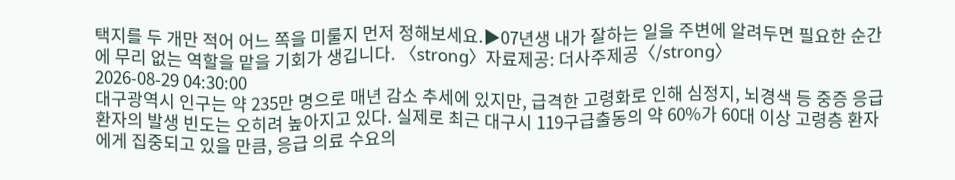택지를 두 개만 적어 어느 쪽을 미룰지 먼저 정해보세요.▶07년생 내가 잘하는 일을 주변에 알려두면 필요한 순간에 무리 없는 역할을 맡을 기회가 생깁니다. 〈strong〉자료제공: 더사주제공〈/strong〉
2026-08-29 04:30:00
대구광역시 인구는 약 235만 명으로 매년 감소 추세에 있지만, 급격한 고령화로 인해 심정지, 뇌경색 등 중증 응급 환자의 발생 빈도는 오히려 높아지고 있다. 실제로 최근 대구시 119구급출동의 약 60%가 60대 이상 고령층 환자에게 집중되고 있을 만큼, 응급 의료 수요의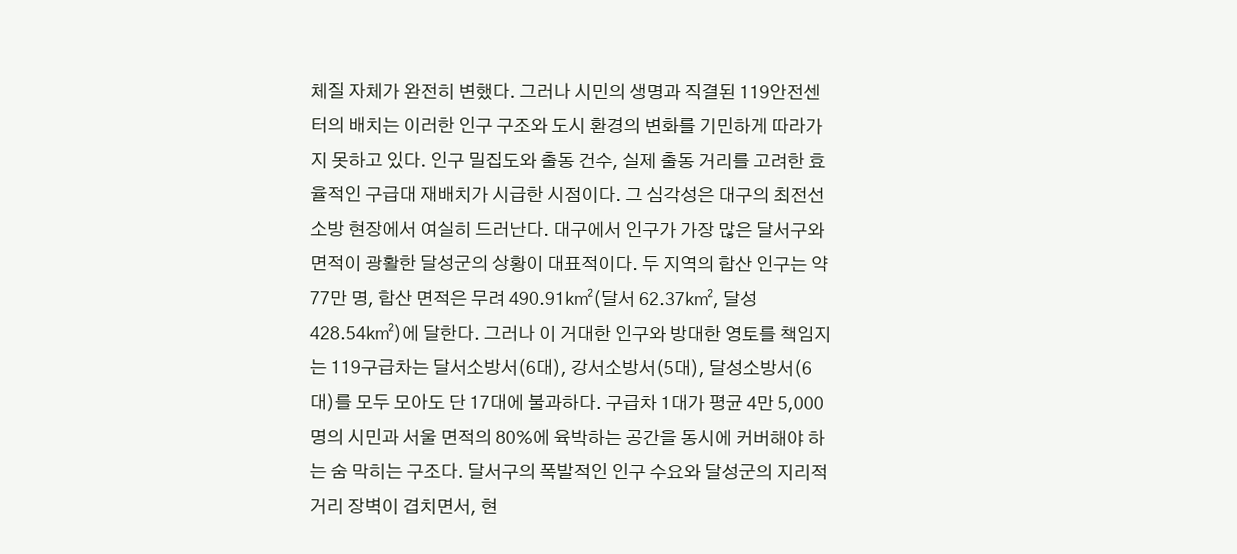체질 자체가 완전히 변했다. 그러나 시민의 생명과 직결된 119안전센터의 배치는 이러한 인구 구조와 도시 환경의 변화를 기민하게 따라가지 못하고 있다. 인구 밀집도와 출동 건수, 실제 출동 거리를 고려한 효율적인 구급대 재배치가 시급한 시점이다. 그 심각성은 대구의 최전선 소방 현장에서 여실히 드러난다. 대구에서 인구가 가장 많은 달서구와 면적이 광활한 달성군의 상황이 대표적이다. 두 지역의 합산 인구는 약 77만 명, 합산 면적은 무려 490.91㎢(달서 62.37㎢, 달성 428.54㎢)에 달한다. 그러나 이 거대한 인구와 방대한 영토를 책임지는 119구급차는 달서소방서(6대), 강서소방서(5대), 달성소방서(6대)를 모두 모아도 단 17대에 불과하다. 구급차 1대가 평균 4만 5,000명의 시민과 서울 면적의 80%에 육박하는 공간을 동시에 커버해야 하는 숨 막히는 구조다. 달서구의 폭발적인 인구 수요와 달성군의 지리적 거리 장벽이 겹치면서, 현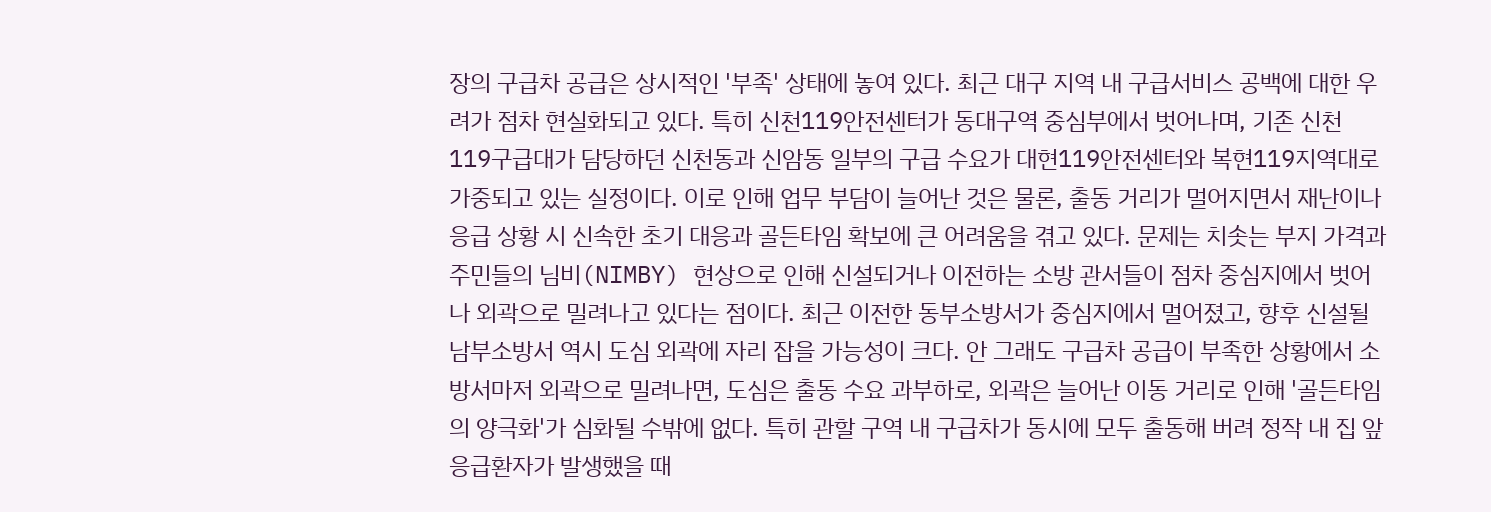장의 구급차 공급은 상시적인 '부족' 상태에 놓여 있다. 최근 대구 지역 내 구급서비스 공백에 대한 우려가 점차 현실화되고 있다. 특히 신천119안전센터가 동대구역 중심부에서 벗어나며, 기존 신천 119구급대가 담당하던 신천동과 신암동 일부의 구급 수요가 대현119안전센터와 복현119지역대로 가중되고 있는 실정이다. 이로 인해 업무 부담이 늘어난 것은 물론, 출동 거리가 멀어지면서 재난이나 응급 상황 시 신속한 초기 대응과 골든타임 확보에 큰 어려움을 겪고 있다. 문제는 치솟는 부지 가격과 주민들의 님비(NIMBY) 현상으로 인해 신설되거나 이전하는 소방 관서들이 점차 중심지에서 벗어나 외곽으로 밀려나고 있다는 점이다. 최근 이전한 동부소방서가 중심지에서 멀어졌고, 향후 신설될 남부소방서 역시 도심 외곽에 자리 잡을 가능성이 크다. 안 그래도 구급차 공급이 부족한 상황에서 소방서마저 외곽으로 밀려나면, 도심은 출동 수요 과부하로, 외곽은 늘어난 이동 거리로 인해 '골든타임의 양극화'가 심화될 수밖에 없다. 특히 관할 구역 내 구급차가 동시에 모두 출동해 버려 정작 내 집 앞 응급환자가 발생했을 때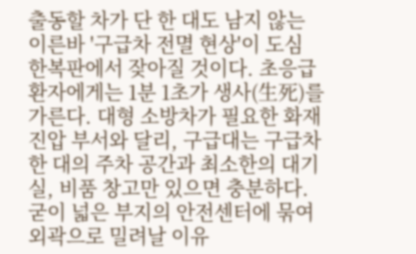출동할 차가 단 한 대도 남지 않는 이른바 '구급차 전멸 현상'이 도심 한복판에서 잦아질 것이다. 초응급 환자에게는 1분 1초가 생사(生死)를 가른다. 대형 소방차가 필요한 화재진압 부서와 달리, 구급대는 구급차 한 대의 주차 공간과 최소한의 대기실, 비품 창고만 있으면 충분하다. 굳이 넓은 부지의 안전센터에 묶여 외곽으로 밀려날 이유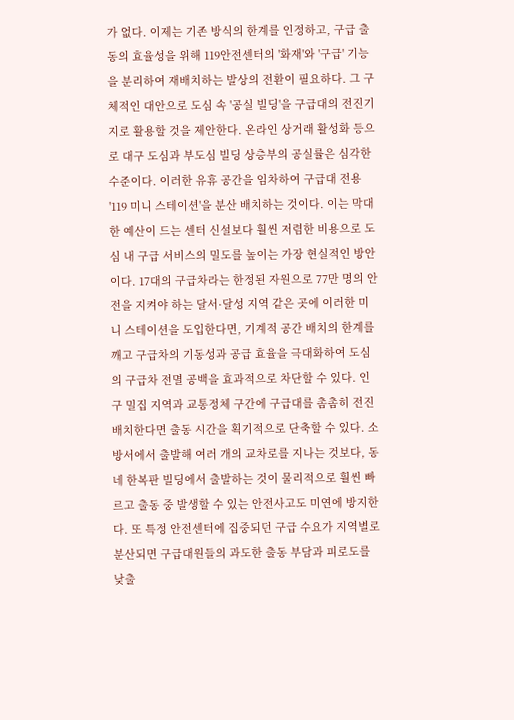가 없다. 이제는 기존 방식의 한계를 인정하고, 구급 출동의 효율성을 위해 119안전센터의 '화재'와 '구급' 기능을 분리하여 재배치하는 발상의 전환이 필요하다. 그 구체적인 대안으로 도심 속 '공실 빌딩'을 구급대의 전진기지로 활용할 것을 제안한다. 온라인 상거래 활성화 등으로 대구 도심과 부도심 빌딩 상층부의 공실률은 심각한 수준이다. 이러한 유휴 공간을 임차하여 구급대 전용 '119 미니 스테이션'을 분산 배치하는 것이다. 이는 막대한 예산이 드는 센터 신설보다 훨씬 저렴한 비용으로 도심 내 구급 서비스의 밀도를 높이는 가장 현실적인 방안이다. 17대의 구급차라는 한정된 자원으로 77만 명의 안전을 지켜야 하는 달서·달성 지역 같은 곳에 이러한 미니 스테이션을 도입한다면, 기계적 공간 배치의 한계를 깨고 구급차의 기동성과 공급 효율을 극대화하여 도심의 구급차 전멸 공백을 효과적으로 차단할 수 있다. 인구 밀집 지역과 교통정체 구간에 구급대를 촘촘히 전진 배치한다면 출동 시간을 획기적으로 단축할 수 있다. 소방서에서 출발해 여러 개의 교차로를 지나는 것보다, 동네 한복판 빌딩에서 출발하는 것이 물리적으로 훨씬 빠르고 출동 중 발생할 수 있는 안전사고도 미연에 방지한다. 또 특정 안전센터에 집중되던 구급 수요가 지역별로 분산되면 구급대원들의 과도한 출동 부담과 피로도를 낮출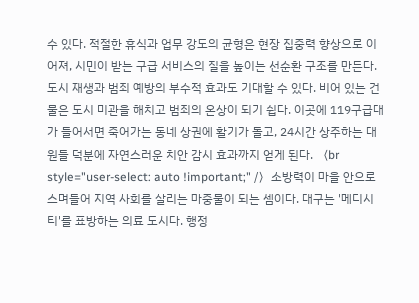수 있다. 적절한 휴식과 업무 강도의 균형은 현장 집중력 향상으로 이어져, 시민이 받는 구급 서비스의 질을 높이는 선순환 구조를 만든다. 도시 재생과 범죄 예방의 부수적 효과도 기대할 수 있다. 비어 있는 건물은 도시 미관을 해치고 범죄의 온상이 되기 쉽다. 이곳에 119구급대가 들어서면 죽어가는 동네 상권에 활기가 돌고, 24시간 상주하는 대원들 덕분에 자연스러운 치안 감시 효과까지 얻게 된다. 〈br style="user-select: auto !important;" /〉소방력이 마을 안으로 스며들어 지역 사회를 살리는 마중물이 되는 셈이다. 대구는 '메디시티'를 표방하는 의료 도시다. 행정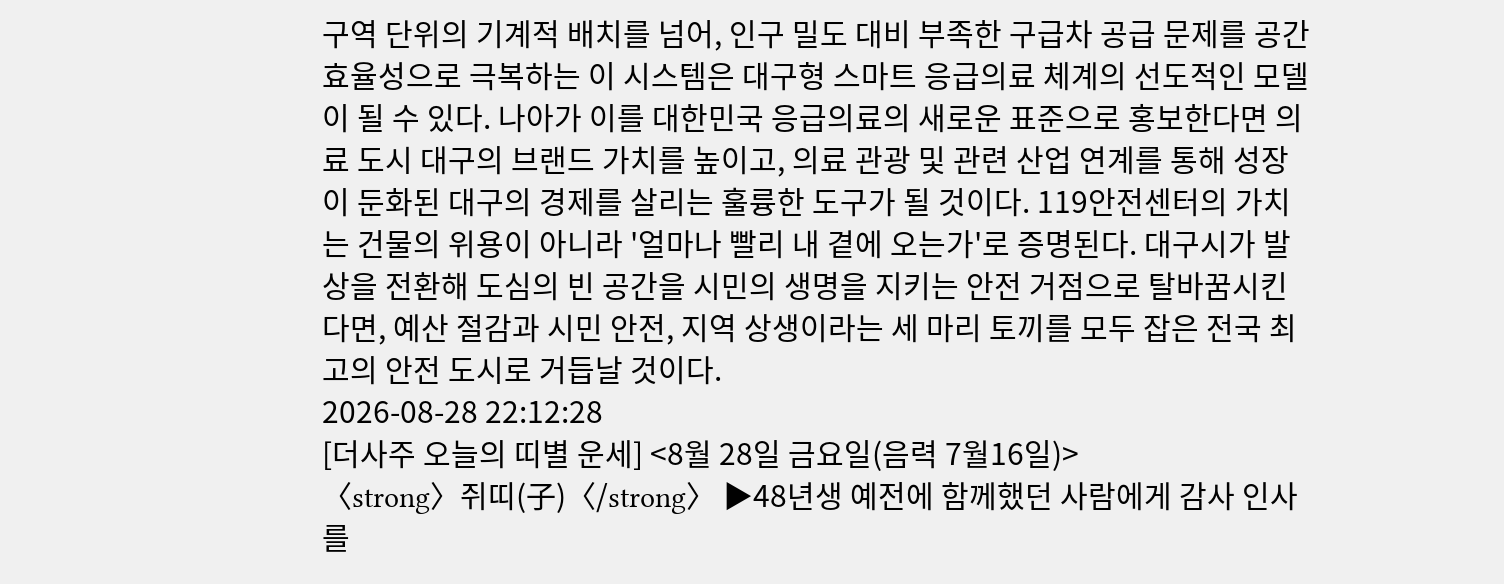구역 단위의 기계적 배치를 넘어, 인구 밀도 대비 부족한 구급차 공급 문제를 공간 효율성으로 극복하는 이 시스템은 대구형 스마트 응급의료 체계의 선도적인 모델이 될 수 있다. 나아가 이를 대한민국 응급의료의 새로운 표준으로 홍보한다면 의료 도시 대구의 브랜드 가치를 높이고, 의료 관광 및 관련 산업 연계를 통해 성장이 둔화된 대구의 경제를 살리는 훌륭한 도구가 될 것이다. 119안전센터의 가치는 건물의 위용이 아니라 '얼마나 빨리 내 곁에 오는가'로 증명된다. 대구시가 발상을 전환해 도심의 빈 공간을 시민의 생명을 지키는 안전 거점으로 탈바꿈시킨다면, 예산 절감과 시민 안전, 지역 상생이라는 세 마리 토끼를 모두 잡은 전국 최고의 안전 도시로 거듭날 것이다.
2026-08-28 22:12:28
[더사주 오늘의 띠별 운세] <8월 28일 금요일(음력 7월16일)>
〈strong〉쥐띠(子)〈/strong〉 ▶48년생 예전에 함께했던 사람에게 감사 인사를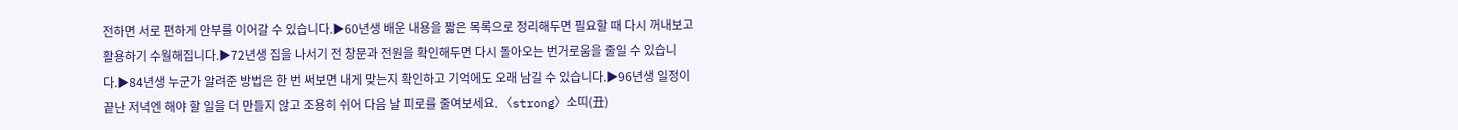전하면 서로 편하게 안부를 이어갈 수 있습니다.▶60년생 배운 내용을 짧은 목록으로 정리해두면 필요할 때 다시 꺼내보고 활용하기 수월해집니다.▶72년생 집을 나서기 전 창문과 전원을 확인해두면 다시 돌아오는 번거로움을 줄일 수 있습니다.▶84년생 누군가 알려준 방법은 한 번 써보면 내게 맞는지 확인하고 기억에도 오래 남길 수 있습니다.▶96년생 일정이 끝난 저녁엔 해야 할 일을 더 만들지 않고 조용히 쉬어 다음 날 피로를 줄여보세요. 〈strong〉소띠(丑)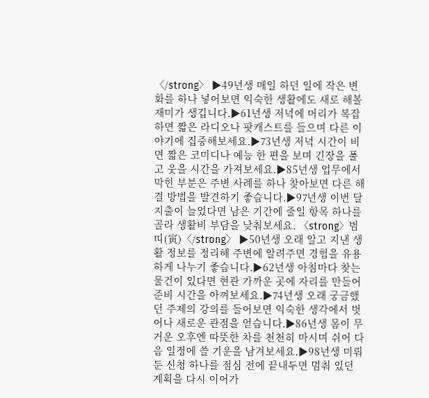〈/strong〉 ▶49년생 매일 하던 일에 작은 변화를 하나 넣어보면 익숙한 생활에도 새로 해볼 재미가 생깁니다.▶61년생 저녁에 머리가 복잡하면 짧은 라디오나 팟캐스트를 들으며 다른 이야기에 집중해보세요.▶73년생 저녁 시간이 비면 짧은 코미디나 예능 한 편을 보며 긴장을 풀고 웃을 시간을 가져보세요.▶85년생 업무에서 막힌 부분은 주변 사례를 하나 찾아보면 다른 해결 방법을 발견하기 좋습니다.▶97년생 이번 달 지출이 늘었다면 남은 기간에 줄일 항목 하나를 골라 생활비 부담을 낮춰보세요. 〈strong〉범띠(寅)〈/strong〉 ▶50년생 오래 알고 지낸 생활 정보를 정리해 주변에 알려주면 경험을 유용하게 나누기 좋습니다.▶62년생 아침마다 찾는 물건이 있다면 현관 가까운 곳에 자리를 만들어 준비 시간을 아껴보세요.▶74년생 오래 궁금했던 주제의 강의를 들어보면 익숙한 생각에서 벗어나 새로운 관점을 얻습니다.▶86년생 몸이 무거운 오후엔 따뜻한 차를 천천히 마시며 쉬어 다음 일정에 쓸 기운을 남겨보세요.▶98년생 미뤄둔 신청 하나를 점심 전에 끝내두면 멈춰 있던 계획을 다시 이어가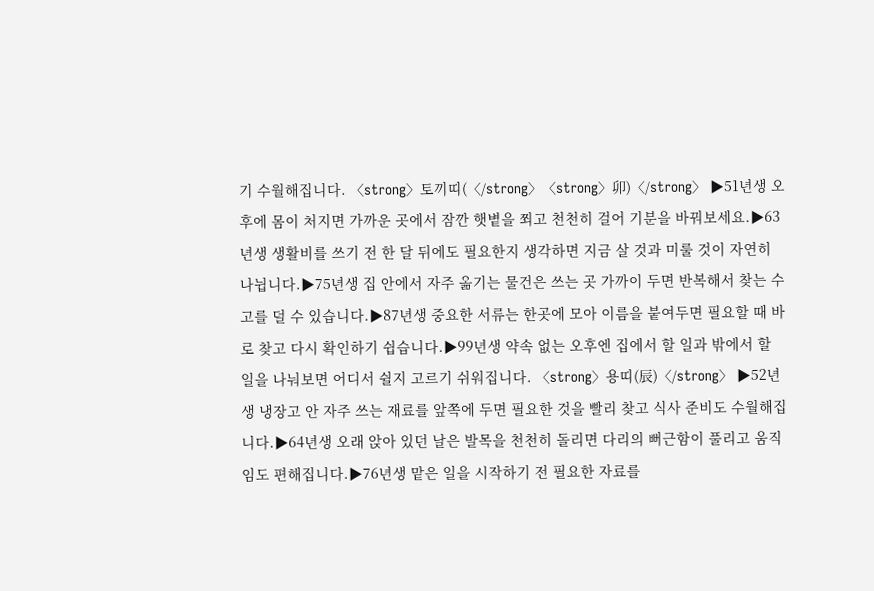기 수월해집니다. 〈strong〉토끼띠(〈/strong〉〈strong〉卯)〈/strong〉 ▶51년생 오후에 몸이 처지면 가까운 곳에서 잠깐 햇볕을 쬐고 천천히 걸어 기분을 바꿔보세요.▶63년생 생활비를 쓰기 전 한 달 뒤에도 필요한지 생각하면 지금 살 것과 미룰 것이 자연히 나뉩니다.▶75년생 집 안에서 자주 옮기는 물건은 쓰는 곳 가까이 두면 반복해서 찾는 수고를 덜 수 있습니다.▶87년생 중요한 서류는 한곳에 모아 이름을 붙여두면 필요할 때 바로 찾고 다시 확인하기 쉽습니다.▶99년생 약속 없는 오후엔 집에서 할 일과 밖에서 할 일을 나눠보면 어디서 쉴지 고르기 쉬워집니다. 〈strong〉용띠(辰)〈/strong〉 ▶52년생 냉장고 안 자주 쓰는 재료를 앞쪽에 두면 필요한 것을 빨리 찾고 식사 준비도 수월해집니다.▶64년생 오래 앉아 있던 날은 발목을 천천히 돌리면 다리의 뻐근함이 풀리고 움직임도 편해집니다.▶76년생 맡은 일을 시작하기 전 필요한 자료를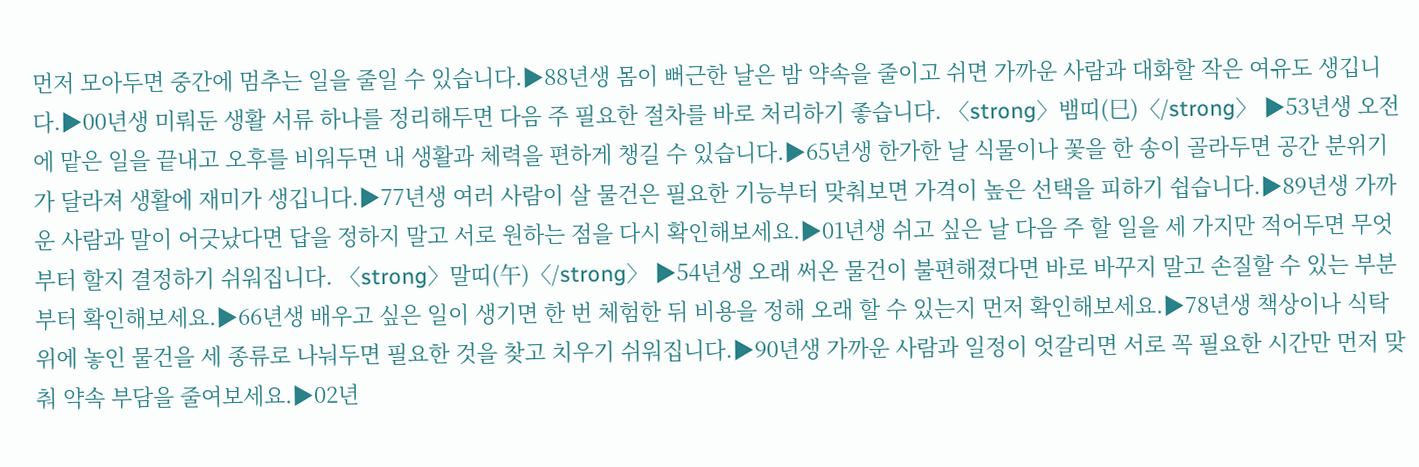먼저 모아두면 중간에 멈추는 일을 줄일 수 있습니다.▶88년생 몸이 뻐근한 날은 밤 약속을 줄이고 쉬면 가까운 사람과 대화할 작은 여유도 생깁니다.▶00년생 미뤄둔 생활 서류 하나를 정리해두면 다음 주 필요한 절차를 바로 처리하기 좋습니다. 〈strong〉뱀띠(巳)〈/strong〉 ▶53년생 오전에 맡은 일을 끝내고 오후를 비워두면 내 생활과 체력을 편하게 챙길 수 있습니다.▶65년생 한가한 날 식물이나 꽃을 한 송이 골라두면 공간 분위기가 달라져 생활에 재미가 생깁니다.▶77년생 여러 사람이 살 물건은 필요한 기능부터 맞춰보면 가격이 높은 선택을 피하기 쉽습니다.▶89년생 가까운 사람과 말이 어긋났다면 답을 정하지 말고 서로 원하는 점을 다시 확인해보세요.▶01년생 쉬고 싶은 날 다음 주 할 일을 세 가지만 적어두면 무엇부터 할지 결정하기 쉬워집니다. 〈strong〉말띠(午)〈/strong〉 ▶54년생 오래 써온 물건이 불편해졌다면 바로 바꾸지 말고 손질할 수 있는 부분부터 확인해보세요.▶66년생 배우고 싶은 일이 생기면 한 번 체험한 뒤 비용을 정해 오래 할 수 있는지 먼저 확인해보세요.▶78년생 책상이나 식탁 위에 놓인 물건을 세 종류로 나눠두면 필요한 것을 찾고 치우기 쉬워집니다.▶90년생 가까운 사람과 일정이 엇갈리면 서로 꼭 필요한 시간만 먼저 맞춰 약속 부담을 줄여보세요.▶02년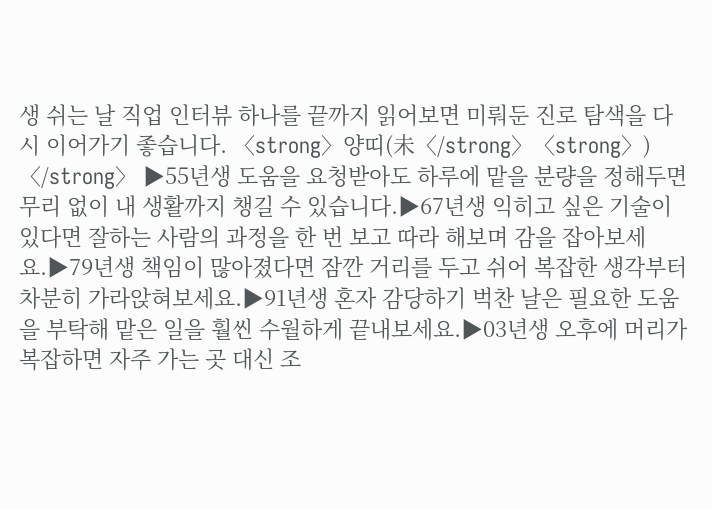생 쉬는 날 직업 인터뷰 하나를 끝까지 읽어보면 미뤄둔 진로 탐색을 다시 이어가기 좋습니다. 〈strong〉양띠(未〈/strong〉〈strong〉)〈/strong〉 ▶55년생 도움을 요청받아도 하루에 맡을 분량을 정해두면 무리 없이 내 생활까지 챙길 수 있습니다.▶67년생 익히고 싶은 기술이 있다면 잘하는 사람의 과정을 한 번 보고 따라 해보며 감을 잡아보세요.▶79년생 책임이 많아졌다면 잠깐 거리를 두고 쉬어 복잡한 생각부터 차분히 가라앉혀보세요.▶91년생 혼자 감당하기 벅찬 날은 필요한 도움을 부탁해 맡은 일을 훨씬 수월하게 끝내보세요.▶03년생 오후에 머리가 복잡하면 자주 가는 곳 대신 조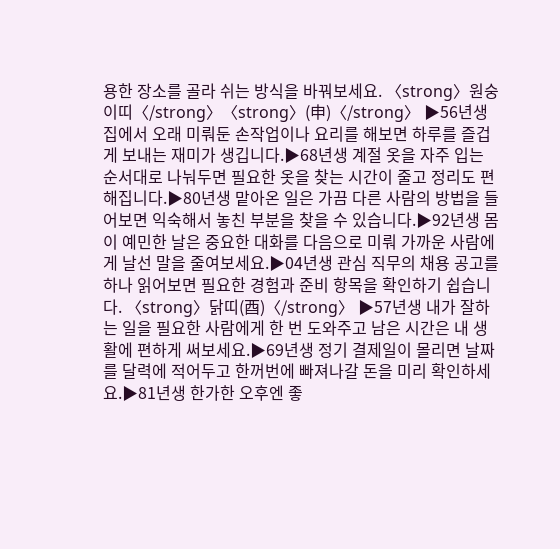용한 장소를 골라 쉬는 방식을 바꿔보세요. 〈strong〉원숭이띠〈/strong〉〈strong〉(申)〈/strong〉 ▶56년생 집에서 오래 미뤄둔 손작업이나 요리를 해보면 하루를 즐겁게 보내는 재미가 생깁니다.▶68년생 계절 옷을 자주 입는 순서대로 나눠두면 필요한 옷을 찾는 시간이 줄고 정리도 편해집니다.▶80년생 맡아온 일은 가끔 다른 사람의 방법을 들어보면 익숙해서 놓친 부분을 찾을 수 있습니다.▶92년생 몸이 예민한 날은 중요한 대화를 다음으로 미뤄 가까운 사람에게 날선 말을 줄여보세요.▶04년생 관심 직무의 채용 공고를 하나 읽어보면 필요한 경험과 준비 항목을 확인하기 쉽습니다. 〈strong〉닭띠(酉)〈/strong〉 ▶57년생 내가 잘하는 일을 필요한 사람에게 한 번 도와주고 남은 시간은 내 생활에 편하게 써보세요.▶69년생 정기 결제일이 몰리면 날짜를 달력에 적어두고 한꺼번에 빠져나갈 돈을 미리 확인하세요.▶81년생 한가한 오후엔 좋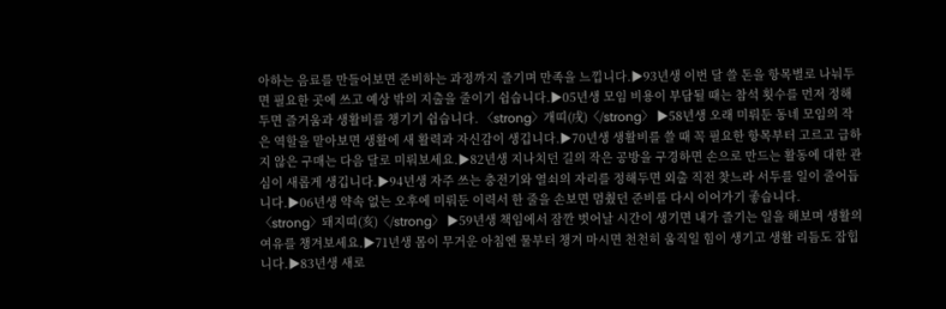아하는 음료를 만들어보면 준비하는 과정까지 즐기며 만족을 느낍니다.▶93년생 이번 달 쓸 돈을 항목별로 나눠두면 필요한 곳에 쓰고 예상 밖의 지출을 줄이기 쉽습니다.▶05년생 모임 비용이 부담될 때는 참석 횟수를 먼저 정해두면 즐거움과 생활비를 챙기기 쉽습니다. 〈strong〉개띠(戌)〈/strong〉 ▶58년생 오래 미뤄둔 동네 모임의 작은 역할을 맡아보면 생활에 새 활력과 자신감이 생깁니다.▶70년생 생활비를 쓸 때 꼭 필요한 항목부터 고르고 급하지 않은 구매는 다음 달로 미뤄보세요.▶82년생 지나치던 길의 작은 공방을 구경하면 손으로 만드는 활동에 대한 관심이 새롭게 생깁니다.▶94년생 자주 쓰는 충전기와 열쇠의 자리를 정해두면 외출 직전 찾느라 서두를 일이 줄어듭니다.▶06년생 약속 없는 오후에 미뤄둔 이력서 한 줄을 손보면 멈췄던 준비를 다시 이어가기 좋습니다. 〈strong〉돼지띠(亥)〈/strong〉 ▶59년생 책임에서 잠깐 벗어날 시간이 생기면 내가 즐기는 일을 해보며 생활의 여유를 챙겨보세요.▶71년생 몸이 무거운 아침엔 물부터 챙겨 마시면 천천히 움직일 힘이 생기고 생활 리듬도 잡힙니다.▶83년생 새로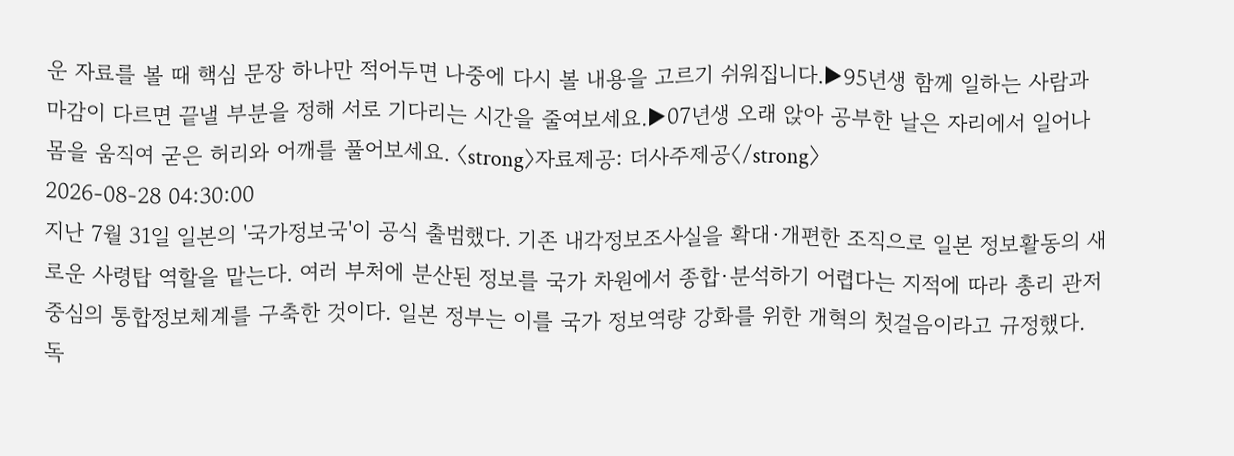운 자료를 볼 때 핵심 문장 하나만 적어두면 나중에 다시 볼 내용을 고르기 쉬워집니다.▶95년생 함께 일하는 사람과 마감이 다르면 끝낼 부분을 정해 서로 기다리는 시간을 줄여보세요.▶07년생 오래 앉아 공부한 날은 자리에서 일어나 몸을 움직여 굳은 허리와 어깨를 풀어보세요. 〈strong〉자료제공: 더사주제공〈/strong〉
2026-08-28 04:30:00
지난 7월 31일 일본의 '국가정보국'이 공식 출범했다. 기존 내각정보조사실을 확대·개편한 조직으로 일본 정보활동의 새로운 사령탑 역할을 맡는다. 여러 부처에 분산된 정보를 국가 차원에서 종합·분석하기 어렵다는 지적에 따라 총리 관저 중심의 통합정보체계를 구축한 것이다. 일본 정부는 이를 국가 정보역량 강화를 위한 개혁의 첫걸음이라고 규정했다. 독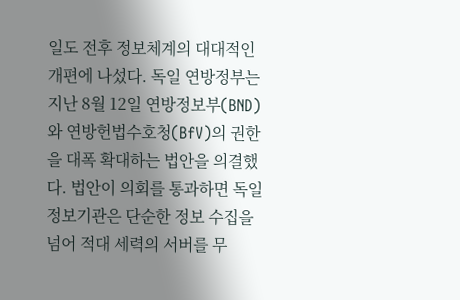일도 전후 정보체계의 대대적인 개편에 나섰다. 독일 연방정부는 지난 8월 12일 연방정보부(BND)와 연방헌법수호청(BfV)의 권한을 대폭 확대하는 법안을 의결했다. 법안이 의회를 통과하면 독일 정보기관은 단순한 정보 수집을 넘어 적대 세력의 서버를 무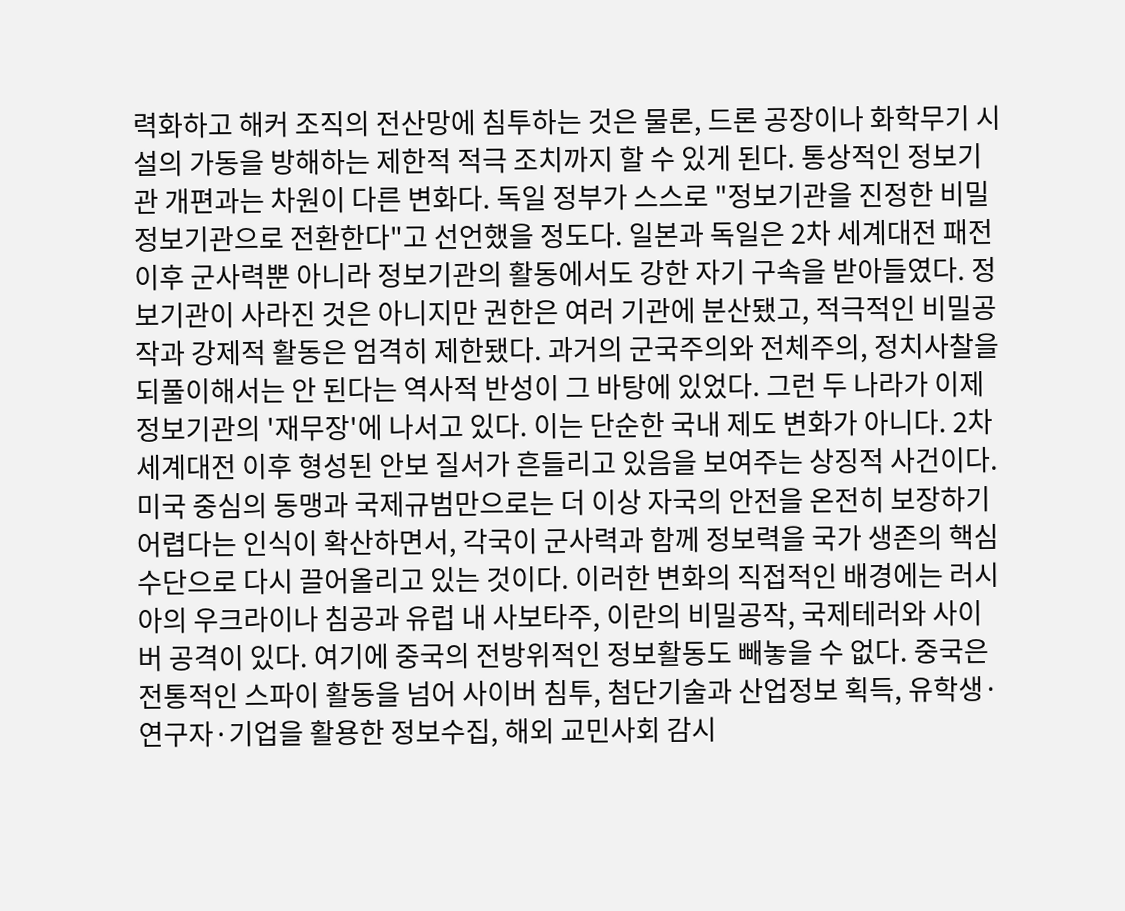력화하고 해커 조직의 전산망에 침투하는 것은 물론, 드론 공장이나 화학무기 시설의 가동을 방해하는 제한적 적극 조치까지 할 수 있게 된다. 통상적인 정보기관 개편과는 차원이 다른 변화다. 독일 정부가 스스로 "정보기관을 진정한 비밀정보기관으로 전환한다"고 선언했을 정도다. 일본과 독일은 2차 세계대전 패전 이후 군사력뿐 아니라 정보기관의 활동에서도 강한 자기 구속을 받아들였다. 정보기관이 사라진 것은 아니지만 권한은 여러 기관에 분산됐고, 적극적인 비밀공작과 강제적 활동은 엄격히 제한됐다. 과거의 군국주의와 전체주의, 정치사찰을 되풀이해서는 안 된다는 역사적 반성이 그 바탕에 있었다. 그런 두 나라가 이제 정보기관의 '재무장'에 나서고 있다. 이는 단순한 국내 제도 변화가 아니다. 2차 세계대전 이후 형성된 안보 질서가 흔들리고 있음을 보여주는 상징적 사건이다. 미국 중심의 동맹과 국제규범만으로는 더 이상 자국의 안전을 온전히 보장하기 어렵다는 인식이 확산하면서, 각국이 군사력과 함께 정보력을 국가 생존의 핵심 수단으로 다시 끌어올리고 있는 것이다. 이러한 변화의 직접적인 배경에는 러시아의 우크라이나 침공과 유럽 내 사보타주, 이란의 비밀공작, 국제테러와 사이버 공격이 있다. 여기에 중국의 전방위적인 정보활동도 빼놓을 수 없다. 중국은 전통적인 스파이 활동을 넘어 사이버 침투, 첨단기술과 산업정보 획득, 유학생·연구자·기업을 활용한 정보수집, 해외 교민사회 감시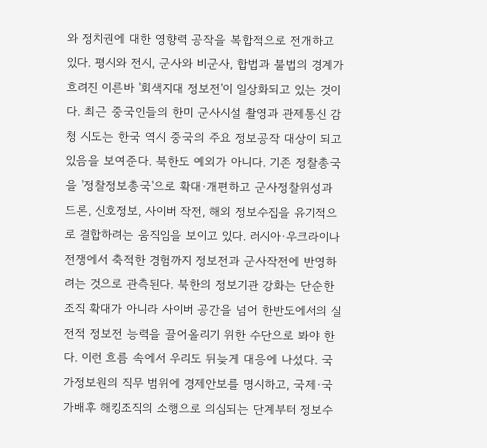와 정치권에 대한 영향력 공작을 복합적으로 전개하고 있다. 평시와 전시, 군사와 비군사, 합법과 불법의 경계가 흐려진 이른바 '회색지대 정보전'이 일상화되고 있는 것이다. 최근 중국인들의 한미 군사시설 촬영과 관제통신 감청 시도는 한국 역시 중국의 주요 정보공작 대상이 되고 있음을 보여준다. 북한도 예외가 아니다. 기존 정찰총국을 '정찰정보총국'으로 확대·개편하고 군사정찰위성과 드론, 신호정보, 사이버 작전, 해외 정보수집을 유기적으로 결합하려는 움직임을 보이고 있다. 러시아·우크라이나 전쟁에서 축적한 경험까지 정보전과 군사작전에 반영하려는 것으로 관측된다. 북한의 정보기관 강화는 단순한 조직 확대가 아니라 사이버 공간을 넘어 한반도에서의 실전적 정보전 능력을 끌어올리기 위한 수단으로 봐야 한다. 이런 흐름 속에서 우리도 뒤늦게 대응에 나섰다. 국가정보원의 직무 범위에 경제안보를 명시하고, 국제·국가배후 해킹조직의 소행으로 의심되는 단계부터 정보수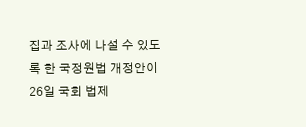집과 조사에 나설 수 있도록 한 국정원법 개정안이 26일 국회 법제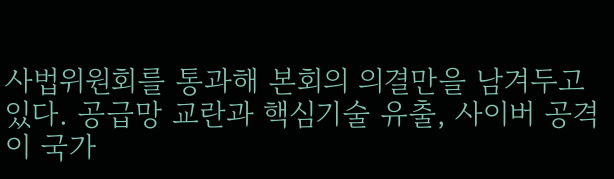사법위원회를 통과해 본회의 의결만을 남겨두고 있다. 공급망 교란과 핵심기술 유출, 사이버 공격이 국가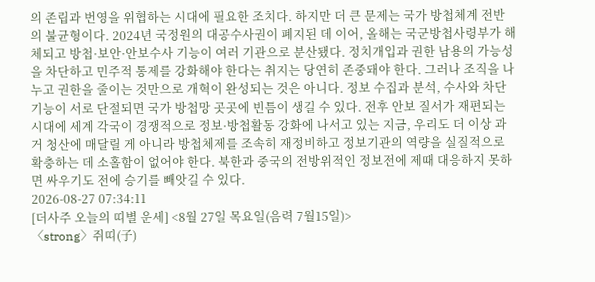의 존립과 번영을 위협하는 시대에 필요한 조치다. 하지만 더 큰 문제는 국가 방첩체계 전반의 불균형이다. 2024년 국정원의 대공수사권이 폐지된 데 이어, 올해는 국군방첩사령부가 해체되고 방첩·보안·안보수사 기능이 여러 기관으로 분산됐다. 정치개입과 권한 남용의 가능성을 차단하고 민주적 통제를 강화해야 한다는 취지는 당연히 존중돼야 한다. 그러나 조직을 나누고 권한을 줄이는 것만으로 개혁이 완성되는 것은 아니다. 정보 수집과 분석, 수사와 차단 기능이 서로 단절되면 국가 방첩망 곳곳에 빈틈이 생길 수 있다. 전후 안보 질서가 재편되는 시대에 세계 각국이 경쟁적으로 정보·방첩활동 강화에 나서고 있는 지금, 우리도 더 이상 과거 청산에 매달릴 게 아니라 방첩체제를 조속히 재정비하고 정보기관의 역량을 실질적으로 확충하는 데 소홀함이 없어야 한다. 북한과 중국의 전방위적인 정보전에 제때 대응하지 못하면 싸우기도 전에 승기를 빼앗길 수 있다.
2026-08-27 07:34:11
[더사주 오늘의 띠별 운세] <8월 27일 목요일(음력 7월15일)>
〈strong〉쥐띠(子)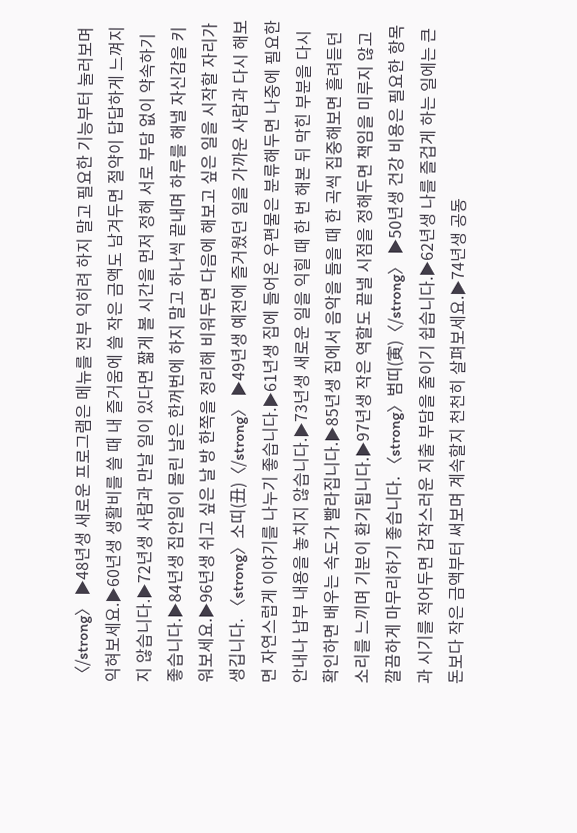〈/strong〉 ▶48년생 새로운 프로그램은 메뉴를 전부 익히려 하지 말고 필요한 기능부터 눌러보며 익혀보세요.▶60년생 생활비를 쓸 때 내 즐거움에 쓸 작은 금액도 남겨두면 절약이 답답하게 느껴지지 않습니다.▶72년생 사람과 만날 일이 있다면 짧게 볼 시간을 먼저 정해 서로 부담 없이 약속하기 좋습니다.▶84년생 집안일이 몰린 날은 한꺼번에 하지 말고 하나씩 끝내며 하루를 해낼 자신감을 키워보세요.▶96년생 쉬고 싶은 날 방 한쪽을 정리해 비워두면 다음에 해보고 싶은 일을 시작할 자리가 생깁니다. 〈strong〉소띠(丑)〈/strong〉 ▶49년생 예전에 즐거웠던 일을 가까운 사람과 다시 해보면 자연스럽게 이야기를 나누기 좋습니다.▶61년생 집에 들어온 우편물은 분류해두면 나중에 필요한 안내나 납부 내용을 놓치지 않습니다.▶73년생 새로운 일을 익힐 때 한 번 해본 뒤 막힌 부분을 다시 확인하면 배우는 속도가 빨라집니다.▶85년생 집에서 음악을 들을 때 한 곡씩 집중해보면 흘려듣던 소리를 느끼며 기분이 환기됩니다.▶97년생 작은 역할도 끝낼 시점을 정해두면 책임을 미루지 않고 깔끔하게 마무리하기 좋습니다. 〈strong〉범띠(寅)〈/strong〉 ▶50년생 건강 비용은 필요한 항목과 시기를 적어두면 갑작스러운 지출 부담을 줄이기 쉽습니다.▶62년생 나를 즐겁게 하는 일에는 큰돈보다 작은 금액부터 써보며 계속할지 천천히 살펴보세요.▶74년생 공동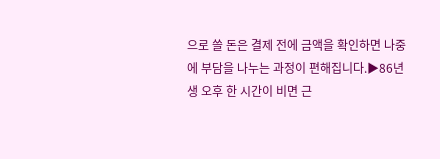으로 쓸 돈은 결제 전에 금액을 확인하면 나중에 부담을 나누는 과정이 편해집니다.▶86년생 오후 한 시간이 비면 근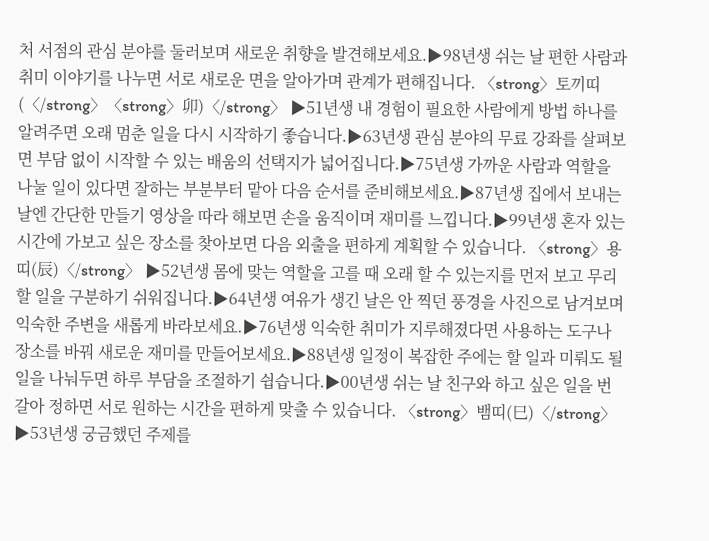처 서점의 관심 분야를 둘러보며 새로운 취향을 발견해보세요.▶98년생 쉬는 날 편한 사람과 취미 이야기를 나누면 서로 새로운 면을 알아가며 관계가 편해집니다. 〈strong〉토끼띠(〈/strong〉〈strong〉卯)〈/strong〉 ▶51년생 내 경험이 필요한 사람에게 방법 하나를 알려주면 오래 멈춘 일을 다시 시작하기 좋습니다.▶63년생 관심 분야의 무료 강좌를 살펴보면 부담 없이 시작할 수 있는 배움의 선택지가 넓어집니다.▶75년생 가까운 사람과 역할을 나눌 일이 있다면 잘하는 부분부터 맡아 다음 순서를 준비해보세요.▶87년생 집에서 보내는 날엔 간단한 만들기 영상을 따라 해보면 손을 움직이며 재미를 느낍니다.▶99년생 혼자 있는 시간에 가보고 싶은 장소를 찾아보면 다음 외출을 편하게 계획할 수 있습니다. 〈strong〉용띠(辰)〈/strong〉 ▶52년생 몸에 맞는 역할을 고를 때 오래 할 수 있는지를 먼저 보고 무리할 일을 구분하기 쉬워집니다.▶64년생 여유가 생긴 날은 안 찍던 풍경을 사진으로 남겨보며 익숙한 주변을 새롭게 바라보세요.▶76년생 익숙한 취미가 지루해졌다면 사용하는 도구나 장소를 바꿔 새로운 재미를 만들어보세요.▶88년생 일정이 복잡한 주에는 할 일과 미뤄도 될 일을 나눠두면 하루 부담을 조절하기 쉽습니다.▶00년생 쉬는 날 친구와 하고 싶은 일을 번갈아 정하면 서로 원하는 시간을 편하게 맞출 수 있습니다. 〈strong〉뱀띠(巳)〈/strong〉 ▶53년생 궁금했던 주제를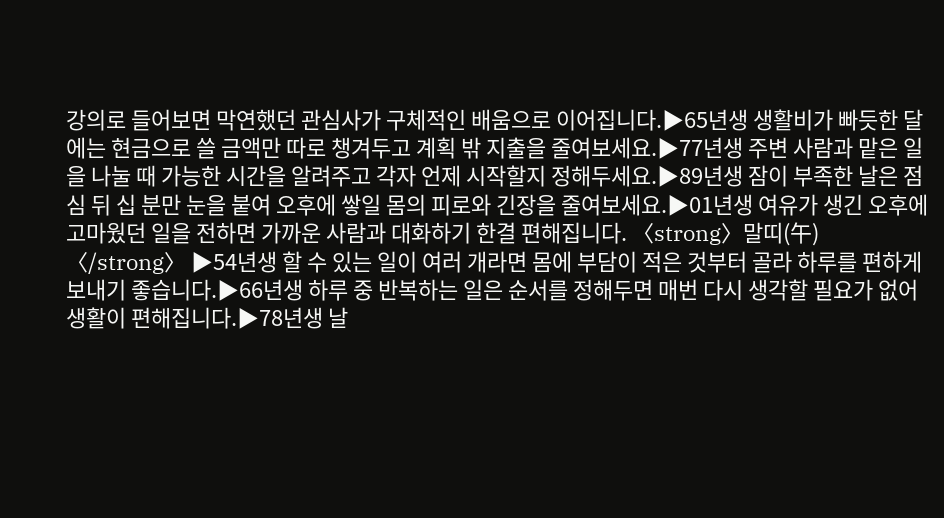강의로 들어보면 막연했던 관심사가 구체적인 배움으로 이어집니다.▶65년생 생활비가 빠듯한 달에는 현금으로 쓸 금액만 따로 챙겨두고 계획 밖 지출을 줄여보세요.▶77년생 주변 사람과 맡은 일을 나눌 때 가능한 시간을 알려주고 각자 언제 시작할지 정해두세요.▶89년생 잠이 부족한 날은 점심 뒤 십 분만 눈을 붙여 오후에 쌓일 몸의 피로와 긴장을 줄여보세요.▶01년생 여유가 생긴 오후에 고마웠던 일을 전하면 가까운 사람과 대화하기 한결 편해집니다. 〈strong〉말띠(午)〈/strong〉 ▶54년생 할 수 있는 일이 여러 개라면 몸에 부담이 적은 것부터 골라 하루를 편하게 보내기 좋습니다.▶66년생 하루 중 반복하는 일은 순서를 정해두면 매번 다시 생각할 필요가 없어 생활이 편해집니다.▶78년생 날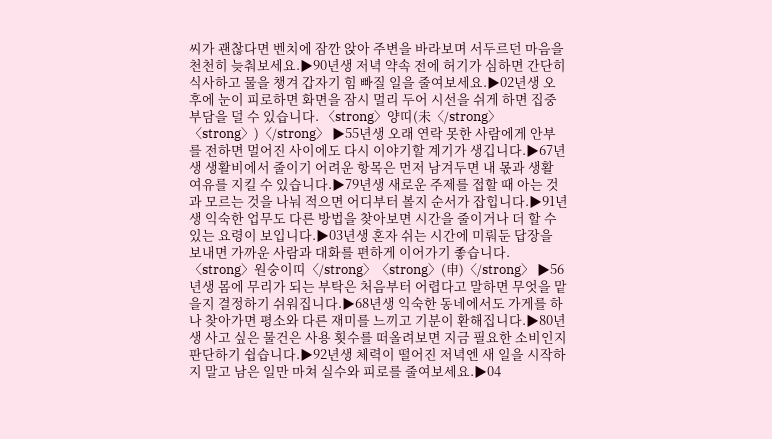씨가 괜찮다면 벤치에 잠깐 앉아 주변을 바라보며 서두르던 마음을 천천히 늦춰보세요.▶90년생 저녁 약속 전에 허기가 심하면 간단히 식사하고 물을 챙겨 갑자기 힘 빠질 일을 줄여보세요.▶02년생 오후에 눈이 피로하면 화면을 잠시 멀리 두어 시선을 쉬게 하면 집중 부담을 덜 수 있습니다. 〈strong〉양띠(未〈/strong〉〈strong〉)〈/strong〉 ▶55년생 오래 연락 못한 사람에게 안부를 전하면 멀어진 사이에도 다시 이야기할 계기가 생깁니다.▶67년생 생활비에서 줄이기 어려운 항목은 먼저 남겨두면 내 몫과 생활 여유를 지킬 수 있습니다.▶79년생 새로운 주제를 접할 때 아는 것과 모르는 것을 나눠 적으면 어디부터 볼지 순서가 잡힙니다.▶91년생 익숙한 업무도 다른 방법을 찾아보면 시간을 줄이거나 더 할 수 있는 요령이 보입니다.▶03년생 혼자 쉬는 시간에 미뤄둔 답장을 보내면 가까운 사람과 대화를 편하게 이어가기 좋습니다. 〈strong〉원숭이띠〈/strong〉〈strong〉(申)〈/strong〉 ▶56년생 몸에 무리가 되는 부탁은 처음부터 어렵다고 말하면 무엇을 맡을지 결정하기 쉬워집니다.▶68년생 익숙한 동네에서도 가게를 하나 찾아가면 평소와 다른 재미를 느끼고 기분이 환해집니다.▶80년생 사고 싶은 물건은 사용 횟수를 떠올려보면 지금 필요한 소비인지 판단하기 쉽습니다.▶92년생 체력이 떨어진 저녁엔 새 일을 시작하지 말고 남은 일만 마쳐 실수와 피로를 줄여보세요.▶04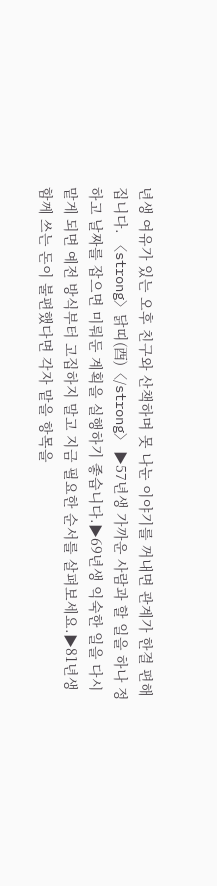년생 여유가 있는 오후 친구와 산책하며 못 나눈 이야기를 꺼내면 관계가 한결 편해집니다. 〈strong〉닭띠(酉)〈/strong〉 ▶57년생 가까운 사람과 할 일을 하나 정하고 날짜를 잡으면 미뤄둔 계획을 실행하기 좋습니다.▶69년생 익숙한 일을 다시 맡게 되면 예전 방식부터 고집하지 말고 지금 필요한 순서를 살펴보세요.▶81년생 함께 쓰는 돈이 불편했다면 각자 맡을 항목을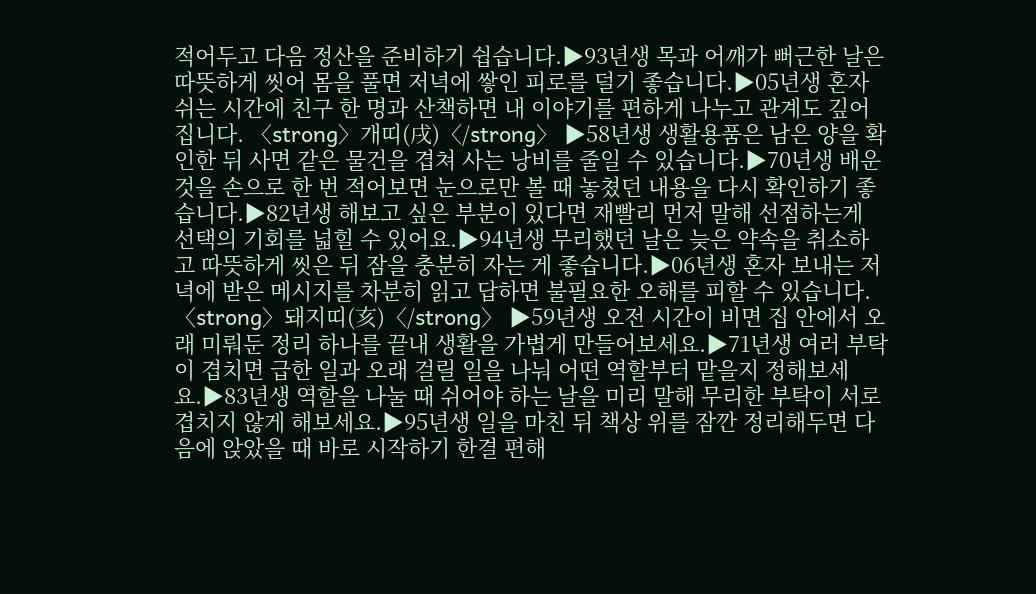적어두고 다음 정산을 준비하기 쉽습니다.▶93년생 목과 어깨가 뻐근한 날은 따뜻하게 씻어 몸을 풀면 저녁에 쌓인 피로를 덜기 좋습니다.▶05년생 혼자 쉬는 시간에 친구 한 명과 산책하면 내 이야기를 편하게 나누고 관계도 깊어집니다. 〈strong〉개띠(戌)〈/strong〉 ▶58년생 생활용품은 남은 양을 확인한 뒤 사면 같은 물건을 겹쳐 사는 낭비를 줄일 수 있습니다.▶70년생 배운 것을 손으로 한 번 적어보면 눈으로만 볼 때 놓쳤던 내용을 다시 확인하기 좋습니다.▶82년생 해보고 싶은 부분이 있다면 재빨리 먼저 말해 선점하는게 선택의 기회를 넓힐 수 있어요.▶94년생 무리했던 날은 늦은 약속을 취소하고 따뜻하게 씻은 뒤 잠을 충분히 자는 게 좋습니다.▶06년생 혼자 보내는 저녁에 받은 메시지를 차분히 읽고 답하면 불필요한 오해를 피할 수 있습니다. 〈strong〉돼지띠(亥)〈/strong〉 ▶59년생 오전 시간이 비면 집 안에서 오래 미뤄둔 정리 하나를 끝내 생활을 가볍게 만들어보세요.▶71년생 여러 부탁이 겹치면 급한 일과 오래 걸릴 일을 나눠 어떤 역할부터 맡을지 정해보세요.▶83년생 역할을 나눌 때 쉬어야 하는 날을 미리 말해 무리한 부탁이 서로 겹치지 않게 해보세요.▶95년생 일을 마친 뒤 책상 위를 잠깐 정리해두면 다음에 앉았을 때 바로 시작하기 한결 편해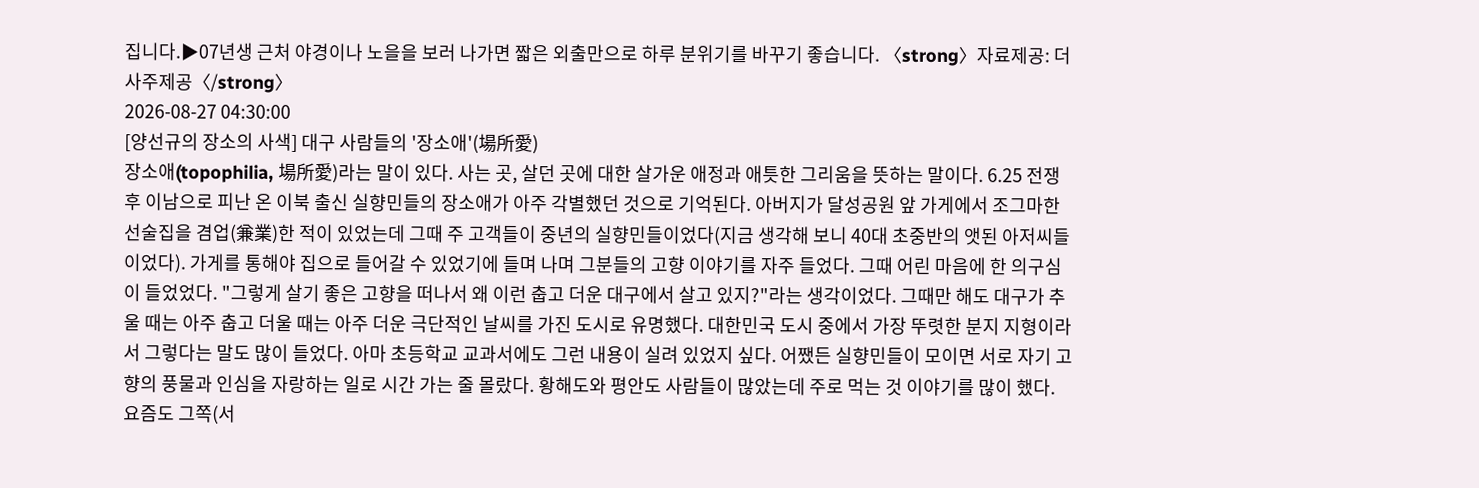집니다.▶07년생 근처 야경이나 노을을 보러 나가면 짧은 외출만으로 하루 분위기를 바꾸기 좋습니다. 〈strong〉자료제공: 더사주제공〈/strong〉
2026-08-27 04:30:00
[양선규의 장소의 사색] 대구 사람들의 '장소애'(場所愛)
장소애(topophilia, 場所愛)라는 말이 있다. 사는 곳, 살던 곳에 대한 살가운 애정과 애틋한 그리움을 뜻하는 말이다. 6.25 전쟁 후 이남으로 피난 온 이북 출신 실향민들의 장소애가 아주 각별했던 것으로 기억된다. 아버지가 달성공원 앞 가게에서 조그마한 선술집을 겸업(兼業)한 적이 있었는데 그때 주 고객들이 중년의 실향민들이었다(지금 생각해 보니 40대 초중반의 앳된 아저씨들이었다). 가게를 통해야 집으로 들어갈 수 있었기에 들며 나며 그분들의 고향 이야기를 자주 들었다. 그때 어린 마음에 한 의구심이 들었었다. "그렇게 살기 좋은 고향을 떠나서 왜 이런 춥고 더운 대구에서 살고 있지?"라는 생각이었다. 그때만 해도 대구가 추울 때는 아주 춥고 더울 때는 아주 더운 극단적인 날씨를 가진 도시로 유명했다. 대한민국 도시 중에서 가장 뚜렷한 분지 지형이라서 그렇다는 말도 많이 들었다. 아마 초등학교 교과서에도 그런 내용이 실려 있었지 싶다. 어쨌든 실향민들이 모이면 서로 자기 고향의 풍물과 인심을 자랑하는 일로 시간 가는 줄 몰랐다. 황해도와 평안도 사람들이 많았는데 주로 먹는 것 이야기를 많이 했다. 요즘도 그쪽(서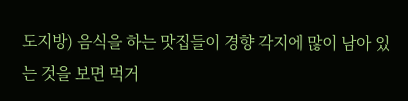도지방) 음식을 하는 맛집들이 경향 각지에 많이 남아 있는 것을 보면 먹거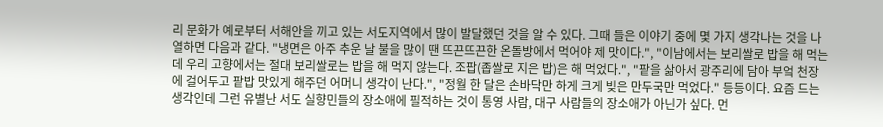리 문화가 예로부터 서해안을 끼고 있는 서도지역에서 많이 발달했던 것을 알 수 있다. 그때 들은 이야기 중에 몇 가지 생각나는 것을 나열하면 다음과 같다. "냉면은 아주 추운 날 불을 많이 땐 뜨끈뜨끈한 온돌방에서 먹어야 제 맛이다.", "이남에서는 보리쌀로 밥을 해 먹는데 우리 고향에서는 절대 보리쌀로는 밥을 해 먹지 않는다. 조팝(좁쌀로 지은 밥)은 해 먹었다.", "팥을 삶아서 광주리에 담아 부엌 천장에 걸어두고 팥밥 맛있게 해주던 어머니 생각이 난다.", "정월 한 달은 손바닥만 하게 크게 빚은 만두국만 먹었다." 등등이다. 요즘 드는 생각인데 그런 유별난 서도 실향민들의 장소애에 필적하는 것이 통영 사람, 대구 사람들의 장소애가 아닌가 싶다. 먼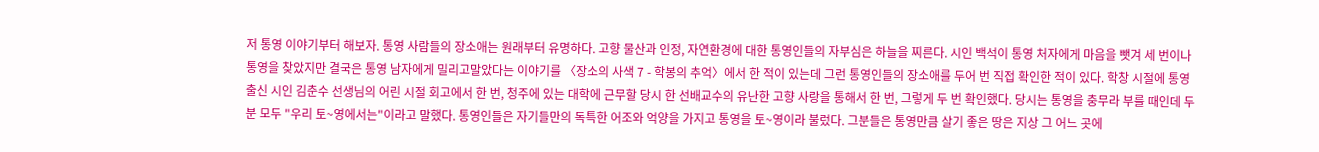저 통영 이야기부터 해보자. 통영 사람들의 장소애는 원래부터 유명하다. 고향 물산과 인정, 자연환경에 대한 통영인들의 자부심은 하늘을 찌른다. 시인 백석이 통영 처자에게 마음을 뺏겨 세 번이나 통영을 찾았지만 결국은 통영 남자에게 밀리고말았다는 이야기를 〈장소의 사색 7 - 학봉의 추억〉에서 한 적이 있는데 그런 통영인들의 장소애를 두어 번 직접 확인한 적이 있다. 학창 시절에 통영 출신 시인 김춘수 선생님의 어린 시절 회고에서 한 번, 청주에 있는 대학에 근무할 당시 한 선배교수의 유난한 고향 사랑을 통해서 한 번, 그렇게 두 번 확인했다. 당시는 통영을 충무라 부를 때인데 두 분 모두 "우리 토~영에서는"이라고 말했다. 통영인들은 자기들만의 독특한 어조와 억양을 가지고 통영을 토~영이라 불렀다. 그분들은 통영만큼 살기 좋은 땅은 지상 그 어느 곳에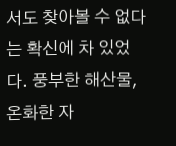서도 찾아볼 수 없다는 확신에 차 있었다. 풍부한 해산물, 온화한 자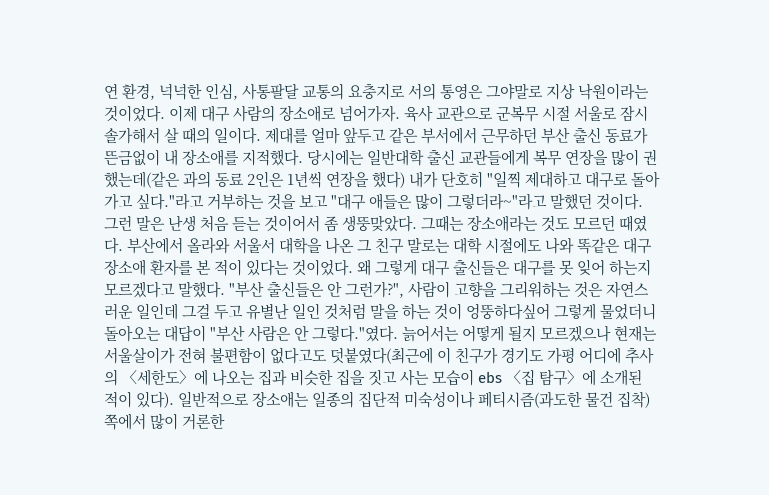연 환경, 넉넉한 인심, 사통팔달 교통의 요충지로 서의 통영은 그야말로 지상 낙원이라는 것이었다. 이제 대구 사람의 장소애로 넘어가자. 육사 교관으로 군복무 시절 서울로 잠시 솔가해서 살 때의 일이다. 제대를 얼마 앞두고 같은 부서에서 근무하던 부산 출신 동료가 뜬금없이 내 장소애를 지적했다. 당시에는 일반대학 출신 교관들에게 복무 연장을 많이 권했는데(같은 과의 동료 2인은 1년씩 연장을 했다) 내가 단호히 "일찍 제대하고 대구로 돌아가고 싶다."라고 거부하는 것을 보고 "대구 애들은 많이 그렇더라~"라고 말했던 것이다. 그런 말은 난생 처음 듣는 것이어서 좀 생뚱맞았다. 그때는 장소애라는 것도 모르던 때였다. 부산에서 올라와 서울서 대학을 나온 그 친구 말로는 대학 시절에도 나와 똑같은 대구 장소애 환자를 본 적이 있다는 것이었다. 왜 그렇게 대구 출신들은 대구를 못 잊어 하는지 모르겠다고 말했다. "부산 출신들은 안 그런가?", 사람이 고향을 그리워하는 것은 자연스러운 일인데 그걸 두고 유별난 일인 것처럼 말을 하는 것이 엉뚱하다싶어 그렇게 물었더니 돌아오는 대답이 "부산 사람은 안 그렇다."였다. 늙어서는 어떻게 될지 모르겠으나 현재는 서울살이가 전혀 불편함이 없다고도 덧붙였다(최근에 이 친구가 경기도 가평 어디에 추사의 〈세한도〉에 나오는 집과 비슷한 집을 짓고 사는 모습이 ebs 〈집 탐구〉에 소개된 적이 있다). 일반적으로 장소애는 일종의 집단적 미숙성이나 페티시즘(과도한 물건 집착) 쪽에서 많이 거론한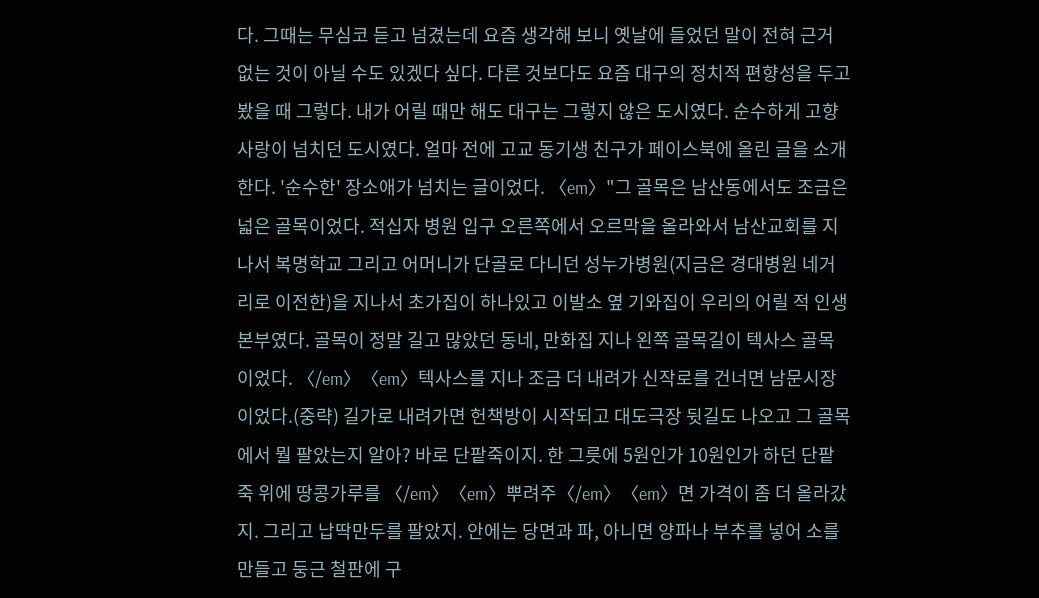다. 그때는 무심코 듣고 넘겼는데 요즘 생각해 보니 옛날에 들었던 말이 전혀 근거 없는 것이 아닐 수도 있겠다 싶다. 다른 것보다도 요즘 대구의 정치적 편향성을 두고 봤을 때 그렇다. 내가 어릴 때만 해도 대구는 그렇지 않은 도시였다. 순수하게 고향사랑이 넘치던 도시였다. 얼마 전에 고교 동기생 친구가 페이스북에 올린 글을 소개한다. '순수한' 장소애가 넘치는 글이었다. 〈em〉"그 골목은 남산동에서도 조금은 넓은 골목이었다. 적십자 병원 입구 오른쪽에서 오르막을 올라와서 남산교회를 지나서 복명학교 그리고 어머니가 단골로 다니던 성누가병원(지금은 경대병원 네거리로 이전한)을 지나서 초가집이 하나있고 이발소 옆 기와집이 우리의 어릴 적 인생 본부였다. 골목이 정말 길고 많았던 동네, 만화집 지나 왼쪽 골목길이 텍사스 골목이었다. 〈/em〉〈em〉텍사스를 지나 조금 더 내려가 신작로를 건너면 남문시장이었다.(중략) 길가로 내려가면 헌책방이 시작되고 대도극장 뒷길도 나오고 그 골목에서 뭘 팔았는지 알아? 바로 단팥죽이지. 한 그릇에 5원인가 10원인가 하던 단팥죽 위에 땅콩가루를 〈/em〉〈em〉뿌려주〈/em〉〈em〉면 가격이 좀 더 올라갔지. 그리고 납딱만두를 팔았지. 안에는 당면과 파, 아니면 양파나 부추를 넣어 소를 만들고 둥근 철판에 구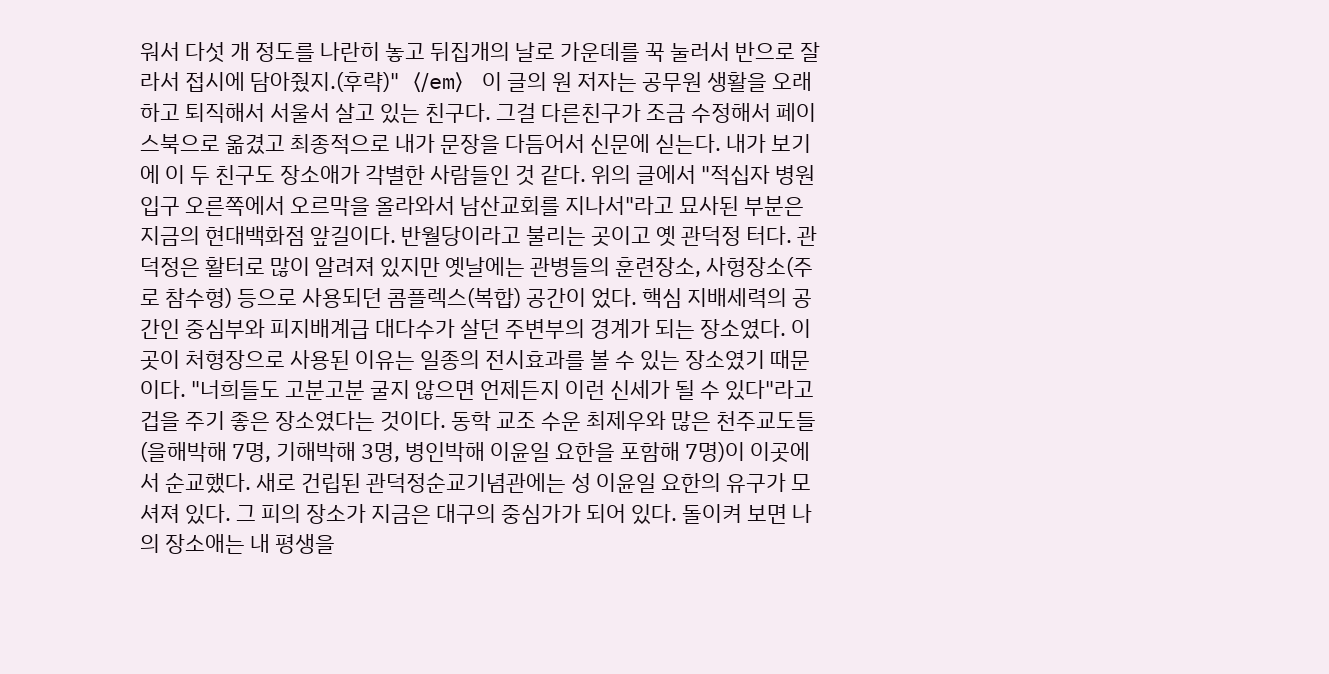워서 다섯 개 정도를 나란히 놓고 뒤집개의 날로 가운데를 꾹 눌러서 반으로 잘라서 접시에 담아줬지.(후략)"〈/em〉 이 글의 원 저자는 공무원 생활을 오래하고 퇴직해서 서울서 살고 있는 친구다. 그걸 다른친구가 조금 수정해서 페이스북으로 옮겼고 최종적으로 내가 문장을 다듬어서 신문에 싣는다. 내가 보기에 이 두 친구도 장소애가 각별한 사람들인 것 같다. 위의 글에서 "적십자 병원 입구 오른쪽에서 오르막을 올라와서 남산교회를 지나서"라고 묘사된 부분은 지금의 현대백화점 앞길이다. 반월당이라고 불리는 곳이고 옛 관덕정 터다. 관덕정은 활터로 많이 알려져 있지만 옛날에는 관병들의 훈련장소, 사형장소(주로 참수형) 등으로 사용되던 콤플렉스(복합) 공간이 었다. 핵심 지배세력의 공간인 중심부와 피지배계급 대다수가 살던 주변부의 경계가 되는 장소였다. 이곳이 처형장으로 사용된 이유는 일종의 전시효과를 볼 수 있는 장소였기 때문이다. "너희들도 고분고분 굴지 않으면 언제든지 이런 신세가 될 수 있다"라고 겁을 주기 좋은 장소였다는 것이다. 동학 교조 수운 최제우와 많은 천주교도들(을해박해 7명, 기해박해 3명, 병인박해 이윤일 요한을 포함해 7명)이 이곳에서 순교했다. 새로 건립된 관덕정순교기념관에는 성 이윤일 요한의 유구가 모셔져 있다. 그 피의 장소가 지금은 대구의 중심가가 되어 있다. 돌이켜 보면 나의 장소애는 내 평생을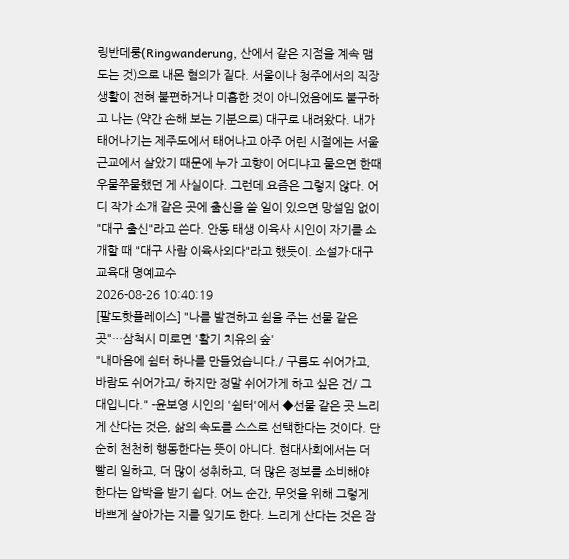링반데룽(Ringwanderung, 산에서 같은 지점을 계속 맴도는 것)으로 내몬 혐의가 짙다. 서울이나 청주에서의 직장생활이 전혀 불편하거나 미흡한 것이 아니었음에도 불구하고 나는 (약간 손해 보는 기분으로) 대구로 내려왔다. 내가 태어나기는 제주도에서 태어나고 아주 어린 시절에는 서울 근교에서 살았기 때문에 누가 고향이 어디냐고 물으면 한때 우물쭈물했던 게 사실이다. 그런데 요즘은 그렇지 않다. 어디 작가 소개 같은 곳에 출신을 쓸 일이 있으면 망설임 없이 "대구 출신"라고 쓴다. 안동 태생 이육사 시인이 자기를 소개할 때 "대구 사람 이육사외다"라고 했듯이. 소설가·대구교육대 명예교수
2026-08-26 10:40:19
[팔도핫플레이스] "나를 발견하고 쉼을 주는 선물 같은 곳"…삼척시 미로면 '활기 치유의 숲'
"내마음에 쉼터 하나를 만들었습니다./ 구름도 쉬어가고, 바람도 쉬어가고/ 하지만 정말 쉬어가게 하고 싶은 건/ 그대입니다." -윤보영 시인의 '쉼터'에서 ◆선물 같은 곳 느리게 산다는 것은, 삶의 속도를 스스로 선택한다는 것이다. 단순히 천천히 행동한다는 뜻이 아니다. 현대사회에서는 더 빨리 일하고, 더 많이 성취하고, 더 많은 정보를 소비해야 한다는 압박을 받기 쉽다. 어느 순간, 무엇을 위해 그렇게 바쁘게 살아가는 지를 잊기도 한다. 느리게 산다는 것은 잠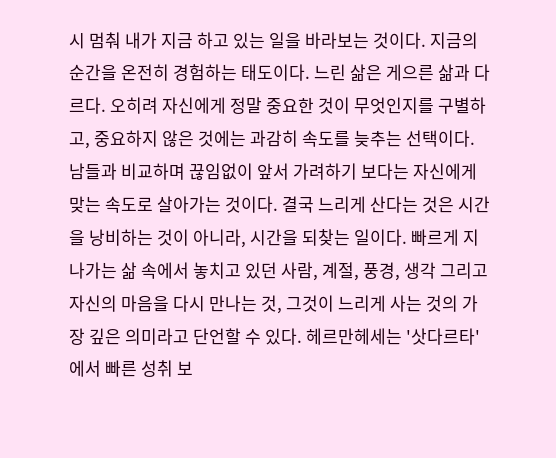시 멈춰 내가 지금 하고 있는 일을 바라보는 것이다. 지금의 순간을 온전히 경험하는 태도이다. 느린 삶은 게으른 삶과 다르다. 오히려 자신에게 정말 중요한 것이 무엇인지를 구별하고, 중요하지 않은 것에는 과감히 속도를 늦추는 선택이다. 남들과 비교하며 끊임없이 앞서 가려하기 보다는 자신에게 맞는 속도로 살아가는 것이다. 결국 느리게 산다는 것은 시간을 낭비하는 것이 아니라, 시간을 되찾는 일이다. 빠르게 지나가는 삶 속에서 놓치고 있던 사람, 계절, 풍경, 생각 그리고 자신의 마음을 다시 만나는 것, 그것이 느리게 사는 것의 가장 깊은 의미라고 단언할 수 있다. 헤르만헤세는 '삿다르타'에서 빠른 성취 보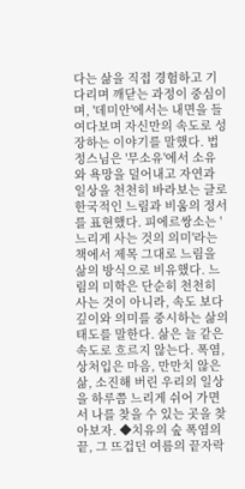다는 삶을 직접 경험하고 기다리며 깨닫는 과정이 중심이며, '데미안'에서는 내면을 들여다보며 자신만의 속도로 성장하는 이야기를 말했다. 법정스님은 '무소유'에서 소유와 욕망을 덜어내고 자연과 일상을 천천히 바라보는 글로 한국적인 느림과 비움의 정서를 표현했다. 피에르쌍소는 '느리게 사는 것의 의미'라는 책에서 제목 그대로 느림을 삶의 방식으로 비유했다. 느림의 미학은 단순히 천천히 사는 것이 아니라, 속도 보다 깊이와 의미를 중시하는 삶의 태도를 말한다. 삶은 늘 같은 속도로 흐르지 않는다. 폭염, 상처입은 마음, 만만치 않은 삶, 소진해 버린 우리의 일상을 하루쯤 느리게 쉬어 가면서 나를 찾을 수 있는 곳을 찾아보자. ◆치유의 숲 폭염의 끝, 그 뜨겁던 여름의 끝자락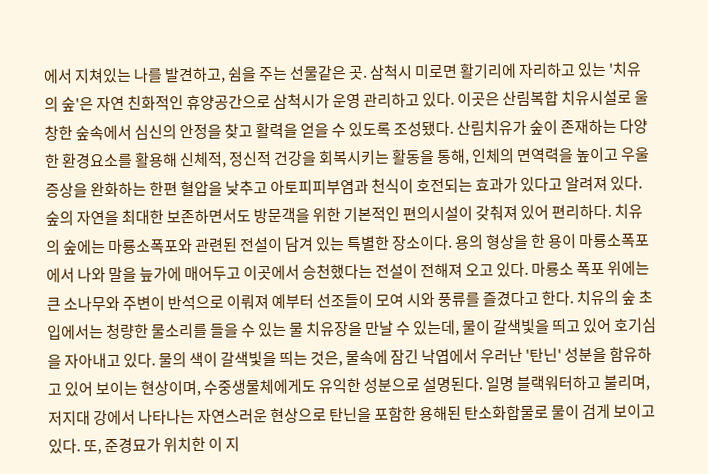에서 지쳐있는 나를 발견하고, 쉼을 주는 선물같은 곳. 삼척시 미로면 활기리에 자리하고 있는 '치유의 숲'은 자연 친화적인 휴양공간으로 삼척시가 운영 관리하고 있다. 이곳은 산림복합 치유시설로 울창한 숲속에서 심신의 안정을 찾고 활력을 얻을 수 있도록 조성됐다. 산림치유가 숲이 존재하는 다양한 환경요소를 활용해 신체적, 정신적 건강을 회복시키는 활동을 통해, 인체의 면역력을 높이고 우울증상을 완화하는 한편 혈압을 낮추고 아토피피부염과 천식이 호전되는 효과가 있다고 알려져 있다. 숲의 자연을 최대한 보존하면서도 방문객을 위한 기본적인 편의시설이 갖춰져 있어 편리하다. 치유의 숲에는 마룡소폭포와 관련된 전설이 담겨 있는 특별한 장소이다. 용의 형상을 한 용이 마룡소폭포에서 나와 말을 늪가에 매어두고 이곳에서 승천했다는 전설이 전해져 오고 있다. 마룡소 폭포 위에는 큰 소나무와 주변이 반석으로 이뤄져 예부터 선조들이 모여 시와 풍류를 즐겼다고 한다. 치유의 숲 초입에서는 청량한 물소리를 들을 수 있는 물 치유장을 만날 수 있는데, 물이 갈색빛을 띄고 있어 호기심을 자아내고 있다. 물의 색이 갈색빛을 띄는 것은, 물속에 잠긴 낙엽에서 우러난 '탄닌' 성분을 함유하고 있어 보이는 현상이며, 수중생물체에게도 유익한 성분으로 설명된다. 일명 블랙워터하고 불리며, 저지대 강에서 나타나는 자연스러운 현상으로 탄닌을 포함한 용해된 탄소화합물로 물이 검게 보이고 있다. 또, 준경묘가 위치한 이 지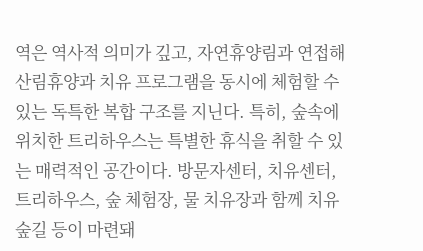역은 역사적 의미가 깊고, 자연휴양림과 연접해 산림휴양과 치유 프로그램을 동시에 체험할 수 있는 독특한 복합 구조를 지닌다. 특히, 숲속에 위치한 트리하우스는 특별한 휴식을 취할 수 있는 매력적인 공간이다. 방문자센터, 치유센터, 트리하우스, 숲 체험장, 물 치유장과 함께 치유숲길 등이 마련돼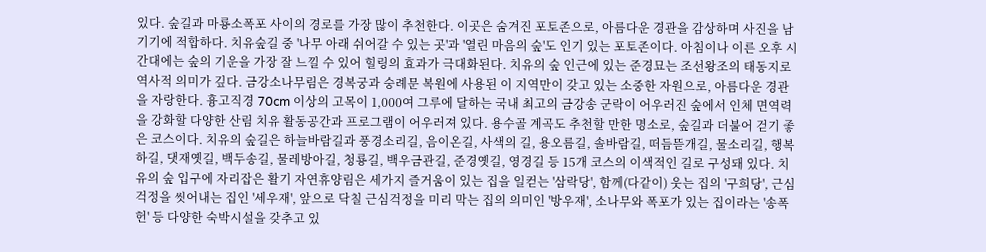있다. 숲길과 마룡소폭포 사이의 경로를 가장 많이 추천한다. 이곳은 숨겨진 포토존으로, 아름다운 경관을 감상하며 사진을 남기기에 적합하다. 치유숲길 중 '나무 아래 쉬어갈 수 있는 곳'과 '열린 마음의 숲'도 인기 있는 포토존이다. 아침이나 이른 오후 시간대에는 숲의 기운을 가장 잘 느낄 수 있어 힐링의 효과가 극대화된다. 치유의 숲 인근에 있는 준경묘는 조선왕조의 태동지로 역사적 의미가 깊다. 금강소나무림은 경복궁과 숭례문 복원에 사용된 이 지역만이 갖고 있는 소중한 자원으로, 아름다운 경관을 자랑한다. 흉고직경 70cm 이상의 고목이 1,000여 그루에 달하는 국내 최고의 금강송 군락이 어우러진 숲에서 인체 면역력을 강화할 다양한 산림 치유 활동공간과 프로그램이 어우러져 있다. 용수골 계곡도 추천할 만한 명소로, 숲길과 더불어 걷기 좋은 코스이다. 치유의 숲길은 하늘바람길과 풍경소리길, 음이온길, 사색의 길, 용오름길, 솔바람길, 떠듬뜯개길, 물소리길, 행복하길, 댓재옛길, 백두송길, 물레방아길, 청룡길, 백우금관길, 준경옛길, 영경길 등 15개 코스의 이색적인 길로 구성돼 있다. 치유의 숲 입구에 자리잡은 활기 자연휴양림은 세가지 즐거움이 있는 집을 일컫는 '삼락당', 함께(다같이) 웃는 집의 '구희당', 근심 걱정을 씻어내는 집인 '세우재', 앞으로 닥칠 근심걱정을 미리 막는 집의 의미인 '방우재', 소나무와 폭포가 있는 집이라는 '송폭헌' 등 다양한 숙박시설을 갖추고 있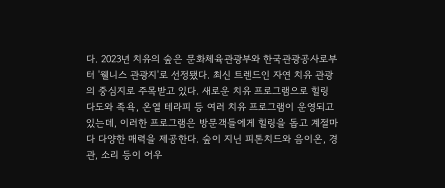다. 2023년 치유의 숲은 문화체육관광부와 한국관광공사로부터 '웰니스 관광지'로 선정됐다. 최신 트렌드인 자연 치유 관광의 중심지로 주목받고 있다. 새로운 치유 프로그램으로 힐링 다도와 족욕, 온열 테라피 등 여러 치유 프로그램이 운영되고 있는데, 이러한 프로그램은 방문객들에게 힐링을 돕고 계절마다 다양한 매력을 제공한다. 숲이 지닌 피톤치드와 음이온, 경관, 소리 등이 어우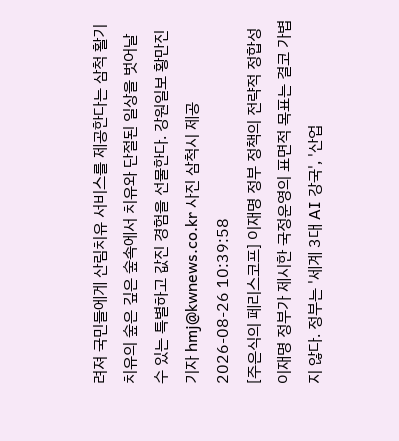려져 국민들에게 산림치유 서비스를 제공한다는 삼척 활기 치유의 숲은 깊은 숲속에서 치유와 단절된 일상을 벗어날 수 있는 특별하고 값진 경험을 선물한다. 강원일보 황만진 기자 hmj@kwnews.co.kr 사진 삼척시 제공
2026-08-26 10:39:58
[주은식의 페리스코프] 이재명 정부 정책의 전략적 정합성
이재명 정부가 제시한 국정운영의 표면적 목표는 결코 가볍지 않다. 정부는 '세계 3대 AI 강국', '산업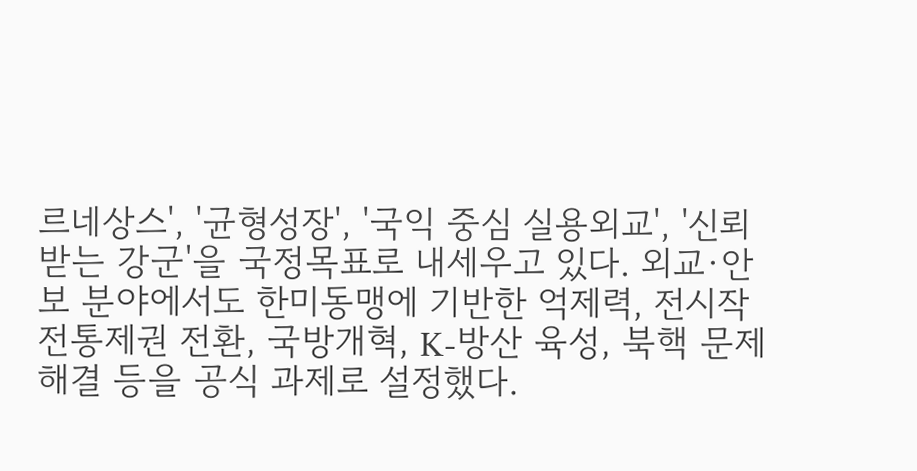르네상스', '균형성장', '국익 중심 실용외교', '신뢰받는 강군'을 국정목표로 내세우고 있다. 외교·안보 분야에서도 한미동맹에 기반한 억제력, 전시작전통제권 전환, 국방개혁, K-방산 육성, 북핵 문제 해결 등을 공식 과제로 설정했다.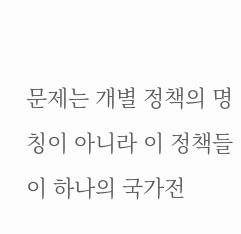문제는 개별 정책의 명칭이 아니라 이 정책들이 하나의 국가전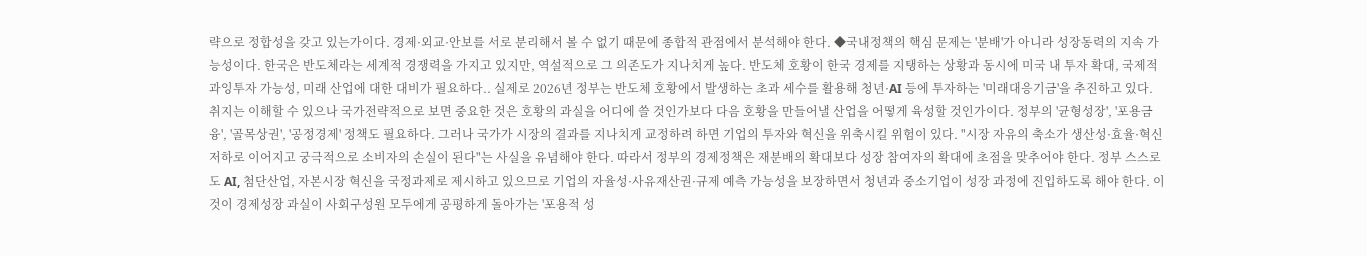략으로 정합성을 갖고 있는가이다. 경제·외교·안보를 서로 분리해서 볼 수 없기 때문에 종합적 관점에서 분석해야 한다. ◆국내정책의 핵심 문제는 '분배'가 아니라 성장동력의 지속 가능성이다. 한국은 반도체라는 세계적 경쟁력을 가지고 있지만, 역설적으로 그 의존도가 지나치게 높다. 반도체 호황이 한국 경제를 지탱하는 상황과 동시에 미국 내 투자 확대, 국제적 과잉투자 가능성, 미래 산업에 대한 대비가 필요하다.. 실제로 2026년 정부는 반도체 호황에서 발생하는 초과 세수를 활용해 청년·AI 등에 투자하는 '미래대응기금'을 추진하고 있다. 취지는 이해할 수 있으나 국가전략적으로 보면 중요한 것은 호황의 과실을 어디에 쓸 것인가보다 다음 호황을 만들어낼 산업을 어떻게 육성할 것인가이다. 정부의 '균형성장', '포용금융', '골목상권', '공정경제' 정책도 필요하다. 그러나 국가가 시장의 결과를 지나치게 교정하려 하면 기업의 투자와 혁신을 위축시킬 위험이 있다. "시장 자유의 축소가 생산성·효율·혁신 저하로 이어지고 궁극적으로 소비자의 손실이 된다"는 사실을 유념해야 한다. 따라서 정부의 경제정책은 재분배의 확대보다 성장 참여자의 확대에 초점을 맞추어야 한다. 정부 스스로도 AI, 첨단산업, 자본시장 혁신을 국정과제로 제시하고 있으므로 기업의 자율성·사유재산권·규제 예측 가능성을 보장하면서 청년과 중소기업이 성장 과정에 진입하도록 해야 한다. 이것이 경제성장 과실이 사회구성원 모두에게 공평하게 돌아가는 '포용적 성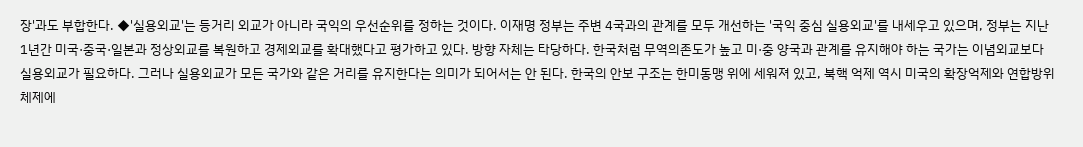장'과도 부합한다. ◆'실용외교'는 등거리 외교가 아니라 국익의 우선순위를 정하는 것이다. 이재명 정부는 주변 4국과의 관계를 모두 개선하는 '국익 중심 실용외교'를 내세우고 있으며, 정부는 지난 1년간 미국·중국·일본과 정상외교를 복원하고 경제외교를 확대했다고 평가하고 있다. 방향 자체는 타당하다. 한국처럼 무역의존도가 높고 미·중 양국과 관계를 유지해야 하는 국가는 이념외교보다 실용외교가 필요하다. 그러나 실용외교가 모든 국가와 같은 거리를 유지한다는 의미가 되어서는 안 된다. 한국의 안보 구조는 한미동맹 위에 세워져 있고, 북핵 억제 역시 미국의 확장억제와 연합방위 체제에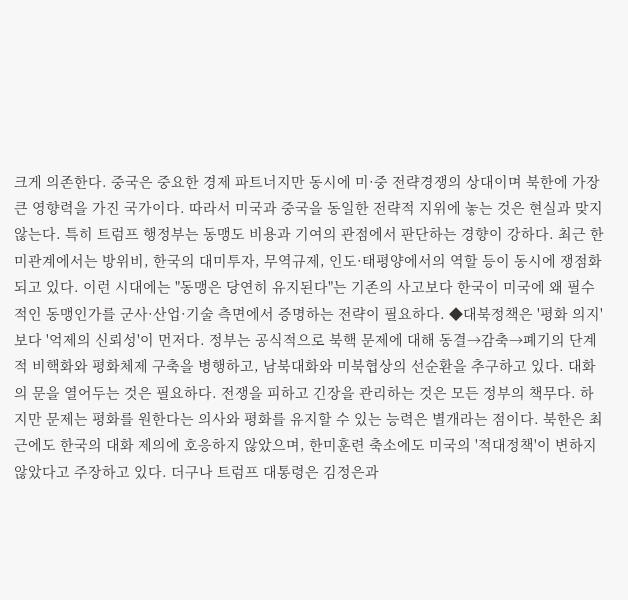크게 의존한다. 중국은 중요한 경제 파트너지만 동시에 미·중 전략경쟁의 상대이며 북한에 가장 큰 영향력을 가진 국가이다. 따라서 미국과 중국을 동일한 전략적 지위에 놓는 것은 현실과 맞지 않는다. 특히 트럼프 행정부는 동맹도 비용과 기여의 관점에서 판단하는 경향이 강하다. 최근 한미관계에서는 방위비, 한국의 대미투자, 무역규제, 인도·태평양에서의 역할 등이 동시에 쟁점화되고 있다. 이런 시대에는 "동맹은 당연히 유지된다"는 기존의 사고보다 한국이 미국에 왜 필수적인 동맹인가를 군사·산업·기술 측면에서 증명하는 전략이 필요하다. ◆대북정책은 '평화 의지'보다 '억제의 신뢰성'이 먼저다. 정부는 공식적으로 북핵 문제에 대해 동결→감축→폐기의 단계적 비핵화와 평화체제 구축을 병행하고, 남북대화와 미북협상의 선순환을 추구하고 있다. 대화의 문을 열어두는 것은 필요하다. 전쟁을 피하고 긴장을 관리하는 것은 모든 정부의 책무다. 하지만 문제는 평화를 원한다는 의사와 평화를 유지할 수 있는 능력은 별개라는 점이다. 북한은 최근에도 한국의 대화 제의에 호응하지 않았으며, 한미훈련 축소에도 미국의 '적대정책'이 변하지 않았다고 주장하고 있다. 더구나 트럼프 대통령은 김정은과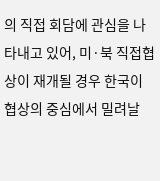의 직접 회담에 관심을 나타내고 있어, 미·북 직접협상이 재개될 경우 한국이 협상의 중심에서 밀려날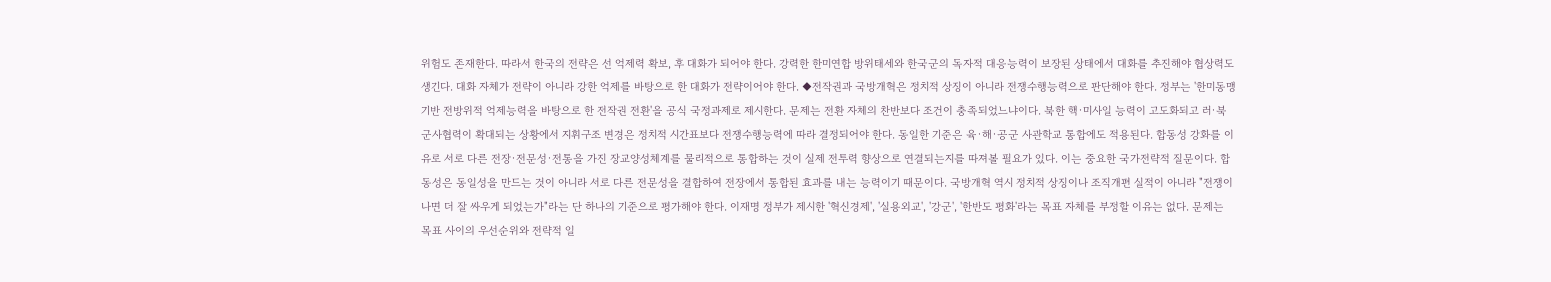위험도 존재한다. 따라서 한국의 전략은 선 억제력 확보, 후 대화가 되어야 한다. 강력한 한미연합 방위태세와 한국군의 독자적 대응능력이 보장된 상태에서 대화를 추진해야 협상력도 생긴다. 대화 자체가 전략이 아니라 강한 억제를 바탕으로 한 대화가 전략이어야 한다. ◆전작권과 국방개혁은 정치적 상징이 아니라 전쟁수행능력으로 판단해야 한다. 정부는 '한미동맹 기반 전방위적 억제능력을 바탕으로 한 전작권 전환'을 공식 국정과제로 제시한다. 문제는 전환 자체의 찬반보다 조건이 충족되었느냐이다. 북한 핵·미사일 능력이 고도화되고 러·북 군사협력이 확대되는 상황에서 지휘구조 변경은 정치적 시간표보다 전쟁수행능력에 따라 결정되어야 한다. 동일한 기준은 육·해·공군 사관학교 통합에도 적용된다. 합동성 강화를 이유로 서로 다른 전장·전문성·전통을 가진 장교양성체계를 물리적으로 통합하는 것이 실제 전투력 향상으로 연결되는지를 따져볼 필요가 있다. 이는 중요한 국가전략적 질문이다. 합동성은 동일성을 만드는 것이 아니라 서로 다른 전문성을 결합하여 전장에서 통합된 효과를 내는 능력이기 때문이다. 국방개혁 역시 정치적 상징이나 조직개편 실적이 아니라 "전쟁이 나면 더 잘 싸우게 되었는가"라는 단 하나의 기준으로 평가해야 한다. 이재명 정부가 제시한 '혁신경제', '실용외교', '강군', '한반도 평화'라는 목표 자체를 부정할 이유는 없다. 문제는 목표 사이의 우선순위와 전략적 일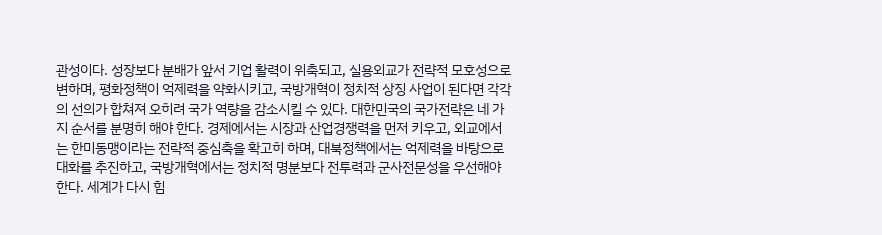관성이다. 성장보다 분배가 앞서 기업 활력이 위축되고, 실용외교가 전략적 모호성으로 변하며, 평화정책이 억제력을 약화시키고, 국방개혁이 정치적 상징 사업이 된다면 각각의 선의가 합쳐져 오히려 국가 역량을 감소시킬 수 있다. 대한민국의 국가전략은 네 가지 순서를 분명히 해야 한다. 경제에서는 시장과 산업경쟁력을 먼저 키우고, 외교에서는 한미동맹이라는 전략적 중심축을 확고히 하며, 대북정책에서는 억제력을 바탕으로 대화를 추진하고, 국방개혁에서는 정치적 명분보다 전투력과 군사전문성을 우선해야 한다. 세계가 다시 힘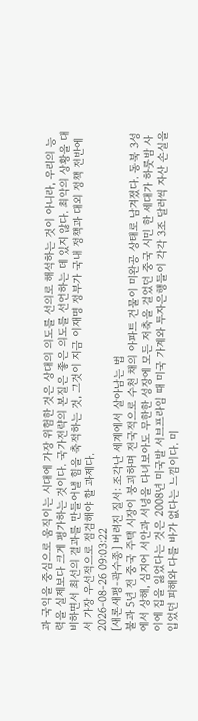과 국익을 중심으로 움직이는 시대에 가장 위험한 것은 상대의 의도를 선의로 해석하는 것이 아니라, 우리의 능력을 실제보다 크게 평가하는 것이다. 국가전략의 본질은 좋은 의도를 선언하는 데 있지 않다. 최악의 상황을 대비하면서 최선의 결과를 만들어낼 힘을 축적하는 것, 그것이 지금 이재명 정부가 국내 정책과 대외 정책 전반에서 가장 우선적으로 점검해야 할 과제다.
2026-08-26 09:03:22
[새론새평-곽수종] 버려진 질서: 조각난 세계에서 살아남는 법
불과 5년 전 중국 주택 시장이 붕괴하며 전국적으로 수천 채의 아파트 건물이 미완공 상태로 남겨졌다. 동북 3성에서 상해, 심지어 서안과 서녕을 다녀보아도 무한한 성장에 모든 저축을 걸었던 중국 시민 한 세대가 하룻밤 사이에 집을 잃었다는 것은 2008년 미국발 서브프라임 때 미국 가계와 투자은행들이 각각 3조 달러씩 자산 손실을 입었던 피해와 다를 바가 없다는 느낌이다. 미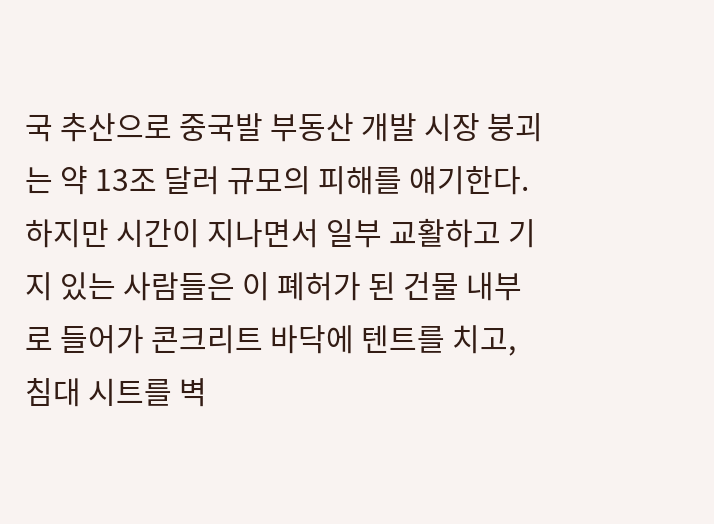국 추산으로 중국발 부동산 개발 시장 붕괴는 약 13조 달러 규모의 피해를 얘기한다. 하지만 시간이 지나면서 일부 교활하고 기지 있는 사람들은 이 폐허가 된 건물 내부로 들어가 콘크리트 바닥에 텐트를 치고, 침대 시트를 벽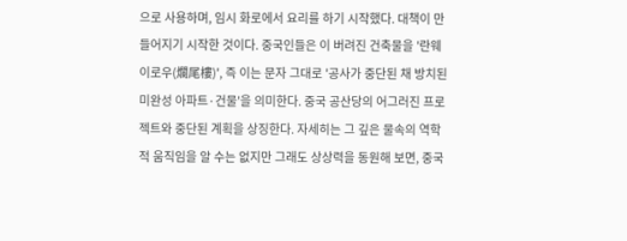으로 사용하며, 임시 화로에서 요리를 하기 시작했다. 대책이 만들어지기 시작한 것이다. 중국인들은 이 버려진 건축물을 '란웨이로우(爛尾樓)', 즉 이는 문자 그대로 '공사가 중단된 채 방치된 미완성 아파트·건물'을 의미한다. 중국 공산당의 어그러진 프로젝트와 중단된 계획을 상징한다. 자세히는 그 깊은 물속의 역학적 움직임을 알 수는 없지만 그래도 상상력을 동원해 보면, 중국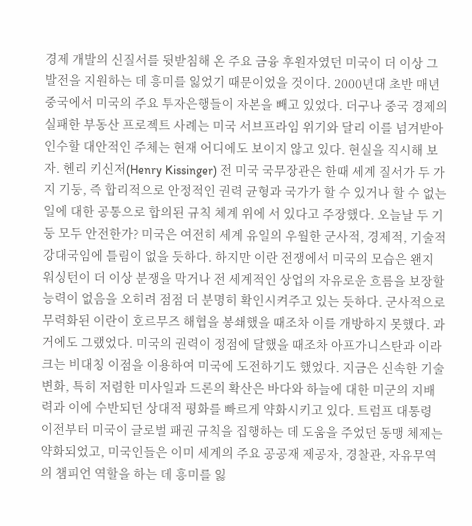경제 개발의 신질서를 뒷받침해 온 주요 금융 후원자였던 미국이 더 이상 그 발전을 지원하는 데 흥미를 잃었기 때문이었을 것이다. 2000년대 초반 매년 중국에서 미국의 주요 투자은행들이 자본을 빼고 있었다. 더구나 중국 경제의 실패한 부동산 프로젝트 사례는 미국 서브프라임 위기와 달리 이를 넘겨받아 인수할 대안적인 주체는 현재 어디에도 보이지 않고 있다. 현실을 직시해 보자. 헨리 키신저(Henry Kissinger) 전 미국 국무장관은 한때 세계 질서가 두 가지 기둥, 즉 합리적으로 안정적인 권력 균형과 국가가 할 수 있거나 할 수 없는 일에 대한 공통으로 합의된 규칙 체계 위에 서 있다고 주장했다. 오늘날 두 기둥 모두 안전한가? 미국은 여전히 세계 유일의 우월한 군사적, 경제적, 기술적 강대국임에 틀림이 없을 듯하다. 하지만 이란 전쟁에서 미국의 모습은 왠지 워싱턴이 더 이상 분쟁을 막거나 전 세계적인 상업의 자유로운 흐름을 보장할 능력이 없음을 오히려 점점 더 분명히 확인시켜주고 있는 듯하다. 군사적으로 무력화된 이란이 호르무즈 해협을 봉쇄했을 때조차 이를 개방하지 못했다. 과거에도 그랬었다. 미국의 권력이 정점에 달했을 때조차 아프가니스탄과 이라크는 비대칭 이점을 이용하여 미국에 도전하기도 했었다. 지금은 신속한 기술 변화, 특히 저렴한 미사일과 드론의 확산은 바다와 하늘에 대한 미군의 지배력과 이에 수반되던 상대적 평화를 빠르게 약화시키고 있다. 트럼프 대통령 이전부터 미국이 글로벌 패권 규칙을 집행하는 데 도움을 주었던 동맹 체제는 약화되었고, 미국인들은 이미 세계의 주요 공공재 제공자, 경찰관, 자유무역의 챔피언 역할을 하는 데 흥미를 잃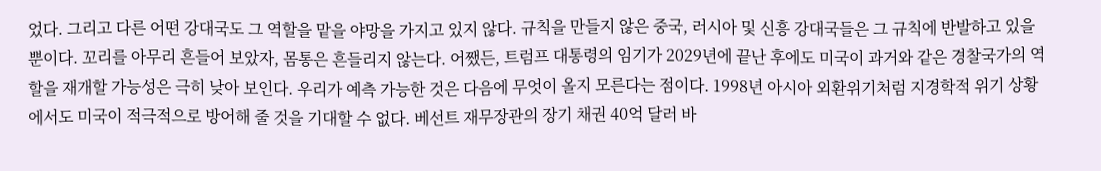었다. 그리고 다른 어떤 강대국도 그 역할을 맡을 야망을 가지고 있지 않다. 규칙을 만들지 않은 중국, 러시아 및 신흥 강대국들은 그 규칙에 반발하고 있을 뿐이다. 꼬리를 아무리 흔들어 보았자, 몸통은 흔들리지 않는다. 어쨌든, 트럼프 대통령의 임기가 2029년에 끝난 후에도 미국이 과거와 같은 경찰국가의 역할을 재개할 가능성은 극히 낮아 보인다. 우리가 예측 가능한 것은 다음에 무엇이 올지 모른다는 점이다. 1998년 아시아 외환위기처럼 지경학적 위기 상황에서도 미국이 적극적으로 방어해 줄 것을 기대할 수 없다. 베선트 재무장관의 장기 채권 40억 달러 바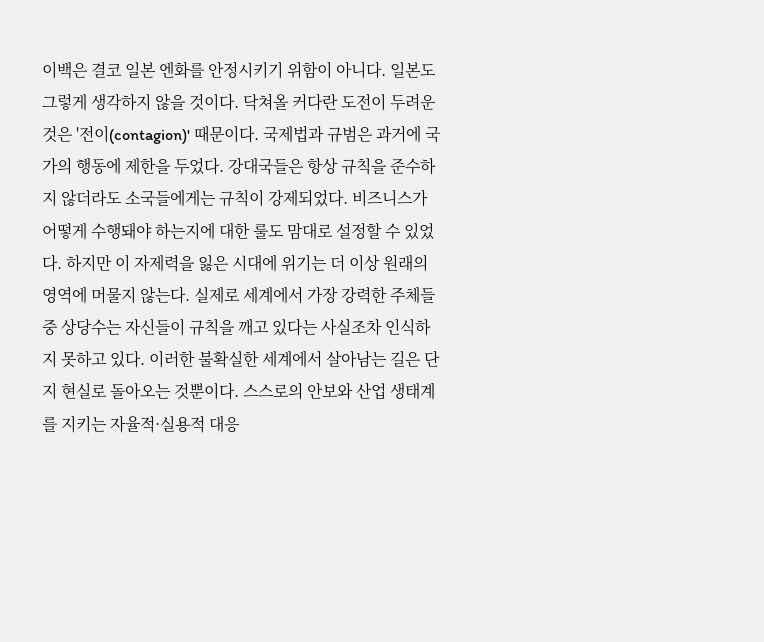이백은 결코 일본 엔화를 안정시키기 위함이 아니다. 일본도 그렇게 생각하지 않을 것이다. 닥쳐올 커다란 도전이 두려운 것은 '전이(contagion)' 때문이다. 국제법과 규범은 과거에 국가의 행동에 제한을 두었다. 강대국들은 항상 규칙을 준수하지 않더라도 소국들에게는 규칙이 강제되었다. 비즈니스가 어떻게 수행돼야 하는지에 대한 룰도 맘대로 설정할 수 있었다. 하지만 이 자제력을 잃은 시대에 위기는 더 이상 원래의 영역에 머물지 않는다. 실제로 세계에서 가장 강력한 주체들 중 상당수는 자신들이 규칙을 깨고 있다는 사실조차 인식하지 못하고 있다. 이러한 불확실한 세계에서 살아남는 길은 단지 현실로 돌아오는 것뿐이다. 스스로의 안보와 산업 생태계를 지키는 자율적·실용적 대응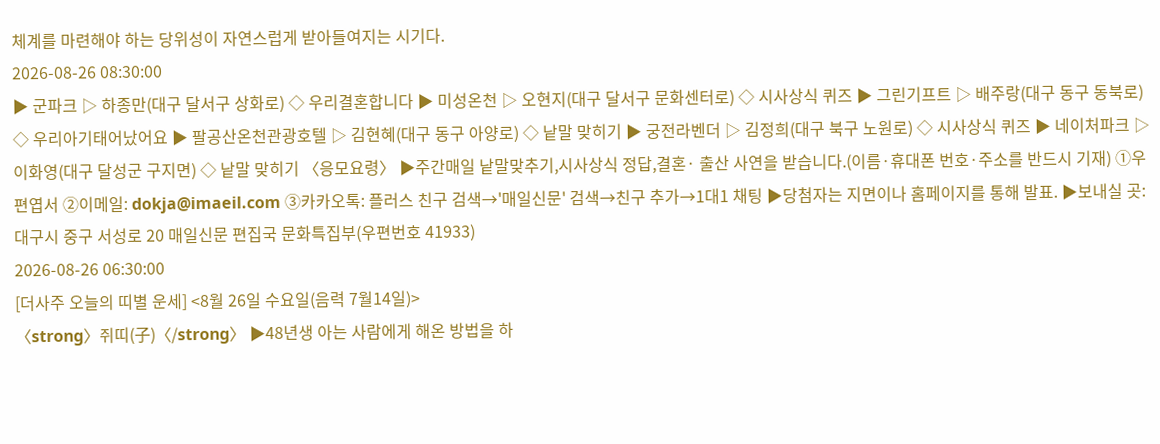체계를 마련해야 하는 당위성이 자연스럽게 받아들여지는 시기다.
2026-08-26 08:30:00
▶ 군파크 ▷ 하종만(대구 달서구 상화로) ◇ 우리결혼합니다 ▶ 미성온천 ▷ 오현지(대구 달서구 문화센터로) ◇ 시사상식 퀴즈 ▶ 그린기프트 ▷ 배주랑(대구 동구 동북로) ◇ 우리아기태어났어요 ▶ 팔공산온천관광호텔 ▷ 김현혜(대구 동구 아양로) ◇ 낱말 맞히기 ▶ 궁전라벤더 ▷ 김정희(대구 북구 노원로) ◇ 시사상식 퀴즈 ▶ 네이처파크 ▷ 이화영(대구 달성군 구지면) ◇ 낱말 맞히기 〈응모요령〉 ▶주간매일 낱말맞추기,시사상식 정답,결혼· 출산 사연을 받습니다.(이름·휴대폰 번호·주소를 반드시 기재) ①우편엽서 ②이메일: dokja@imaeil.com ③카카오톡: 플러스 친구 검색→'매일신문' 검색→친구 추가→1대1 채팅 ▶당첨자는 지면이나 홈페이지를 통해 발표. ▶보내실 곳: 대구시 중구 서성로 20 매일신문 편집국 문화특집부(우편번호 41933)
2026-08-26 06:30:00
[더사주 오늘의 띠별 운세] <8월 26일 수요일(음력 7월14일)>
〈strong〉쥐띠(子)〈/strong〉 ▶48년생 아는 사람에게 해온 방법을 하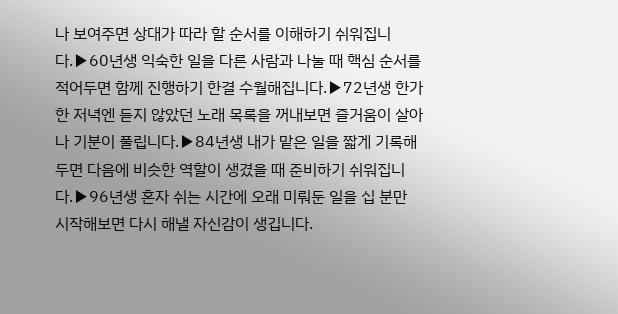나 보여주면 상대가 따라 할 순서를 이해하기 쉬워집니다.▶60년생 익숙한 일을 다른 사람과 나눌 때 핵심 순서를 적어두면 함께 진행하기 한결 수월해집니다.▶72년생 한가한 저녁엔 듣지 않았던 노래 목록을 꺼내보면 즐거움이 살아나 기분이 풀립니다.▶84년생 내가 맡은 일을 짧게 기록해두면 다음에 비슷한 역할이 생겼을 때 준비하기 쉬워집니다.▶96년생 혼자 쉬는 시간에 오래 미뤄둔 일을 십 분만 시작해보면 다시 해낼 자신감이 생깁니다.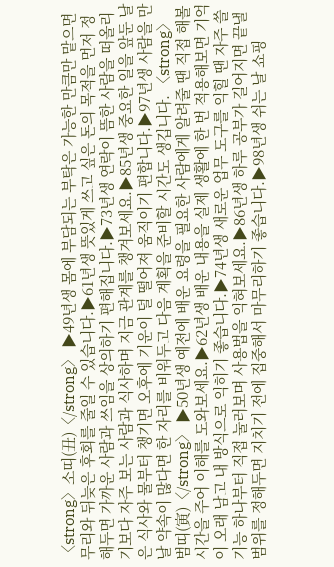〈strong〉소띠(丑)〈/strong〉 ▶49년생 몸에 부담되는 부탁은 가능한 만큼만 맡으면 무리와 뒤늦은 후회를 줄일 수 있습니다.▶61년생 뜻있게 쓰고 싶은 돈의 목적을 먼저 정해두면 가까운 사람과 쓰임을 상의하기 편해집니다.▶73년생 연락이 뜸한 사람을 떠올리기보다 자주 보는 사람과 식사하며 지금 관계를 챙겨보세요.▶85년생 중요한 일을 앞둔 날은 식사와 물부터 챙기면 오후에 기운이 덜 떨어져 움직이기 편합니다.▶97년생 사람을 만날 약속이 많다면 한 자리를 비워두고 다음 계획을 준비할 시간도 생깁니다. 〈strong〉범띠(寅)〈/strong〉 ▶50년생 예전에 배운 요령을 필요한 사람에게 알려줄 땐 직접 해볼 시간을 주어 이해를 도와보세요.▶62년생 배운 내용을 실제 생활에 한 번 적용해보면 기억이 오래 남고 내 방식으로 익히기 좋습니다.▶74년생 새로운 업무 도구를 익힐 땐 자주 쓸 기능 하나부터 직접 눌러보며 사용법을 익혀보세요.▶86년생 하루 공부가 길어지면 끝낼 범위를 정해두면 지치기 전에 집중해서 마무리하기 좋습니다.▶98년생 쉬는 날 쇼핑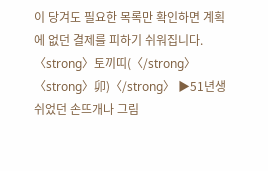이 당겨도 필요한 목록만 확인하면 계획에 없던 결제를 피하기 쉬워집니다. 〈strong〉토끼띠(〈/strong〉〈strong〉卯)〈/strong〉 ▶51년생 쉬었던 손뜨개나 그림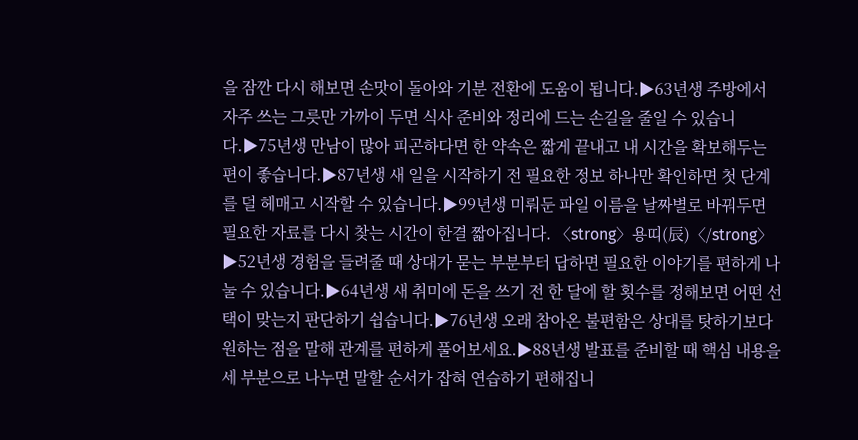을 잠깐 다시 해보면 손맛이 돌아와 기분 전환에 도움이 됩니다.▶63년생 주방에서 자주 쓰는 그릇만 가까이 두면 식사 준비와 정리에 드는 손길을 줄일 수 있습니다.▶75년생 만남이 많아 피곤하다면 한 약속은 짧게 끝내고 내 시간을 확보해두는 편이 좋습니다.▶87년생 새 일을 시작하기 전 필요한 정보 하나만 확인하면 첫 단계를 덜 헤매고 시작할 수 있습니다.▶99년생 미뤄둔 파일 이름을 날짜별로 바꿔두면 필요한 자료를 다시 찾는 시간이 한결 짧아집니다. 〈strong〉용띠(辰)〈/strong〉 ▶52년생 경험을 들려줄 때 상대가 묻는 부분부터 답하면 필요한 이야기를 편하게 나눌 수 있습니다.▶64년생 새 취미에 돈을 쓰기 전 한 달에 할 횟수를 정해보면 어떤 선택이 맞는지 판단하기 쉽습니다.▶76년생 오래 참아온 불편함은 상대를 탓하기보다 원하는 점을 말해 관계를 편하게 풀어보세요.▶88년생 발표를 준비할 때 핵심 내용을 세 부분으로 나누면 말할 순서가 잡혀 연습하기 편해집니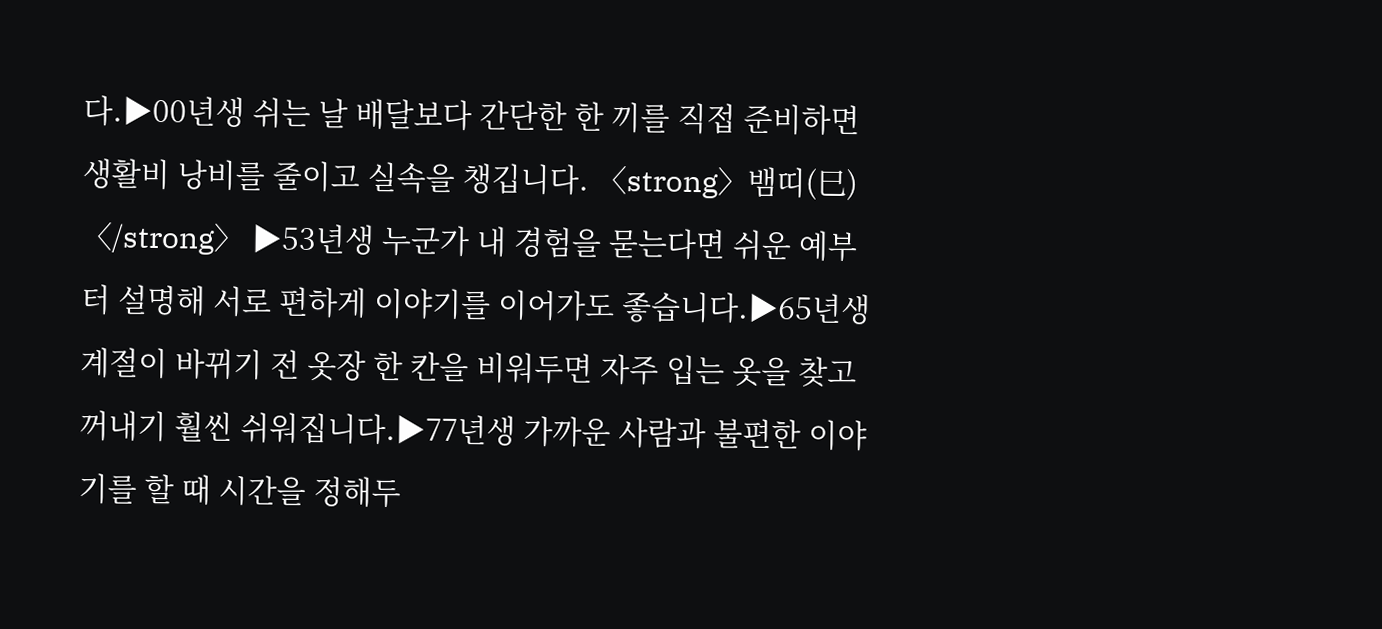다.▶00년생 쉬는 날 배달보다 간단한 한 끼를 직접 준비하면 생활비 낭비를 줄이고 실속을 챙깁니다. 〈strong〉뱀띠(巳)〈/strong〉 ▶53년생 누군가 내 경험을 묻는다면 쉬운 예부터 설명해 서로 편하게 이야기를 이어가도 좋습니다.▶65년생 계절이 바뀌기 전 옷장 한 칸을 비워두면 자주 입는 옷을 찾고 꺼내기 훨씬 쉬워집니다.▶77년생 가까운 사람과 불편한 이야기를 할 때 시간을 정해두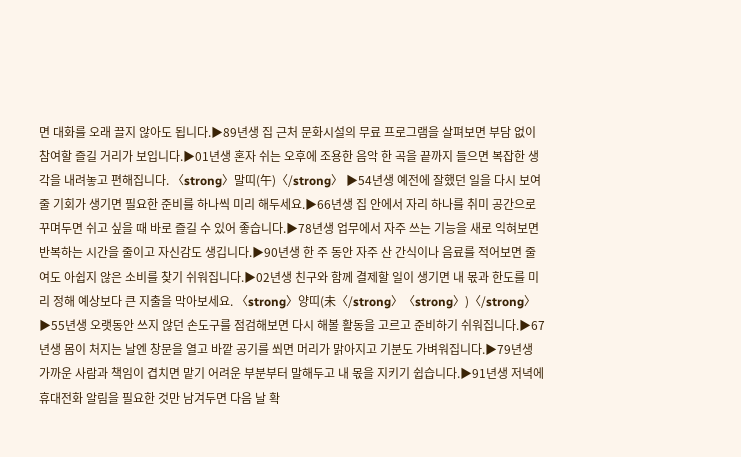면 대화를 오래 끌지 않아도 됩니다.▶89년생 집 근처 문화시설의 무료 프로그램을 살펴보면 부담 없이 참여할 즐길 거리가 보입니다.▶01년생 혼자 쉬는 오후에 조용한 음악 한 곡을 끝까지 들으면 복잡한 생각을 내려놓고 편해집니다. 〈strong〉말띠(午)〈/strong〉 ▶54년생 예전에 잘했던 일을 다시 보여줄 기회가 생기면 필요한 준비를 하나씩 미리 해두세요.▶66년생 집 안에서 자리 하나를 취미 공간으로 꾸며두면 쉬고 싶을 때 바로 즐길 수 있어 좋습니다.▶78년생 업무에서 자주 쓰는 기능을 새로 익혀보면 반복하는 시간을 줄이고 자신감도 생깁니다.▶90년생 한 주 동안 자주 산 간식이나 음료를 적어보면 줄여도 아쉽지 않은 소비를 찾기 쉬워집니다.▶02년생 친구와 함께 결제할 일이 생기면 내 몫과 한도를 미리 정해 예상보다 큰 지출을 막아보세요. 〈strong〉양띠(未〈/strong〉〈strong〉)〈/strong〉 ▶55년생 오랫동안 쓰지 않던 손도구를 점검해보면 다시 해볼 활동을 고르고 준비하기 쉬워집니다.▶67년생 몸이 처지는 날엔 창문을 열고 바깥 공기를 쐬면 머리가 맑아지고 기분도 가벼워집니다.▶79년생 가까운 사람과 책임이 겹치면 맡기 어려운 부분부터 말해두고 내 몫을 지키기 쉽습니다.▶91년생 저녁에 휴대전화 알림을 필요한 것만 남겨두면 다음 날 확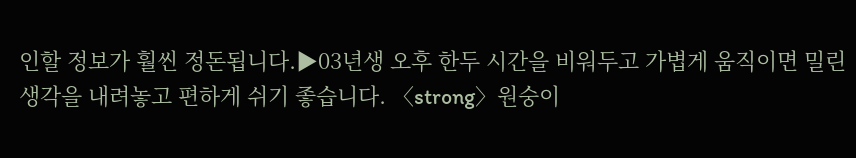인할 정보가 훨씬 정돈됩니다.▶03년생 오후 한두 시간을 비워두고 가볍게 움직이면 밀린 생각을 내려놓고 편하게 쉬기 좋습니다. 〈strong〉원숭이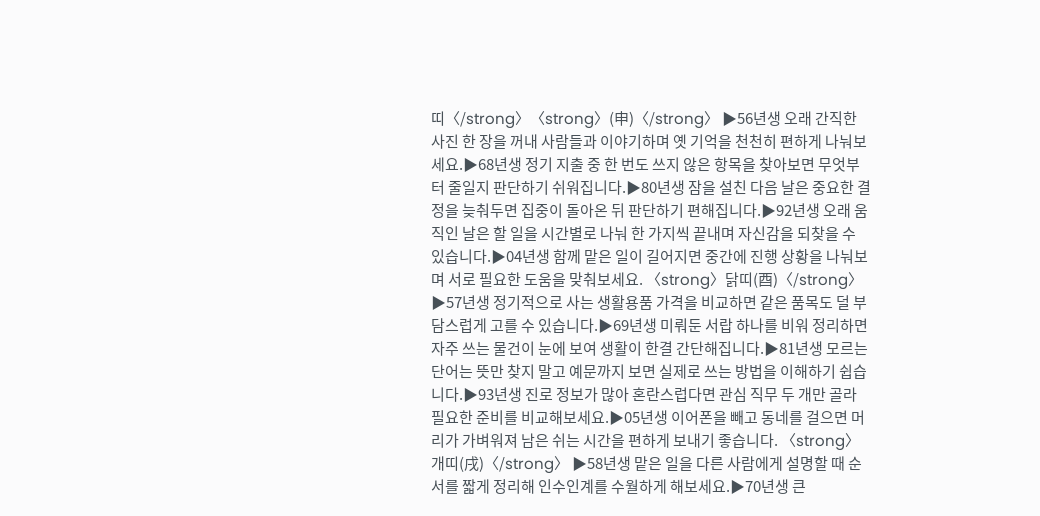띠〈/strong〉〈strong〉(申)〈/strong〉 ▶56년생 오래 간직한 사진 한 장을 꺼내 사람들과 이야기하며 옛 기억을 천천히 편하게 나눠보세요.▶68년생 정기 지출 중 한 번도 쓰지 않은 항목을 찾아보면 무엇부터 줄일지 판단하기 쉬워집니다.▶80년생 잠을 설친 다음 날은 중요한 결정을 늦춰두면 집중이 돌아온 뒤 판단하기 편해집니다.▶92년생 오래 움직인 날은 할 일을 시간별로 나눠 한 가지씩 끝내며 자신감을 되찾을 수 있습니다.▶04년생 함께 맡은 일이 길어지면 중간에 진행 상황을 나눠보며 서로 필요한 도움을 맞춰보세요. 〈strong〉닭띠(酉)〈/strong〉 ▶57년생 정기적으로 사는 생활용품 가격을 비교하면 같은 품목도 덜 부담스럽게 고를 수 있습니다.▶69년생 미뤄둔 서랍 하나를 비워 정리하면 자주 쓰는 물건이 눈에 보여 생활이 한결 간단해집니다.▶81년생 모르는 단어는 뜻만 찾지 말고 예문까지 보면 실제로 쓰는 방법을 이해하기 쉽습니다.▶93년생 진로 정보가 많아 혼란스럽다면 관심 직무 두 개만 골라 필요한 준비를 비교해보세요.▶05년생 이어폰을 빼고 동네를 걸으면 머리가 가벼워져 남은 쉬는 시간을 편하게 보내기 좋습니다. 〈strong〉개띠(戌)〈/strong〉 ▶58년생 맡은 일을 다른 사람에게 설명할 때 순서를 짧게 정리해 인수인계를 수월하게 해보세요.▶70년생 큰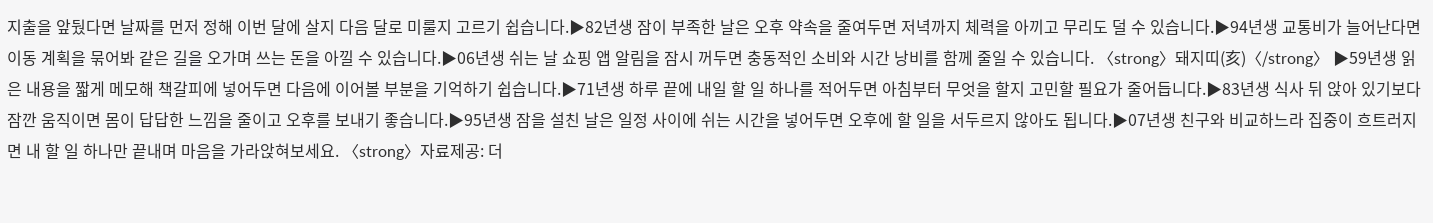지출을 앞뒀다면 날짜를 먼저 정해 이번 달에 살지 다음 달로 미룰지 고르기 쉽습니다.▶82년생 잠이 부족한 날은 오후 약속을 줄여두면 저녁까지 체력을 아끼고 무리도 덜 수 있습니다.▶94년생 교통비가 늘어난다면 이동 계획을 묶어봐 같은 길을 오가며 쓰는 돈을 아낄 수 있습니다.▶06년생 쉬는 날 쇼핑 앱 알림을 잠시 꺼두면 충동적인 소비와 시간 낭비를 함께 줄일 수 있습니다. 〈strong〉돼지띠(亥)〈/strong〉 ▶59년생 읽은 내용을 짧게 메모해 책갈피에 넣어두면 다음에 이어볼 부분을 기억하기 쉽습니다.▶71년생 하루 끝에 내일 할 일 하나를 적어두면 아침부터 무엇을 할지 고민할 필요가 줄어듭니다.▶83년생 식사 뒤 앉아 있기보다 잠깐 움직이면 몸이 답답한 느낌을 줄이고 오후를 보내기 좋습니다.▶95년생 잠을 설친 날은 일정 사이에 쉬는 시간을 넣어두면 오후에 할 일을 서두르지 않아도 됩니다.▶07년생 친구와 비교하느라 집중이 흐트러지면 내 할 일 하나만 끝내며 마음을 가라앉혀보세요. 〈strong〉자료제공: 더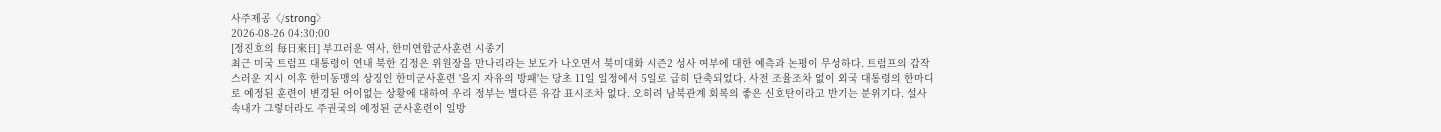사주제공〈/strong〉
2026-08-26 04:30:00
[정진호의 每日來日] 부끄러운 역사, 한미연합군사훈련 시종기
최근 미국 트럼프 대통령이 연내 북한 김정은 위원장을 만나리라는 보도가 나오면서 북미대화 시즌2 성사 여부에 대한 예측과 논평이 무성하다. 트럼프의 갑작스러운 지시 이후 한미동맹의 상징인 한미군사훈련 '을지 자유의 방패'는 당초 11일 일정에서 5일로 급히 단축되었다. 사전 조율조차 없이 외국 대통령의 한마디로 예정된 훈련이 변경된 어이없는 상황에 대하여 우리 정부는 별다른 유감 표시조차 없다. 오히려 남북관계 회복의 좋은 신호탄이라고 반기는 분위기다. 설사 속내가 그렇더라도 주권국의 예정된 군사훈련이 일방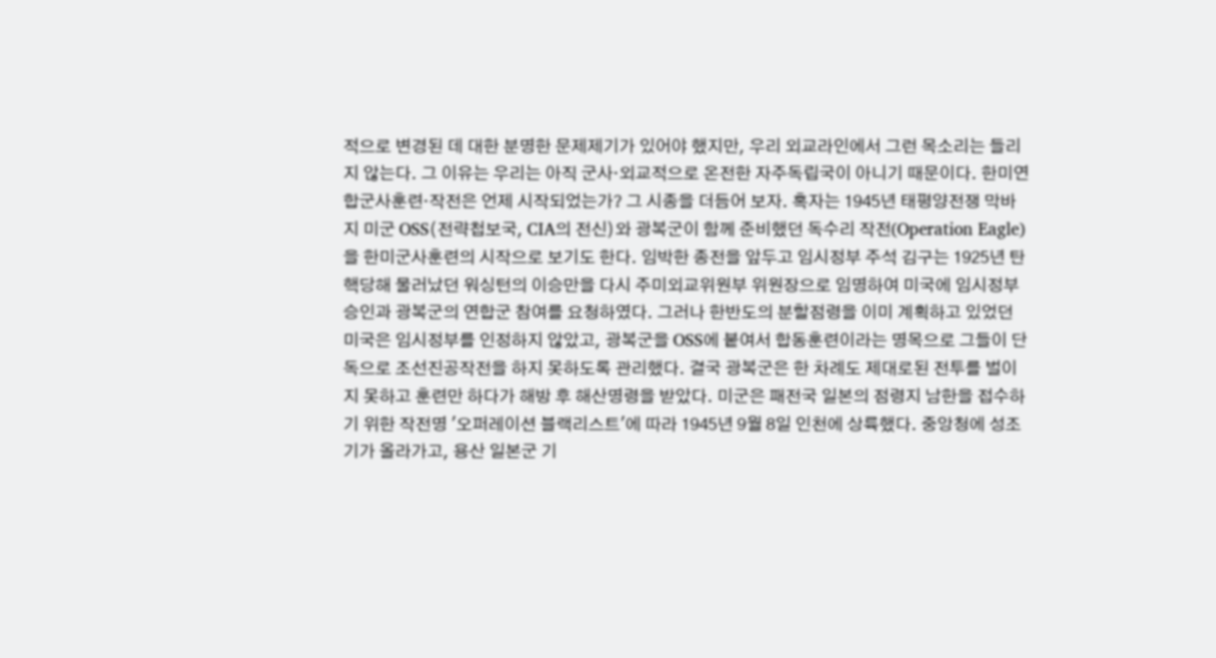적으로 변경된 데 대한 분명한 문제제기가 있어야 했지만, 우리 외교라인에서 그런 목소리는 들리지 않는다. 그 이유는 우리는 아직 군사·외교적으로 온전한 자주독립국이 아니기 때문이다. 한미연합군사훈련·작전은 언제 시작되었는가? 그 시종을 더듬어 보자. 혹자는 1945년 태평양전쟁 막바지 미군 OSS(전략첩보국, CIA의 전신)와 광복군이 함께 준비했던 독수리 작전(Operation Eagle)을 한미군사훈련의 시작으로 보기도 한다. 임박한 종전을 앞두고 임시정부 주석 김구는 1925년 탄핵당해 물러났던 워싱턴의 이승만을 다시 주미외교위원부 위원장으로 임명하여 미국에 임시정부 승인과 광복군의 연합군 참여를 요청하였다. 그러나 한반도의 분할점령을 이미 계획하고 있었던 미국은 임시정부를 인정하지 않았고, 광복군을 OSS에 붙여서 합동훈련이라는 명목으로 그들이 단독으로 조선진공작전을 하지 못하도록 관리했다. 결국 광복군은 한 차례도 제대로된 전투를 벌이지 못하고 훈련만 하다가 해방 후 해산명령을 받았다. 미군은 패전국 일본의 점령지 남한을 접수하기 위한 작전명 '오퍼레이션 블랙리스트'에 따라 1945년 9월 8일 인천에 상륙했다. 중앙청에 성조기가 올라가고, 용산 일본군 기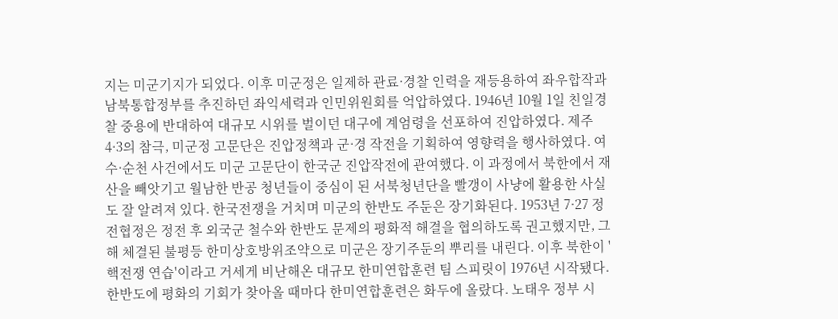지는 미군기지가 되었다. 이후 미군정은 일제하 관료·경찰 인력을 재등용하여 좌우합작과 남북통합정부를 추진하던 좌익세력과 인민위원회를 억압하였다. 1946년 10월 1일 친일경찰 중용에 반대하여 대규모 시위를 벌이던 대구에 계엄령을 선포하여 진압하였다. 제주 4·3의 참극, 미군정 고문단은 진압정책과 군·경 작전을 기획하여 영향력을 행사하였다. 여수·순천 사건에서도 미군 고문단이 한국군 진압작전에 관여했다. 이 과정에서 북한에서 재산을 빼앗기고 월남한 반공 청년들이 중심이 된 서북청년단을 빨갱이 사냥에 활용한 사실도 잘 알려져 있다. 한국전쟁을 거치며 미군의 한반도 주둔은 장기화된다. 1953년 7·27 정전협정은 정전 후 외국군 철수와 한반도 문제의 평화적 해결을 협의하도록 권고했지만, 그해 체결된 불평등 한미상호방위조약으로 미군은 장기주둔의 뿌리를 내린다. 이후 북한이 '핵전쟁 연습'이라고 거세게 비난해온 대규모 한미연합훈련 팀 스피릿이 1976년 시작됐다. 한반도에 평화의 기회가 찾아올 때마다 한미연합훈련은 화두에 올랐다. 노태우 정부 시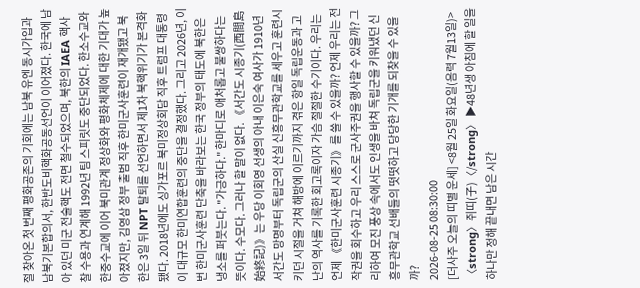절 찾아온 첫 번째 평화공존의 기회에는 남북 유엔 동시가입과 남북기본합의서, 한반도비핵화공동선언이 이어졌다. 한국에 남아 있던 미군 전술핵도 전면 철수되었으며, 북한의 IAEA 핵사찰 수용과 연계해 1992년 팀 스피릿도 중단되었다. 한소수교와 한중수교에 이어 북미관계 정상화와 평화체제에 대한 기대가 높아졌지만, 김영삼 정부 출범 직후 한미군사훈련이 재개됐고 북한은 3일 뒤 NPT 탈퇴를 선언하면서 제1차 북핵위기가 본격화됐다. 2018년에도 싱가포르 북미정상회담 직후 트럼프 대통령이 대규모 한미연합훈련의 중단을 결정했다. 그리고 2026년, 이번 한미군사훈련 단축을 바라보는 한국 정부의 태도에 북한은 냉소를 퍼붓는다. "가긍하다." 한마디로 애처롭고 불쌍하다는 뜻이다. 수모다. 그러나 할 말이 없다. 《서간도 시종기(西間島始終記)》는 우당 이회영 선생의 아내 이은숙 여사가 1910년 서간도 망명부터 독립군의 산실 신흥무관학교를 세우고 훈련시키던 시절을 거쳐 해방에 이르기까지 겪은 항일 독립운동과 고난의 역사를 기록한 회고록이자 가슴 절절한 수기이다. 우리는 언제 《한미군사훈련 시종기》를 쓸 수 있을까? 언제 우리는 전작권을 회수하고 우리 스스로 군사주권을 행사할 수 있을까? 그리하여 모진 풍상 속에서도 인생을 바쳐 독립군을 키워냈던 신흥무관학교 선배들의 떳떳하고 당당한 기개를 되찾을 수 있을까?
2026-08-25 08:30:00
[더사주 오늘의 띠별 운세] <8월 25일 화요일(음력 7월13일)>
〈strong〉쥐띠(子)〈/strong〉 ▶48년생 아침에 할 일을 하나만 정해 끝내면 남은 시간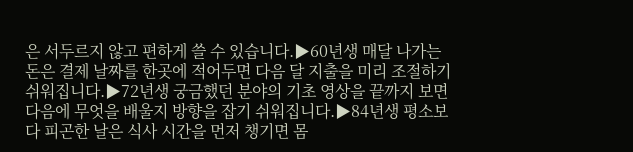은 서두르지 않고 편하게 쓸 수 있습니다.▶60년생 매달 나가는 돈은 결제 날짜를 한곳에 적어두면 다음 달 지출을 미리 조절하기 쉬워집니다.▶72년생 궁금했던 분야의 기초 영상을 끝까지 보면 다음에 무엇을 배울지 방향을 잡기 쉬워집니다.▶84년생 평소보다 피곤한 날은 식사 시간을 먼저 챙기면 몸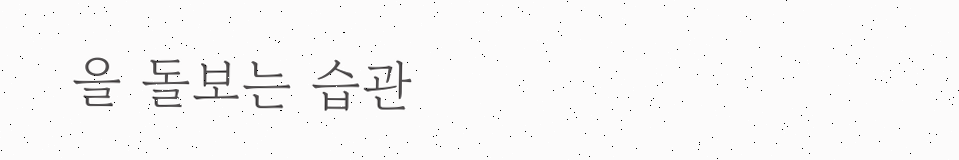을 돌보는 습관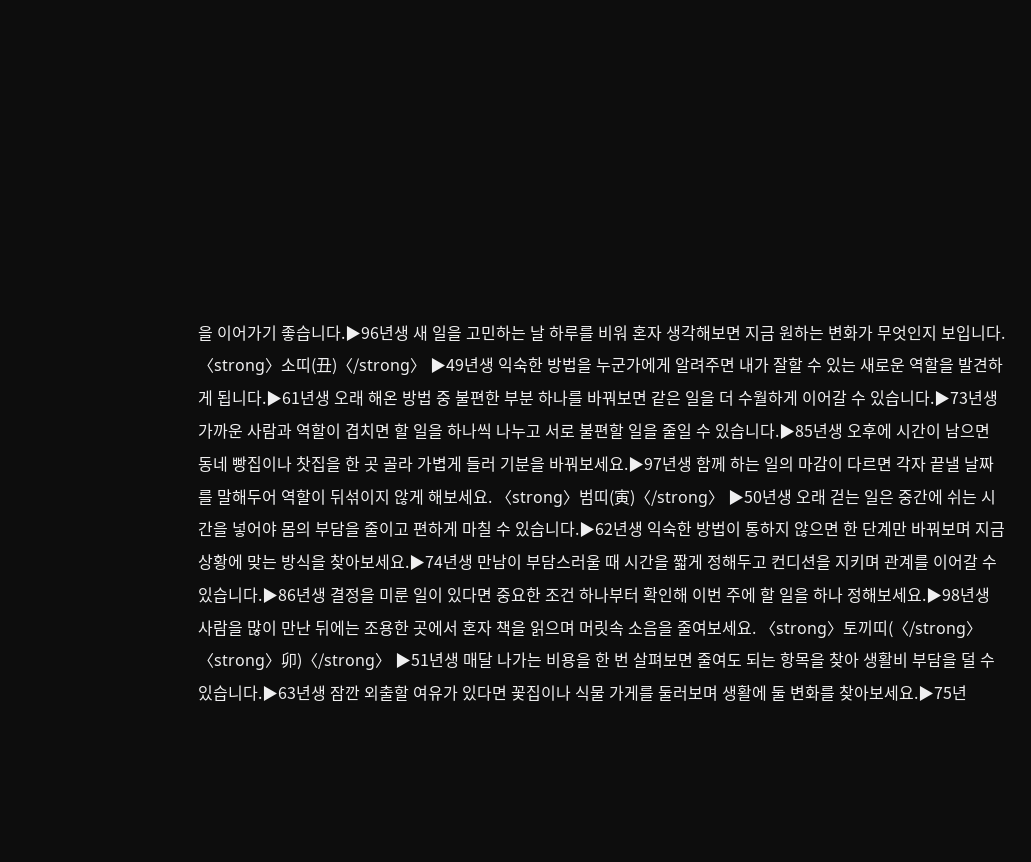을 이어가기 좋습니다.▶96년생 새 일을 고민하는 날 하루를 비워 혼자 생각해보면 지금 원하는 변화가 무엇인지 보입니다. 〈strong〉소띠(丑)〈/strong〉 ▶49년생 익숙한 방법을 누군가에게 알려주면 내가 잘할 수 있는 새로운 역할을 발견하게 됩니다.▶61년생 오래 해온 방법 중 불편한 부분 하나를 바꿔보면 같은 일을 더 수월하게 이어갈 수 있습니다.▶73년생 가까운 사람과 역할이 겹치면 할 일을 하나씩 나누고 서로 불편할 일을 줄일 수 있습니다.▶85년생 오후에 시간이 남으면 동네 빵집이나 찻집을 한 곳 골라 가볍게 들러 기분을 바꿔보세요.▶97년생 함께 하는 일의 마감이 다르면 각자 끝낼 날짜를 말해두어 역할이 뒤섞이지 않게 해보세요. 〈strong〉범띠(寅)〈/strong〉 ▶50년생 오래 걷는 일은 중간에 쉬는 시간을 넣어야 몸의 부담을 줄이고 편하게 마칠 수 있습니다.▶62년생 익숙한 방법이 통하지 않으면 한 단계만 바꿔보며 지금 상황에 맞는 방식을 찾아보세요.▶74년생 만남이 부담스러울 때 시간을 짧게 정해두고 컨디션을 지키며 관계를 이어갈 수 있습니다.▶86년생 결정을 미룬 일이 있다면 중요한 조건 하나부터 확인해 이번 주에 할 일을 하나 정해보세요.▶98년생 사람을 많이 만난 뒤에는 조용한 곳에서 혼자 책을 읽으며 머릿속 소음을 줄여보세요. 〈strong〉토끼띠(〈/strong〉〈strong〉卯)〈/strong〉 ▶51년생 매달 나가는 비용을 한 번 살펴보면 줄여도 되는 항목을 찾아 생활비 부담을 덜 수 있습니다.▶63년생 잠깐 외출할 여유가 있다면 꽃집이나 식물 가게를 둘러보며 생활에 둘 변화를 찾아보세요.▶75년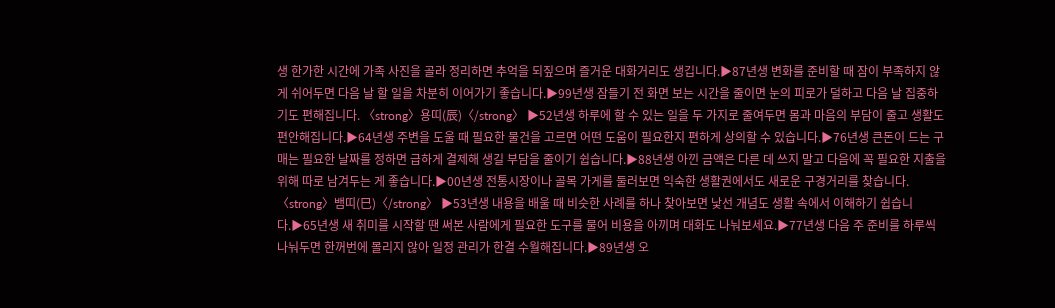생 한가한 시간에 가족 사진을 골라 정리하면 추억을 되짚으며 즐거운 대화거리도 생깁니다.▶87년생 변화를 준비할 때 잠이 부족하지 않게 쉬어두면 다음 날 할 일을 차분히 이어가기 좋습니다.▶99년생 잠들기 전 화면 보는 시간을 줄이면 눈의 피로가 덜하고 다음 날 집중하기도 편해집니다. 〈strong〉용띠(辰)〈/strong〉 ▶52년생 하루에 할 수 있는 일을 두 가지로 줄여두면 몸과 마음의 부담이 줄고 생활도 편안해집니다.▶64년생 주변을 도울 때 필요한 물건을 고르면 어떤 도움이 필요한지 편하게 상의할 수 있습니다.▶76년생 큰돈이 드는 구매는 필요한 날짜를 정하면 급하게 결제해 생길 부담을 줄이기 쉽습니다.▶88년생 아낀 금액은 다른 데 쓰지 말고 다음에 꼭 필요한 지출을 위해 따로 남겨두는 게 좋습니다.▶00년생 전통시장이나 골목 가게를 둘러보면 익숙한 생활권에서도 새로운 구경거리를 찾습니다. 〈strong〉뱀띠(巳)〈/strong〉 ▶53년생 내용을 배울 때 비슷한 사례를 하나 찾아보면 낯선 개념도 생활 속에서 이해하기 쉽습니다.▶65년생 새 취미를 시작할 땐 써본 사람에게 필요한 도구를 물어 비용을 아끼며 대화도 나눠보세요.▶77년생 다음 주 준비를 하루씩 나눠두면 한꺼번에 몰리지 않아 일정 관리가 한결 수월해집니다.▶89년생 오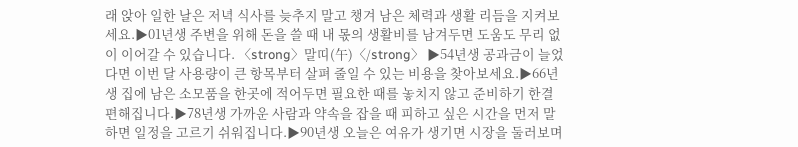래 앉아 일한 날은 저녁 식사를 늦추지 말고 챙겨 남은 체력과 생활 리듬을 지켜보세요.▶01년생 주변을 위해 돈을 쓸 때 내 몫의 생활비를 남겨두면 도움도 무리 없이 이어갈 수 있습니다. 〈strong〉말띠(午)〈/strong〉 ▶54년생 공과금이 늘었다면 이번 달 사용량이 큰 항목부터 살펴 줄일 수 있는 비용을 찾아보세요.▶66년생 집에 남은 소모품을 한곳에 적어두면 필요한 때를 놓치지 않고 준비하기 한결 편해집니다.▶78년생 가까운 사람과 약속을 잡을 때 피하고 싶은 시간을 먼저 말하면 일정을 고르기 쉬워집니다.▶90년생 오늘은 여유가 생기면 시장을 둘러보며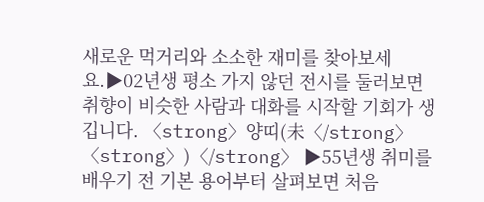새로운 먹거리와 소소한 재미를 찾아보세요.▶02년생 평소 가지 않던 전시를 둘러보면 취향이 비슷한 사람과 대화를 시작할 기회가 생깁니다. 〈strong〉양띠(未〈/strong〉〈strong〉)〈/strong〉 ▶55년생 취미를 배우기 전 기본 용어부터 살펴보면 처음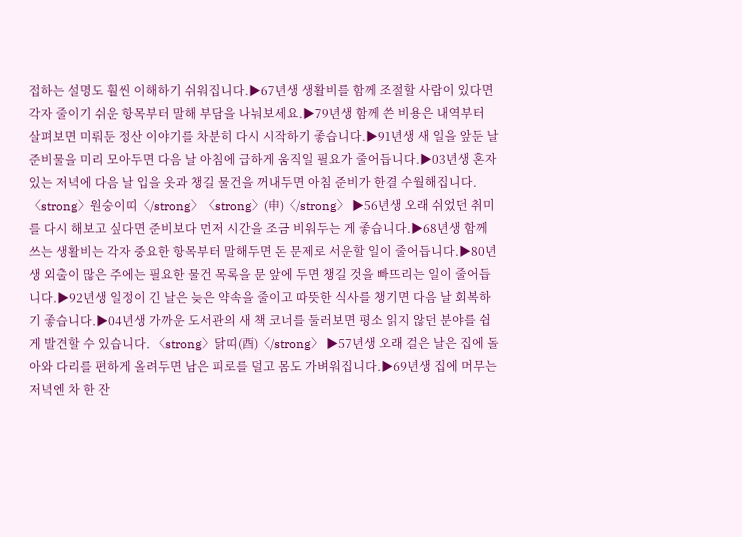접하는 설명도 훨씬 이해하기 쉬워집니다.▶67년생 생활비를 함께 조절할 사람이 있다면 각자 줄이기 쉬운 항목부터 말해 부담을 나눠보세요.▶79년생 함께 쓴 비용은 내역부터 살펴보면 미뤄둔 정산 이야기를 차분히 다시 시작하기 좋습니다.▶91년생 새 일을 앞둔 날 준비물을 미리 모아두면 다음 날 아침에 급하게 움직일 필요가 줄어듭니다.▶03년생 혼자 있는 저녁에 다음 날 입을 옷과 챙길 물건을 꺼내두면 아침 준비가 한결 수월해집니다. 〈strong〉원숭이띠〈/strong〉〈strong〉(申)〈/strong〉 ▶56년생 오래 쉬었던 취미를 다시 해보고 싶다면 준비보다 먼저 시간을 조금 비워두는 게 좋습니다.▶68년생 함께 쓰는 생활비는 각자 중요한 항목부터 말해두면 돈 문제로 서운할 일이 줄어듭니다.▶80년생 외출이 많은 주에는 필요한 물건 목록을 문 앞에 두면 챙길 것을 빠뜨리는 일이 줄어듭니다.▶92년생 일정이 긴 날은 늦은 약속을 줄이고 따뜻한 식사를 챙기면 다음 날 회복하기 좋습니다.▶04년생 가까운 도서관의 새 책 코너를 둘러보면 평소 읽지 않던 분야를 쉽게 발견할 수 있습니다. 〈strong〉닭띠(酉)〈/strong〉 ▶57년생 오래 걸은 날은 집에 돌아와 다리를 편하게 올려두면 남은 피로를 덜고 몸도 가벼워집니다.▶69년생 집에 머무는 저녁엔 차 한 잔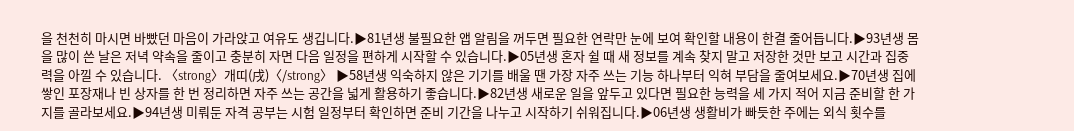을 천천히 마시면 바빴던 마음이 가라앉고 여유도 생깁니다.▶81년생 불필요한 앱 알림을 꺼두면 필요한 연락만 눈에 보여 확인할 내용이 한결 줄어듭니다.▶93년생 몸을 많이 쓴 날은 저녁 약속을 줄이고 충분히 자면 다음 일정을 편하게 시작할 수 있습니다.▶05년생 혼자 쉴 때 새 정보를 계속 찾지 말고 저장한 것만 보고 시간과 집중력을 아낄 수 있습니다. 〈strong〉개띠(戌)〈/strong〉 ▶58년생 익숙하지 않은 기기를 배울 땐 가장 자주 쓰는 기능 하나부터 익혀 부담을 줄여보세요.▶70년생 집에 쌓인 포장재나 빈 상자를 한 번 정리하면 자주 쓰는 공간을 넓게 활용하기 좋습니다.▶82년생 새로운 일을 앞두고 있다면 필요한 능력을 세 가지 적어 지금 준비할 한 가지를 골라보세요.▶94년생 미뤄둔 자격 공부는 시험 일정부터 확인하면 준비 기간을 나누고 시작하기 쉬워집니다.▶06년생 생활비가 빠듯한 주에는 외식 횟수를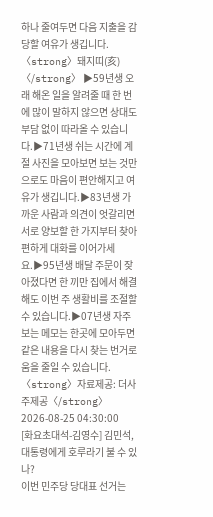하나 줄여두면 다음 지출을 감당할 여유가 생깁니다. 〈strong〉돼지띠(亥)〈/strong〉 ▶59년생 오래 해온 일을 알려줄 때 한 번에 많이 말하지 않으면 상대도 부담 없이 따라올 수 있습니다.▶71년생 쉬는 시간에 계절 사진을 모아보면 보는 것만으로도 마음이 편안해지고 여유가 생깁니다.▶83년생 가까운 사람과 의견이 엇갈리면 서로 양보할 한 가지부터 찾아 편하게 대화를 이어가세요.▶95년생 배달 주문이 잦아졌다면 한 끼만 집에서 해결해도 이번 주 생활비를 조절할 수 있습니다.▶07년생 자주 보는 메모는 한곳에 모아두면 같은 내용을 다시 찾는 번거로움을 줄일 수 있습니다. 〈strong〉자료제공: 더사주제공〈/strong〉
2026-08-25 04:30:00
[화요초대석-김영수] 김민석, 대통령에게 호루라기 불 수 있나?
이번 민주당 당대표 선거는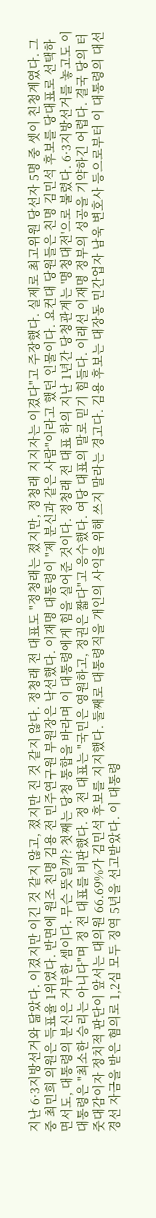지난 6·3지방선거와 닮았다. 이겼지만 이긴 것 같지 않고, 졌지만 진 것 같지 않다. 정청래 전 대표도 "정청래는 졌지만, 정청래 지지자는 이겼다"고 주장했다. 실제로 최고위원 당선자 5명 중 셋이 친청계였다. 그 중 최민희 의원은 득표율 1위였다. 반면에 원조 친명 김용 전 민주연구원 부원장은 낙선했다. 이재명 대통령이 "제 분신과 같은 사람"이라고 했던 인물이다. 요컨대 당원들은 친명 김민석 후보를 당대표로 선택하면서도, 대통령의 분신은 거부한 셈이다. 무슨 뜻일까? 첫째는 당청 통합을 바라며 이 대통령에게 힘을 실어준 것이다. 정청래 전 대표 하의 지난 1년간 당청관계는 '명청대전'으로 불렸다. 6·3지방선거를 놓고도 이 대통령은 "최소한 승리는 아니다"며 정 전 대표를 비판했다. 정 전 대표는 "국민은 영원하고, 정권은 짧다"고 응수했다. 여당 대표의 말로 믿기 힘들다. 이래선 이재명 정부의 성공을 기약하긴 어렵다. 결국 당의 터줏대감이자 정치적 판단이 앞서는 대의원 66.69%가 김민석 후보를 지지했다. 둘째로 대통령직을 개인의 사익을 위해 쓰지 말라는 경고다. 김용 후보는 대장동 민간업자 남욱 변호사 등으로부터 이 대통령의 대선 경선 자금을 받은 혐의로 1,2심 모두 징역 5년을 선고받았다. 이 대통령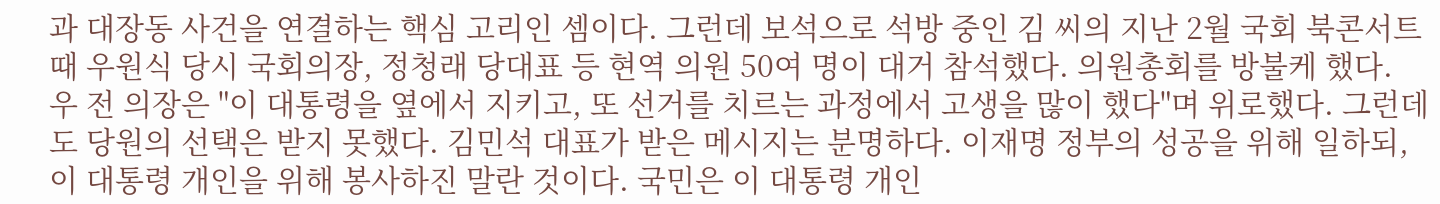과 대장동 사건을 연결하는 핵심 고리인 셈이다. 그런데 보석으로 석방 중인 김 씨의 지난 2월 국회 북콘서트 때 우원식 당시 국회의장, 정청래 당대표 등 현역 의원 50여 명이 대거 참석했다. 의원총회를 방불케 했다. 우 전 의장은 "이 대통령을 옆에서 지키고, 또 선거를 치르는 과정에서 고생을 많이 했다"며 위로했다. 그런데도 당원의 선택은 받지 못했다. 김민석 대표가 받은 메시지는 분명하다. 이재명 정부의 성공을 위해 일하되, 이 대통령 개인을 위해 봉사하진 말란 것이다. 국민은 이 대통령 개인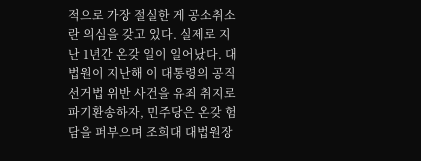적으로 가장 절실한 게 공소취소란 의심을 갖고 있다. 실제로 지난 1년간 온갖 일이 일어났다. 대법원이 지난해 이 대통령의 공직선거법 위반 사건을 유죄 취지로 파기환송하자, 민주당은 온갖 험담을 퍼부으며 조희대 대법원장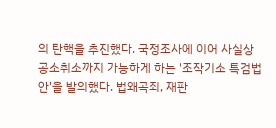의 탄핵을 추진했다. 국정조사에 이어 사실상 공소취소까지 가능하게 하는 '조작기소 특검법안'을 발의했다. 법왜곡죄, 재판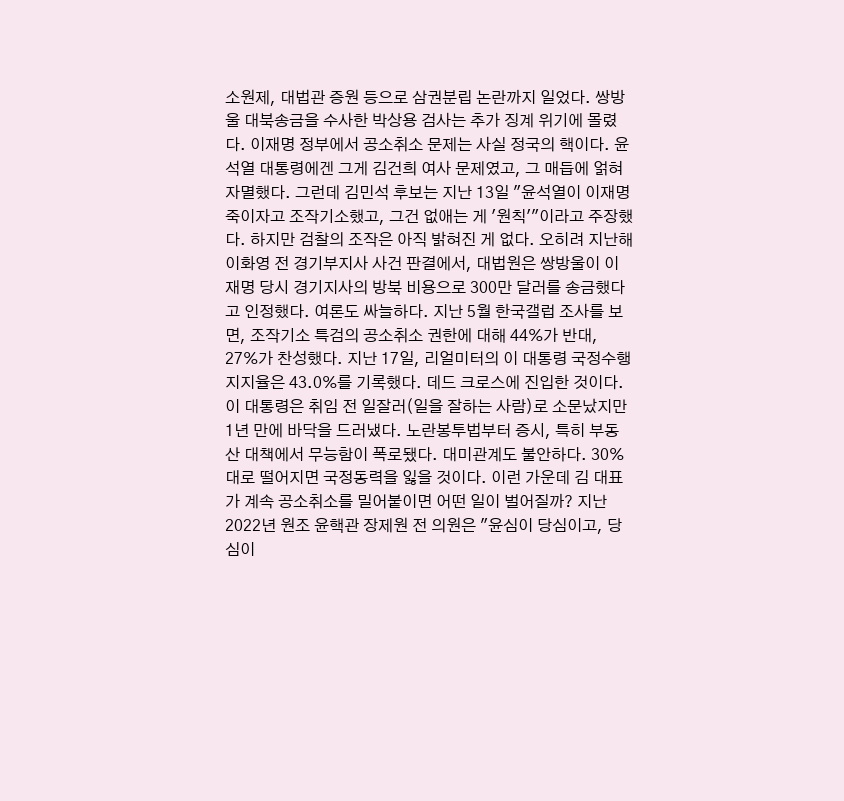소원제, 대법관 증원 등으로 삼권분립 논란까지 일었다. 쌍방울 대북송금을 수사한 박상용 검사는 추가 징계 위기에 몰렸다. 이재명 정부에서 공소취소 문제는 사실 정국의 핵이다. 윤석열 대통령에겐 그게 김건희 여사 문제였고, 그 매듭에 얽혀 자멸했다. 그런데 김민석 후보는 지난 13일 "윤석열이 이재명 죽이자고 조작기소했고, 그건 없애는 게 '원칙'"이라고 주장했다. 하지만 검찰의 조작은 아직 밝혀진 게 없다. 오히려 지난해 이화영 전 경기부지사 사건 판결에서, 대법원은 쌍방울이 이재명 당시 경기지사의 방북 비용으로 300만 달러를 송금했다고 인정했다. 여론도 싸늘하다. 지난 5월 한국갤럽 조사를 보면, 조작기소 특검의 공소취소 권한에 대해 44%가 반대, 27%가 찬성했다. 지난 17일, 리얼미터의 이 대통령 국정수행 지지율은 43.0%를 기록했다. 데드 크로스에 진입한 것이다. 이 대통령은 취임 전 일잘러(일을 잘하는 사람)로 소문났지만 1년 만에 바닥을 드러냈다. 노란봉투법부터 증시, 특히 부동산 대책에서 무능함이 폭로됐다. 대미관계도 불안하다. 30%대로 떨어지면 국정동력을 잃을 것이다. 이런 가운데 김 대표가 계속 공소취소를 밀어붙이면 어떤 일이 벌어질까? 지난 2022년 원조 윤핵관 장제원 전 의원은 "윤심이 당심이고, 당심이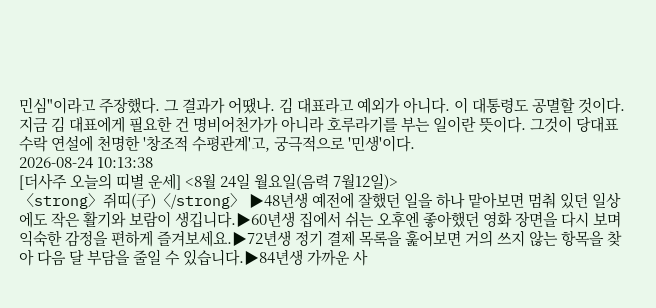민심"이라고 주장했다. 그 결과가 어땠나. 김 대표라고 예외가 아니다. 이 대통령도 공멸할 것이다. 지금 김 대표에게 필요한 건 명비어천가가 아니라 호루라기를 부는 일이란 뜻이다. 그것이 당대표 수락 연설에 천명한 '창조적 수평관계'고, 궁극적으로 '민생'이다.
2026-08-24 10:13:38
[더사주 오늘의 띠별 운세] <8월 24일 월요일(음력 7월12일)>
〈strong〉쥐띠(子)〈/strong〉 ▶48년생 예전에 잘했던 일을 하나 맡아보면 멈춰 있던 일상에도 작은 활기와 보람이 생깁니다.▶60년생 집에서 쉬는 오후엔 좋아했던 영화 장면을 다시 보며 익숙한 감정을 편하게 즐겨보세요.▶72년생 정기 결제 목록을 훑어보면 거의 쓰지 않는 항목을 찾아 다음 달 부담을 줄일 수 있습니다.▶84년생 가까운 사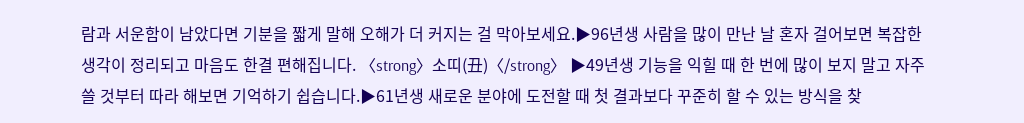람과 서운함이 남았다면 기분을 짧게 말해 오해가 더 커지는 걸 막아보세요.▶96년생 사람을 많이 만난 날 혼자 걸어보면 복잡한 생각이 정리되고 마음도 한결 편해집니다. 〈strong〉소띠(丑)〈/strong〉 ▶49년생 기능을 익힐 때 한 번에 많이 보지 말고 자주 쓸 것부터 따라 해보면 기억하기 쉽습니다.▶61년생 새로운 분야에 도전할 때 첫 결과보다 꾸준히 할 수 있는 방식을 찾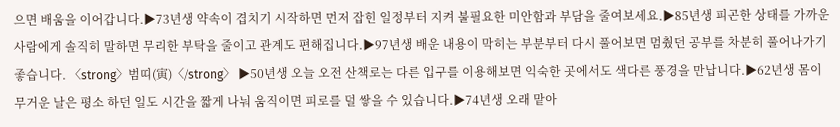으면 배움을 이어갑니다.▶73년생 약속이 겹치기 시작하면 먼저 잡힌 일정부터 지켜 불필요한 미안함과 부담을 줄여보세요.▶85년생 피곤한 상태를 가까운 사람에게 솔직히 말하면 무리한 부탁을 줄이고 관계도 편해집니다.▶97년생 배운 내용이 막히는 부분부터 다시 풀어보면 멈췄던 공부를 차분히 풀어나가기 좋습니다. 〈strong〉범띠(寅)〈/strong〉 ▶50년생 오늘 오전 산책로는 다른 입구를 이용해보면 익숙한 곳에서도 색다른 풍경을 만납니다.▶62년생 몸이 무거운 날은 평소 하던 일도 시간을 짧게 나눠 움직이면 피로를 덜 쌓을 수 있습니다.▶74년생 오래 맡아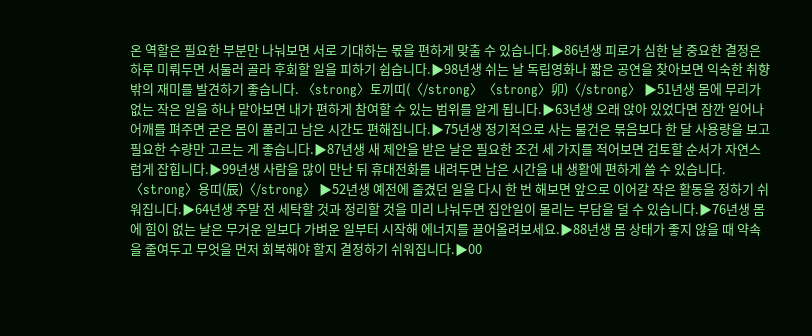온 역할은 필요한 부분만 나눠보면 서로 기대하는 몫을 편하게 맞출 수 있습니다.▶86년생 피로가 심한 날 중요한 결정은 하루 미뤄두면 서둘러 골라 후회할 일을 피하기 쉽습니다.▶98년생 쉬는 날 독립영화나 짧은 공연을 찾아보면 익숙한 취향 밖의 재미를 발견하기 좋습니다. 〈strong〉토끼띠(〈/strong〉〈strong〉卯)〈/strong〉 ▶51년생 몸에 무리가 없는 작은 일을 하나 맡아보면 내가 편하게 참여할 수 있는 범위를 알게 됩니다.▶63년생 오래 앉아 있었다면 잠깐 일어나 어깨를 펴주면 굳은 몸이 풀리고 남은 시간도 편해집니다.▶75년생 정기적으로 사는 물건은 묶음보다 한 달 사용량을 보고 필요한 수량만 고르는 게 좋습니다.▶87년생 새 제안을 받은 날은 필요한 조건 세 가지를 적어보면 검토할 순서가 자연스럽게 잡힙니다.▶99년생 사람을 많이 만난 뒤 휴대전화를 내려두면 남은 시간을 내 생활에 편하게 쓸 수 있습니다. 〈strong〉용띠(辰)〈/strong〉 ▶52년생 예전에 즐겼던 일을 다시 한 번 해보면 앞으로 이어갈 작은 활동을 정하기 쉬워집니다.▶64년생 주말 전 세탁할 것과 정리할 것을 미리 나눠두면 집안일이 몰리는 부담을 덜 수 있습니다.▶76년생 몸에 힘이 없는 날은 무거운 일보다 가벼운 일부터 시작해 에너지를 끌어올려보세요.▶88년생 몸 상태가 좋지 않을 때 약속을 줄여두고 무엇을 먼저 회복해야 할지 결정하기 쉬워집니다.▶00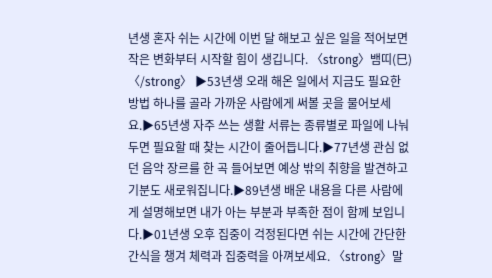년생 혼자 쉬는 시간에 이번 달 해보고 싶은 일을 적어보면 작은 변화부터 시작할 힘이 생깁니다. 〈strong〉뱀띠(巳)〈/strong〉 ▶53년생 오래 해온 일에서 지금도 필요한 방법 하나를 골라 가까운 사람에게 써볼 곳을 물어보세요.▶65년생 자주 쓰는 생활 서류는 종류별로 파일에 나눠두면 필요할 때 찾는 시간이 줄어듭니다.▶77년생 관심 없던 음악 장르를 한 곡 들어보면 예상 밖의 취향을 발견하고 기분도 새로워집니다.▶89년생 배운 내용을 다른 사람에게 설명해보면 내가 아는 부분과 부족한 점이 함께 보입니다.▶01년생 오후 집중이 걱정된다면 쉬는 시간에 간단한 간식을 챙겨 체력과 집중력을 아껴보세요. 〈strong〉말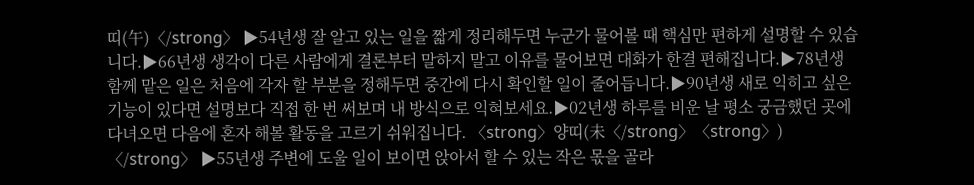띠(午)〈/strong〉 ▶54년생 잘 알고 있는 일을 짧게 정리해두면 누군가 물어볼 때 핵심만 편하게 설명할 수 있습니다.▶66년생 생각이 다른 사람에게 결론부터 말하지 말고 이유를 물어보면 대화가 한결 편해집니다.▶78년생 함께 맡은 일은 처음에 각자 할 부분을 정해두면 중간에 다시 확인할 일이 줄어듭니다.▶90년생 새로 익히고 싶은 기능이 있다면 설명보다 직접 한 번 써보며 내 방식으로 익혀보세요.▶02년생 하루를 비운 날 평소 궁금했던 곳에 다녀오면 다음에 혼자 해볼 활동을 고르기 쉬워집니다. 〈strong〉양띠(未〈/strong〉〈strong〉)〈/strong〉 ▶55년생 주변에 도울 일이 보이면 앉아서 할 수 있는 작은 몫을 골라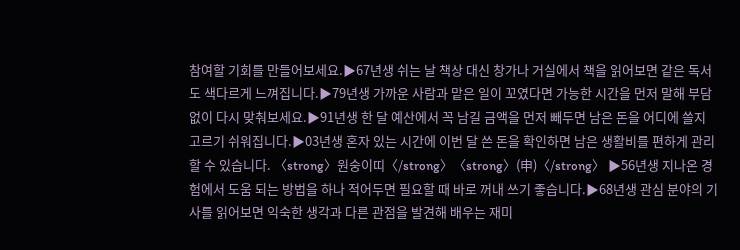참여할 기회를 만들어보세요.▶67년생 쉬는 날 책상 대신 창가나 거실에서 책을 읽어보면 같은 독서도 색다르게 느껴집니다.▶79년생 가까운 사람과 맡은 일이 꼬였다면 가능한 시간을 먼저 말해 부담 없이 다시 맞춰보세요.▶91년생 한 달 예산에서 꼭 남길 금액을 먼저 빼두면 남은 돈을 어디에 쓸지 고르기 쉬워집니다.▶03년생 혼자 있는 시간에 이번 달 쓴 돈을 확인하면 남은 생활비를 편하게 관리할 수 있습니다. 〈strong〉원숭이띠〈/strong〉〈strong〉(申)〈/strong〉 ▶56년생 지나온 경험에서 도움 되는 방법을 하나 적어두면 필요할 때 바로 꺼내 쓰기 좋습니다.▶68년생 관심 분야의 기사를 읽어보면 익숙한 생각과 다른 관점을 발견해 배우는 재미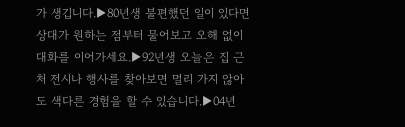가 생깁니다.▶80년생 불편했던 일이 있다면 상대가 원하는 점부터 물어보고 오해 없이 대화를 이어가세요.▶92년생 오늘은 집 근처 전시나 행사를 찾아보면 멀리 가지 않아도 색다른 경험을 할 수 있습니다.▶04년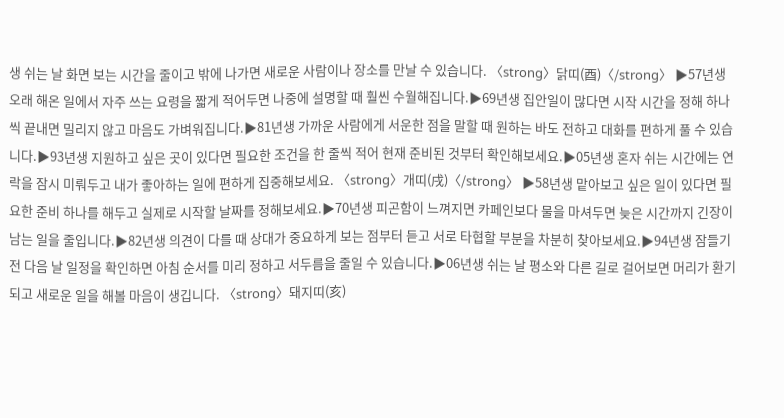생 쉬는 날 화면 보는 시간을 줄이고 밖에 나가면 새로운 사람이나 장소를 만날 수 있습니다. 〈strong〉닭띠(酉)〈/strong〉 ▶57년생 오래 해온 일에서 자주 쓰는 요령을 짧게 적어두면 나중에 설명할 때 훨씬 수월해집니다.▶69년생 집안일이 많다면 시작 시간을 정해 하나씩 끝내면 밀리지 않고 마음도 가벼워집니다.▶81년생 가까운 사람에게 서운한 점을 말할 때 원하는 바도 전하고 대화를 편하게 풀 수 있습니다.▶93년생 지원하고 싶은 곳이 있다면 필요한 조건을 한 줄씩 적어 현재 준비된 것부터 확인해보세요.▶05년생 혼자 쉬는 시간에는 연락을 잠시 미뤄두고 내가 좋아하는 일에 편하게 집중해보세요. 〈strong〉개띠(戌)〈/strong〉 ▶58년생 맡아보고 싶은 일이 있다면 필요한 준비 하나를 해두고 실제로 시작할 날짜를 정해보세요.▶70년생 피곤함이 느껴지면 카페인보다 물을 마셔두면 늦은 시간까지 긴장이 남는 일을 줄입니다.▶82년생 의견이 다를 때 상대가 중요하게 보는 점부터 듣고 서로 타협할 부분을 차분히 찾아보세요.▶94년생 잠들기 전 다음 날 일정을 확인하면 아침 순서를 미리 정하고 서두름을 줄일 수 있습니다.▶06년생 쉬는 날 평소와 다른 길로 걸어보면 머리가 환기되고 새로운 일을 해볼 마음이 생깁니다. 〈strong〉돼지띠(亥)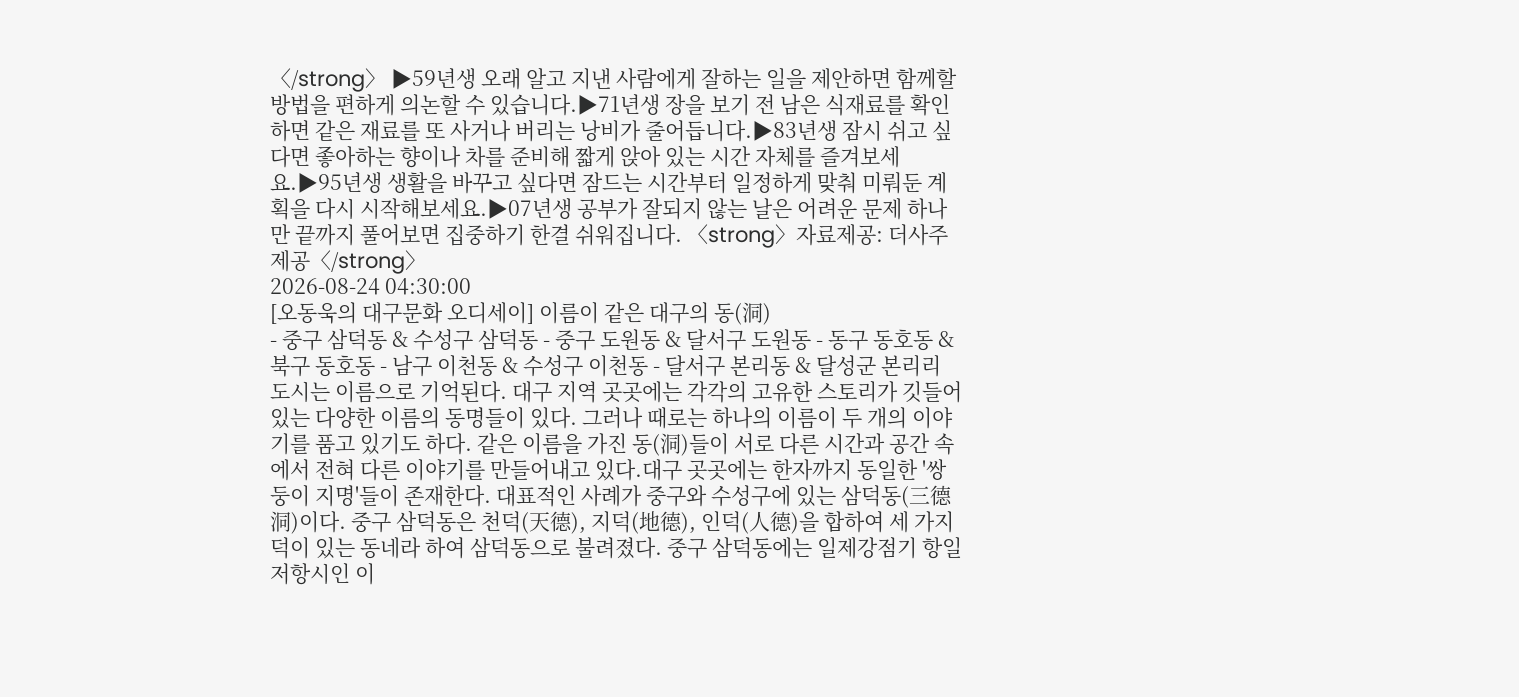〈/strong〉 ▶59년생 오래 알고 지낸 사람에게 잘하는 일을 제안하면 함께할 방법을 편하게 의논할 수 있습니다.▶71년생 장을 보기 전 남은 식재료를 확인하면 같은 재료를 또 사거나 버리는 낭비가 줄어듭니다.▶83년생 잠시 쉬고 싶다면 좋아하는 향이나 차를 준비해 짧게 앉아 있는 시간 자체를 즐겨보세요.▶95년생 생활을 바꾸고 싶다면 잠드는 시간부터 일정하게 맞춰 미뤄둔 계획을 다시 시작해보세요.▶07년생 공부가 잘되지 않는 날은 어려운 문제 하나만 끝까지 풀어보면 집중하기 한결 쉬워집니다. 〈strong〉자료제공: 더사주제공〈/strong〉
2026-08-24 04:30:00
[오동욱의 대구문화 오디세이] 이름이 같은 대구의 동(洞)
- 중구 삼덕동 & 수성구 삼덕동 - 중구 도원동 & 달서구 도원동 - 동구 동호동 & 북구 동호동 - 남구 이천동 & 수성구 이천동 - 달서구 본리동 & 달성군 본리리 도시는 이름으로 기억된다. 대구 지역 곳곳에는 각각의 고유한 스토리가 깃들어 있는 다양한 이름의 동명들이 있다. 그러나 때로는 하나의 이름이 두 개의 이야기를 품고 있기도 하다. 같은 이름을 가진 동(洞)들이 서로 다른 시간과 공간 속에서 전혀 다른 이야기를 만들어내고 있다.대구 곳곳에는 한자까지 동일한 '쌍둥이 지명'들이 존재한다. 대표적인 사례가 중구와 수성구에 있는 삼덕동(三德洞)이다. 중구 삼덕동은 천덕(天德), 지덕(地德), 인덕(人德)을 합하여 세 가지 덕이 있는 동네라 하여 삼덕동으로 불려졌다. 중구 삼덕동에는 일제강점기 항일 저항시인 이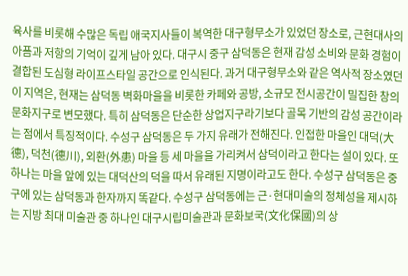육사를 비롯해 수많은 독립 애국지사들이 복역한 대구형무소가 있었던 장소로, 근현대사의 아픔과 저항의 기억이 깊게 남아 있다. 대구시 중구 삼덕동은 현재 감성 소비와 문화 경험이 결합된 도심형 라이프스타일 공간으로 인식된다. 과거 대구형무소와 같은 역사적 장소였던 이 지역은, 현재는 삼덕동 벽화마을을 비롯한 카페와 공방, 소규모 전시공간이 밀집한 창의 문화지구로 변모했다. 특히 삼덕동은 단순한 상업지구라기보다 골목 기반의 감성 공간이라는 점에서 특징적이다. 수성구 삼덕동은 두 가지 유래가 전해진다. 인접한 마을인 대덕(大德), 덕천(德川), 외환(外患) 마을 등 세 마을을 가리켜서 삼덕이라고 한다는 설이 있다. 또 하나는 마을 앞에 있는 대덕산의 덕을 따서 유래된 지명이라고도 한다. 수성구 삼덕동은 중구에 있는 삼덕동과 한자까지 똑같다. 수성구 삼덕동에는 근·현대미술의 정체성을 제시하는 지방 최대 미술관 중 하나인 대구시립미술관과 문화보국(文化保國)의 상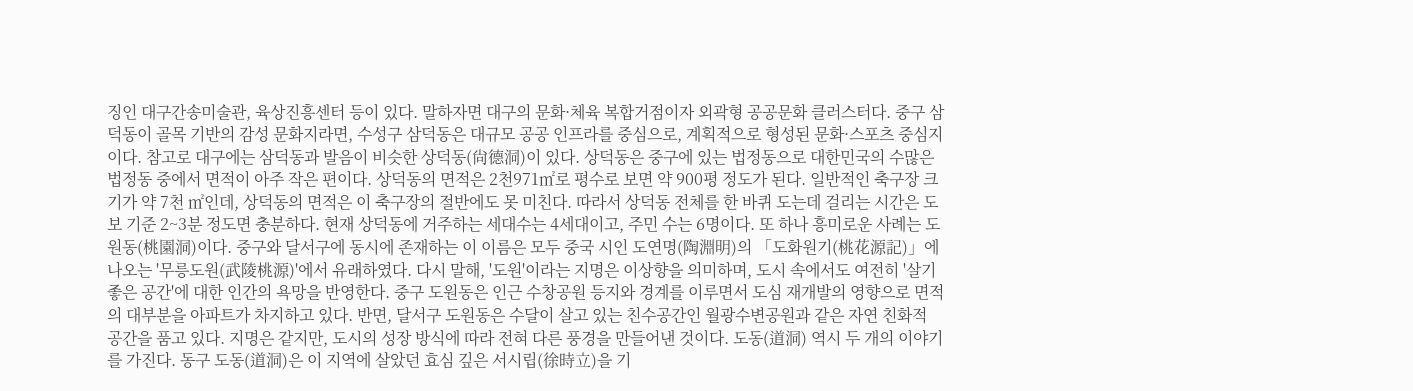징인 대구간송미술관, 육상진흥센터 등이 있다. 말하자면 대구의 문화·체육 복합거점이자 외곽형 공공문화 클러스터다. 중구 삼덕동이 골목 기반의 감성 문화지라면, 수성구 삼덕동은 대규모 공공 인프라를 중심으로, 계획적으로 형성된 문화·스포츠 중심지이다. 참고로 대구에는 삼덕동과 발음이 비슷한 상덕동(尙德洞)이 있다. 상덕동은 중구에 있는 법정동으로 대한민국의 수많은 법정동 중에서 면적이 아주 작은 편이다. 상덕동의 면적은 2천971㎡로 평수로 보면 약 900평 정도가 된다. 일반적인 축구장 크기가 약 7천 ㎡인데, 상덕동의 면적은 이 축구장의 절반에도 못 미친다. 따라서 상덕동 전체를 한 바퀴 도는데 걸리는 시간은 도보 기준 2~3분 정도면 충분하다. 현재 상덕동에 거주하는 세대수는 4세대이고, 주민 수는 6명이다. 또 하나 흥미로운 사례는 도원동(桃園洞)이다. 중구와 달서구에 동시에 존재하는 이 이름은 모두 중국 시인 도연명(陶淵明)의 「도화원기(桃花源記)」에 나오는 '무릉도원(武陵桃源)'에서 유래하였다. 다시 말해, '도원'이라는 지명은 이상향을 의미하며, 도시 속에서도 여전히 '살기 좋은 공간'에 대한 인간의 욕망을 반영한다. 중구 도원동은 인근 수창공원 등지와 경계를 이루면서 도심 재개발의 영향으로 면적의 대부분을 아파트가 차지하고 있다. 반면, 달서구 도원동은 수달이 살고 있는 친수공간인 월광수변공원과 같은 자연 친화적 공간을 품고 있다. 지명은 같지만, 도시의 성장 방식에 따라 전혀 다른 풍경을 만들어낸 것이다. 도동(道洞) 역시 두 개의 이야기를 가진다. 동구 도동(道洞)은 이 지역에 살았던 효심 깊은 서시립(徐時立)을 기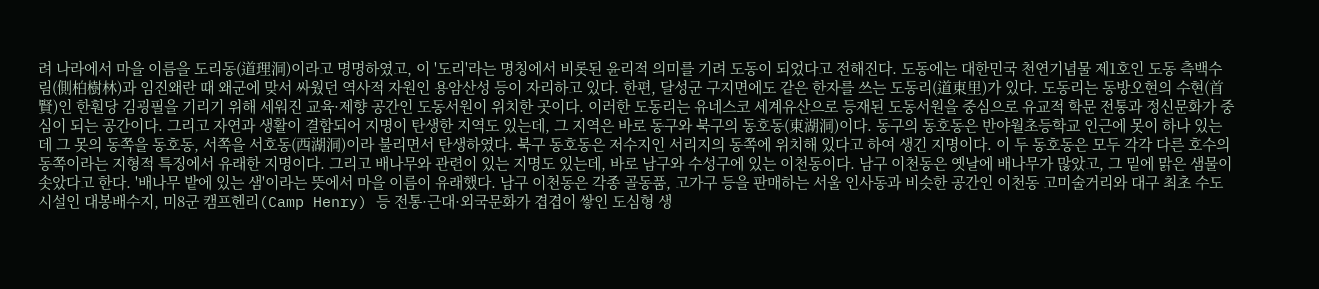려 나라에서 마을 이름을 도리동(道理洞)이라고 명명하였고, 이 '도리'라는 명칭에서 비롯된 윤리적 의미를 기려 도동이 되었다고 전해진다. 도동에는 대한민국 천연기념물 제1호인 도동 측백수림(側柏樹林)과 임진왜란 때 왜군에 맞서 싸웠던 역사적 자원인 용암산성 등이 자리하고 있다. 한편, 달성군 구지면에도 같은 한자를 쓰는 도동리(道東里)가 있다. 도동리는 동방오현의 수현(首賢)인 한훤당 김굉필을 기리기 위해 세워진 교육·제향 공간인 도동서원이 위치한 곳이다. 이러한 도동리는 유네스코 세계유산으로 등재된 도동서원을 중심으로 유교적 학문 전통과 정신문화가 중심이 되는 공간이다. 그리고 자연과 생활이 결합되어 지명이 탄생한 지역도 있는데, 그 지역은 바로 동구와 북구의 동호동(東湖洞)이다. 동구의 동호동은 반야월초등학교 인근에 못이 하나 있는데 그 못의 동쪽을 동호동, 서쪽을 서호동(西湖洞)이라 불리면서 탄생하였다. 북구 동호동은 저수지인 서리지의 동쪽에 위치해 있다고 하여 생긴 지명이다. 이 두 동호동은 모두 각각 다른 호수의 동쪽이라는 지형적 특징에서 유래한 지명이다. 그리고 배나무와 관련이 있는 지명도 있는데, 바로 남구와 수성구에 있는 이천동이다. 남구 이천동은 옛날에 배나무가 많았고, 그 밑에 맑은 샘물이 솟았다고 한다. '배나무 밭에 있는 샘'이라는 뜻에서 마을 이름이 유래했다. 남구 이천동은 각종 골동품, 고가구 등을 판매하는 서울 인사동과 비슷한 공간인 이천동 고미술거리와 대구 최초 수도시설인 대봉배수지, 미8군 캠프헨리(Camp Henry) 등 전통·근대·외국문화가 겹겹이 쌓인 도심형 생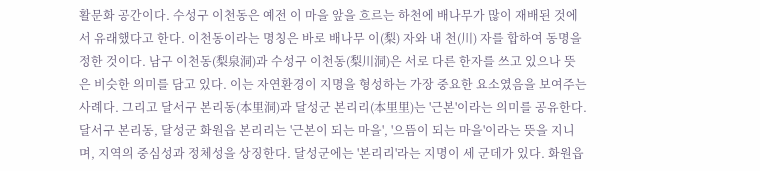활문화 공간이다. 수성구 이천동은 예전 이 마을 앞을 흐르는 하천에 배나무가 많이 재배된 것에서 유래했다고 한다. 이천동이라는 명칭은 바로 배나무 이(梨) 자와 내 천(川) 자를 합하여 동명을 정한 것이다. 남구 이천동(梨泉洞)과 수성구 이천동(梨川洞)은 서로 다른 한자를 쓰고 있으나 뜻은 비슷한 의미를 담고 있다. 이는 자연환경이 지명을 형성하는 가장 중요한 요소였음을 보여주는 사례다. 그리고 달서구 본리동(本里洞)과 달성군 본리리(本里里)는 '근본'이라는 의미를 공유한다. 달서구 본리동, 달성군 화원읍 본리리는 '근본이 되는 마을', '으뜸이 되는 마을'이라는 뜻을 지니며, 지역의 중심성과 정체성을 상징한다. 달성군에는 '본리리'라는 지명이 세 군데가 있다. 화원읍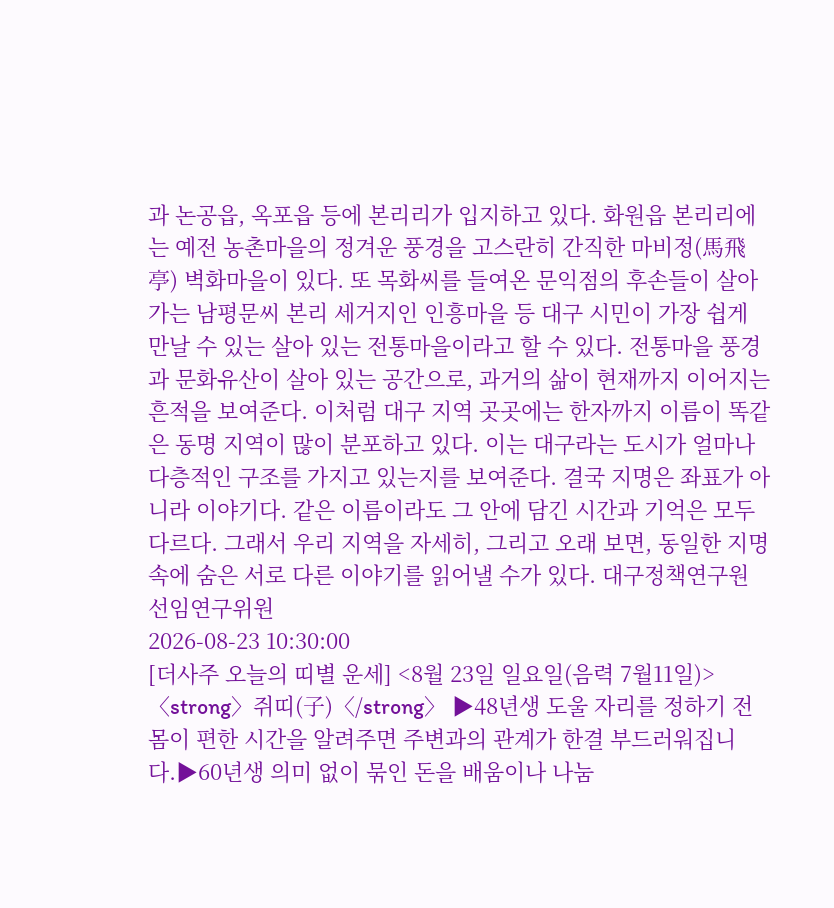과 논공읍, 옥포읍 등에 본리리가 입지하고 있다. 화원읍 본리리에는 예전 농촌마을의 정겨운 풍경을 고스란히 간직한 마비정(馬飛亭) 벽화마을이 있다. 또 목화씨를 들여온 문익점의 후손들이 살아가는 남평문씨 본리 세거지인 인흥마을 등 대구 시민이 가장 쉽게 만날 수 있는 살아 있는 전통마을이라고 할 수 있다. 전통마을 풍경과 문화유산이 살아 있는 공간으로, 과거의 삶이 현재까지 이어지는 흔적을 보여준다. 이처럼 대구 지역 곳곳에는 한자까지 이름이 똑같은 동명 지역이 많이 분포하고 있다. 이는 대구라는 도시가 얼마나 다층적인 구조를 가지고 있는지를 보여준다. 결국 지명은 좌표가 아니라 이야기다. 같은 이름이라도 그 안에 담긴 시간과 기억은 모두 다르다. 그래서 우리 지역을 자세히, 그리고 오래 보면, 동일한 지명 속에 숨은 서로 다른 이야기를 읽어낼 수가 있다. 대구정책연구원 선임연구위원
2026-08-23 10:30:00
[더사주 오늘의 띠별 운세] <8월 23일 일요일(음력 7월11일)>
〈strong〉쥐띠(子)〈/strong〉 ▶48년생 도울 자리를 정하기 전 몸이 편한 시간을 알려주면 주변과의 관계가 한결 부드러워집니다.▶60년생 의미 없이 묶인 돈을 배움이나 나눔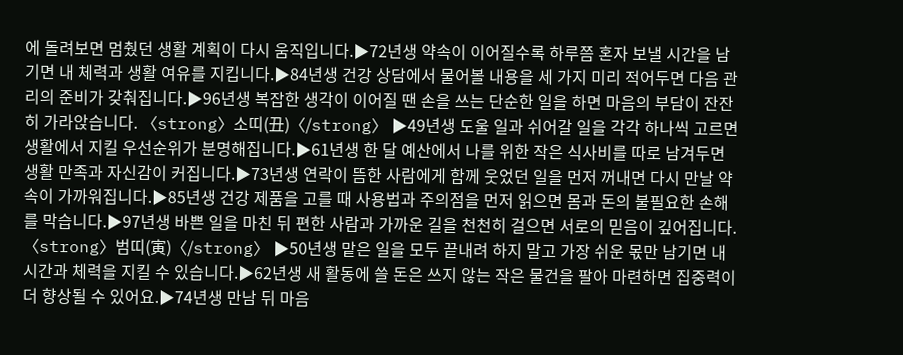에 돌려보면 멈췄던 생활 계획이 다시 움직입니다.▶72년생 약속이 이어질수록 하루쯤 혼자 보낼 시간을 남기면 내 체력과 생활 여유를 지킵니다.▶84년생 건강 상담에서 물어볼 내용을 세 가지 미리 적어두면 다음 관리의 준비가 갖춰집니다.▶96년생 복잡한 생각이 이어질 땐 손을 쓰는 단순한 일을 하면 마음의 부담이 잔잔히 가라앉습니다. 〈strong〉소띠(丑)〈/strong〉 ▶49년생 도울 일과 쉬어갈 일을 각각 하나씩 고르면 생활에서 지킬 우선순위가 분명해집니다.▶61년생 한 달 예산에서 나를 위한 작은 식사비를 따로 남겨두면 생활 만족과 자신감이 커집니다.▶73년생 연락이 뜸한 사람에게 함께 웃었던 일을 먼저 꺼내면 다시 만날 약속이 가까워집니다.▶85년생 건강 제품을 고를 때 사용법과 주의점을 먼저 읽으면 몸과 돈의 불필요한 손해를 막습니다.▶97년생 바쁜 일을 마친 뒤 편한 사람과 가까운 길을 천천히 걸으면 서로의 믿음이 깊어집니다. 〈strong〉범띠(寅)〈/strong〉 ▶50년생 맡은 일을 모두 끝내려 하지 말고 가장 쉬운 몫만 남기면 내 시간과 체력을 지킬 수 있습니다.▶62년생 새 활동에 쓸 돈은 쓰지 않는 작은 물건을 팔아 마련하면 집중력이 더 향상될 수 있어요.▶74년생 만남 뒤 마음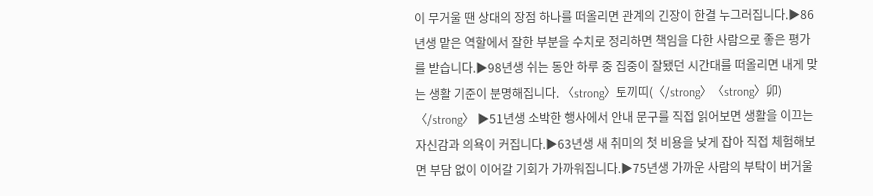이 무거울 땐 상대의 장점 하나를 떠올리면 관계의 긴장이 한결 누그러집니다.▶86년생 맡은 역할에서 잘한 부분을 수치로 정리하면 책임을 다한 사람으로 좋은 평가를 받습니다.▶98년생 쉬는 동안 하루 중 집중이 잘됐던 시간대를 떠올리면 내게 맞는 생활 기준이 분명해집니다. 〈strong〉토끼띠(〈/strong〉〈strong〉卯)〈/strong〉 ▶51년생 소박한 행사에서 안내 문구를 직접 읽어보면 생활을 이끄는 자신감과 의욕이 커집니다.▶63년생 새 취미의 첫 비용을 낮게 잡아 직접 체험해보면 부담 없이 이어갈 기회가 가까워집니다.▶75년생 가까운 사람의 부탁이 버거울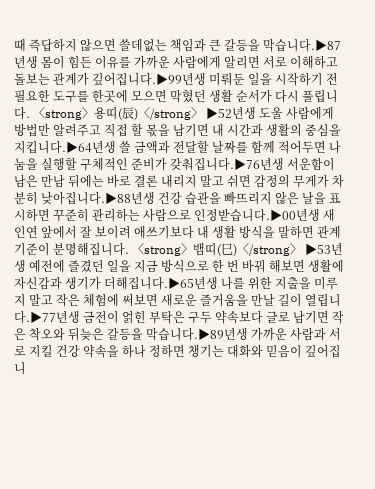때 즉답하지 않으면 쓸데없는 책임과 큰 갈등을 막습니다.▶87년생 몸이 힘든 이유를 가까운 사람에게 알리면 서로 이해하고 돌보는 관계가 깊어집니다.▶99년생 미뤄둔 일을 시작하기 전 필요한 도구를 한곳에 모으면 막혔던 생활 순서가 다시 풀립니다. 〈strong〉용띠(辰)〈/strong〉 ▶52년생 도울 사람에게 방법만 알려주고 직접 할 몫을 남기면 내 시간과 생활의 중심을 지킵니다.▶64년생 쓸 금액과 전달할 날짜를 함께 적어두면 나눔을 실행할 구체적인 준비가 갖춰집니다.▶76년생 서운함이 남은 만남 뒤에는 바로 결론 내리지 말고 쉬면 감정의 무게가 차분히 낮아집니다.▶88년생 건강 습관을 빠뜨리지 않은 날을 표시하면 꾸준히 관리하는 사람으로 인정받습니다.▶00년생 새 인연 앞에서 잘 보이려 애쓰기보다 내 생활 방식을 말하면 관계 기준이 분명해집니다. 〈strong〉뱀띠(巳)〈/strong〉 ▶53년생 예전에 즐겼던 일을 지금 방식으로 한 번 바꿔 해보면 생활에 자신감과 생기가 더해집니다.▶65년생 나를 위한 지출을 미루지 말고 작은 체험에 써보면 새로운 즐거움을 만날 길이 열립니다.▶77년생 금전이 얽힌 부탁은 구두 약속보다 글로 남기면 작은 착오와 뒤늦은 갈등을 막습니다.▶89년생 가까운 사람과 서로 지킬 건강 약속을 하나 정하면 챙기는 대화와 믿음이 깊어집니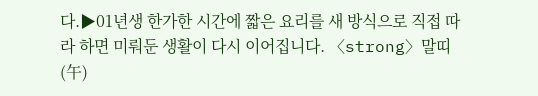다.▶01년생 한가한 시간에 짧은 요리를 새 방식으로 직접 따라 하면 미뤄둔 생활이 다시 이어집니다. 〈strong〉말띠(午)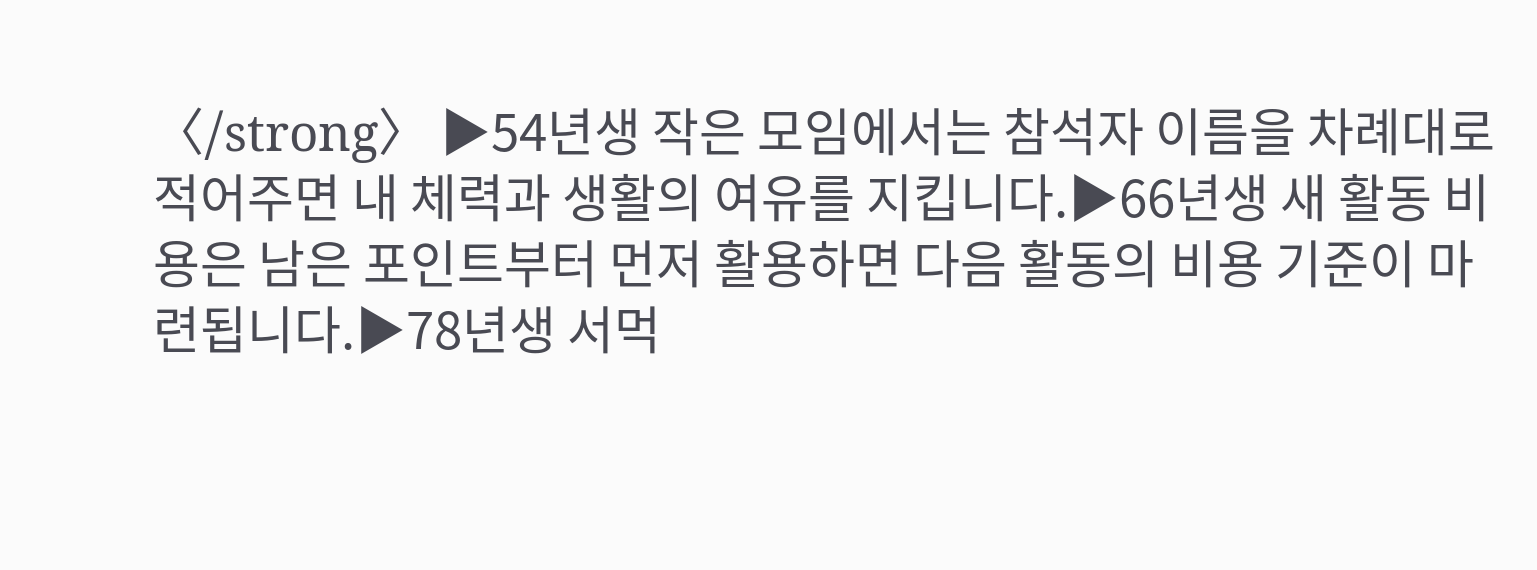〈/strong〉 ▶54년생 작은 모임에서는 참석자 이름을 차례대로 적어주면 내 체력과 생활의 여유를 지킵니다.▶66년생 새 활동 비용은 남은 포인트부터 먼저 활용하면 다음 활동의 비용 기준이 마련됩니다.▶78년생 서먹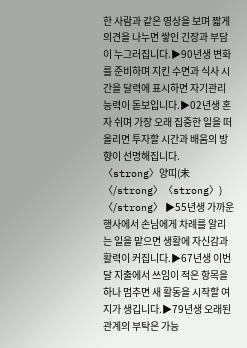한 사람과 같은 영상을 보며 짧게 의견을 나누면 쌓인 긴장과 부담이 누그러집니다.▶90년생 변화를 준비하며 지킨 수면과 식사 시간을 달력에 표시하면 자기관리 능력이 돋보입니다.▶02년생 혼자 쉬며 가장 오래 집중한 일을 떠올리면 투자할 시간과 배움의 방향이 선명해집니다. 〈strong〉양띠(未〈/strong〉〈strong〉)〈/strong〉 ▶55년생 가까운 행사에서 손님에게 차례를 알리는 일을 맡으면 생활에 자신감과 활력이 커집니다.▶67년생 이번 달 지출에서 쓰임이 적은 항목을 하나 멈추면 새 활동을 시작할 여지가 생깁니다.▶79년생 오래된 관계의 부탁은 가능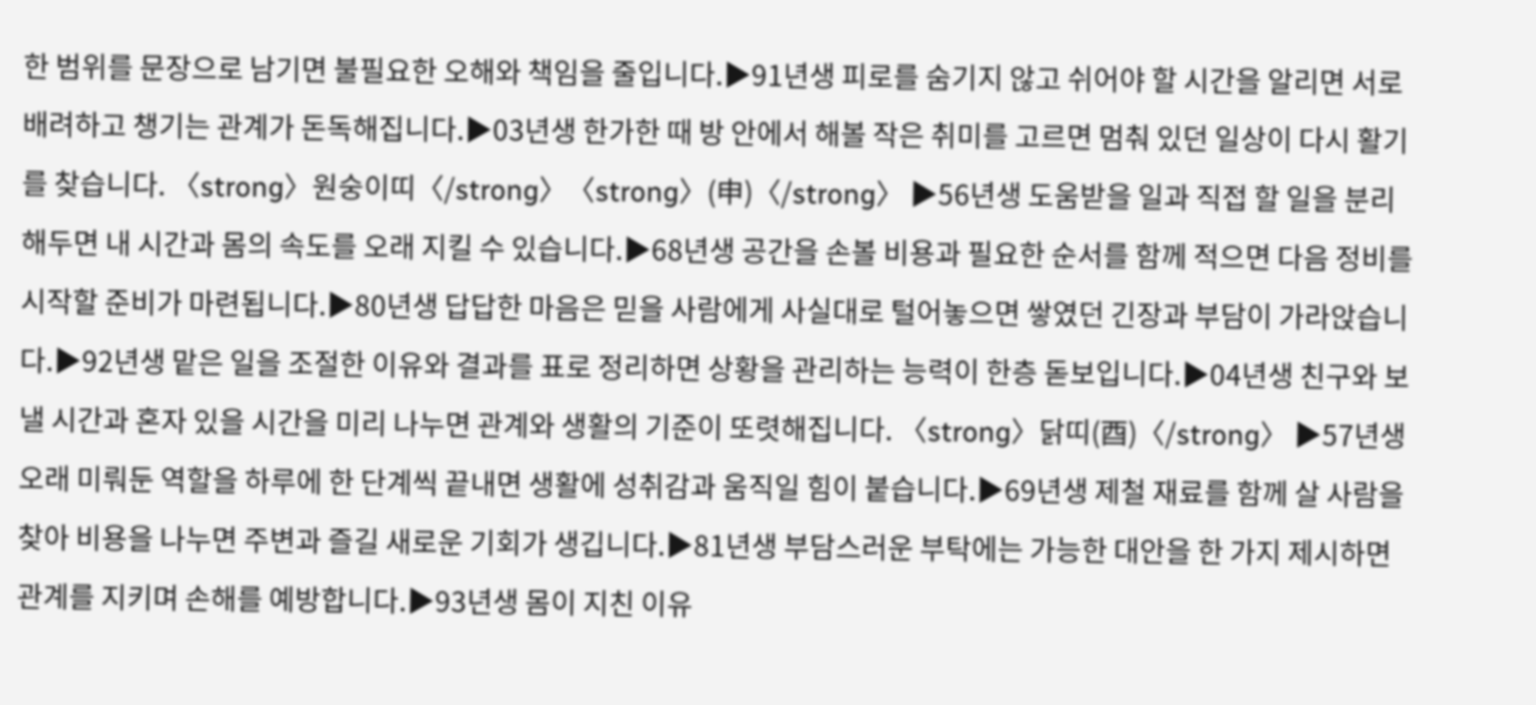한 범위를 문장으로 남기면 불필요한 오해와 책임을 줄입니다.▶91년생 피로를 숨기지 않고 쉬어야 할 시간을 알리면 서로 배려하고 챙기는 관계가 돈독해집니다.▶03년생 한가한 때 방 안에서 해볼 작은 취미를 고르면 멈춰 있던 일상이 다시 활기를 찾습니다. 〈strong〉원숭이띠〈/strong〉〈strong〉(申)〈/strong〉 ▶56년생 도움받을 일과 직접 할 일을 분리해두면 내 시간과 몸의 속도를 오래 지킬 수 있습니다.▶68년생 공간을 손볼 비용과 필요한 순서를 함께 적으면 다음 정비를 시작할 준비가 마련됩니다.▶80년생 답답한 마음은 믿을 사람에게 사실대로 털어놓으면 쌓였던 긴장과 부담이 가라앉습니다.▶92년생 맡은 일을 조절한 이유와 결과를 표로 정리하면 상황을 관리하는 능력이 한층 돋보입니다.▶04년생 친구와 보낼 시간과 혼자 있을 시간을 미리 나누면 관계와 생활의 기준이 또렷해집니다. 〈strong〉닭띠(酉)〈/strong〉 ▶57년생 오래 미뤄둔 역할을 하루에 한 단계씩 끝내면 생활에 성취감과 움직일 힘이 붙습니다.▶69년생 제철 재료를 함께 살 사람을 찾아 비용을 나누면 주변과 즐길 새로운 기회가 생깁니다.▶81년생 부담스러운 부탁에는 가능한 대안을 한 가지 제시하면 관계를 지키며 손해를 예방합니다.▶93년생 몸이 지친 이유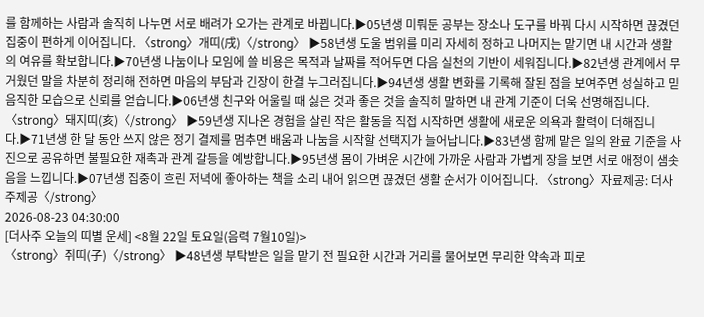를 함께하는 사람과 솔직히 나누면 서로 배려가 오가는 관계로 바뀝니다.▶05년생 미뤄둔 공부는 장소나 도구를 바꿔 다시 시작하면 끊겼던 집중이 편하게 이어집니다. 〈strong〉개띠(戌)〈/strong〉 ▶58년생 도울 범위를 미리 자세히 정하고 나머지는 맡기면 내 시간과 생활의 여유를 확보합니다.▶70년생 나눔이나 모임에 쓸 비용은 목적과 날짜를 적어두면 다음 실천의 기반이 세워집니다.▶82년생 관계에서 무거웠던 말을 차분히 정리해 전하면 마음의 부담과 긴장이 한결 누그러집니다.▶94년생 생활 변화를 기록해 잘된 점을 보여주면 성실하고 믿음직한 모습으로 신뢰를 얻습니다.▶06년생 친구와 어울릴 때 싫은 것과 좋은 것을 솔직히 말하면 내 관계 기준이 더욱 선명해집니다. 〈strong〉돼지띠(亥)〈/strong〉 ▶59년생 지나온 경험을 살린 작은 활동을 직접 시작하면 생활에 새로운 의욕과 활력이 더해집니다.▶71년생 한 달 동안 쓰지 않은 정기 결제를 멈추면 배움과 나눔을 시작할 선택지가 늘어납니다.▶83년생 함께 맡은 일의 완료 기준을 사진으로 공유하면 불필요한 재촉과 관계 갈등을 예방합니다.▶95년생 몸이 가벼운 시간에 가까운 사람과 가볍게 장을 보면 서로 애정이 샘솟음을 느낍니다.▶07년생 집중이 흐린 저녁에 좋아하는 책을 소리 내어 읽으면 끊겼던 생활 순서가 이어집니다. 〈strong〉자료제공: 더사주제공〈/strong〉
2026-08-23 04:30:00
[더사주 오늘의 띠별 운세] <8월 22일 토요일(음력 7월10일)>
〈strong〉쥐띠(子)〈/strong〉 ▶48년생 부탁받은 일을 맡기 전 필요한 시간과 거리를 물어보면 무리한 약속과 피로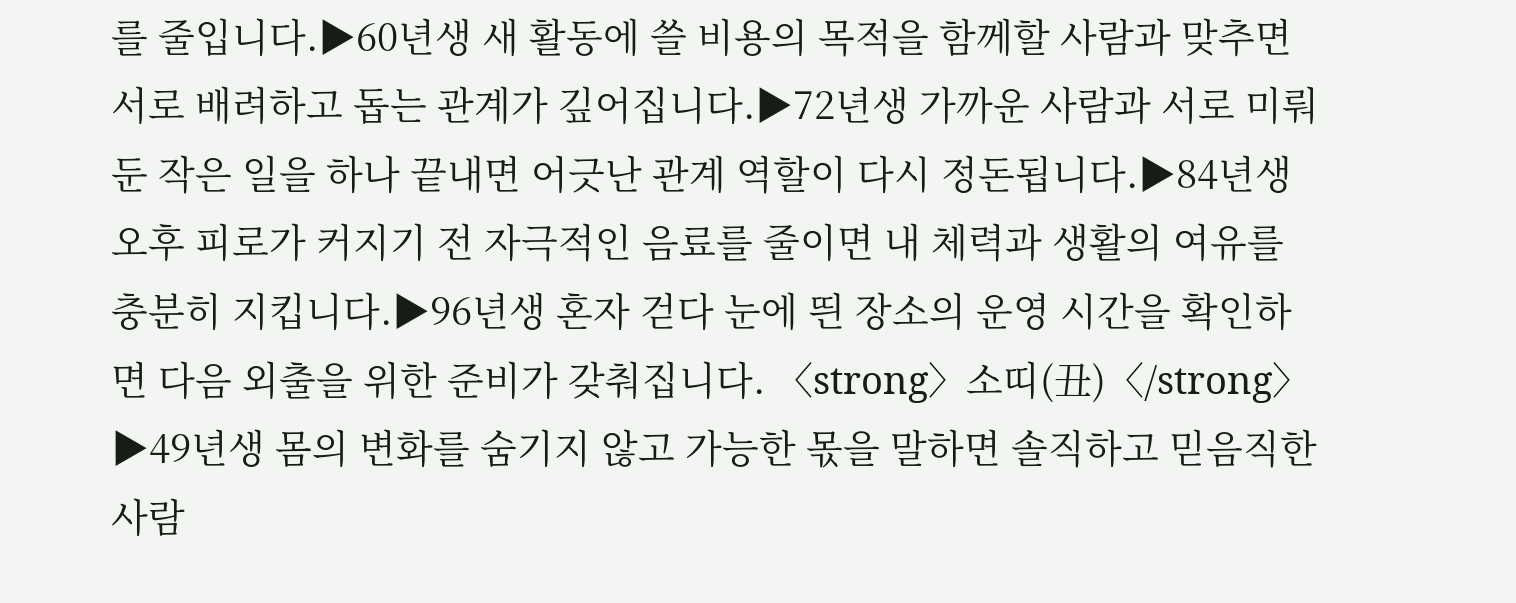를 줄입니다.▶60년생 새 활동에 쓸 비용의 목적을 함께할 사람과 맞추면 서로 배려하고 돕는 관계가 깊어집니다.▶72년생 가까운 사람과 서로 미뤄둔 작은 일을 하나 끝내면 어긋난 관계 역할이 다시 정돈됩니다.▶84년생 오후 피로가 커지기 전 자극적인 음료를 줄이면 내 체력과 생활의 여유를 충분히 지킵니다.▶96년생 혼자 걷다 눈에 띈 장소의 운영 시간을 확인하면 다음 외출을 위한 준비가 갖춰집니다. 〈strong〉소띠(丑)〈/strong〉 ▶49년생 몸의 변화를 숨기지 않고 가능한 몫을 말하면 솔직하고 믿음직한 사람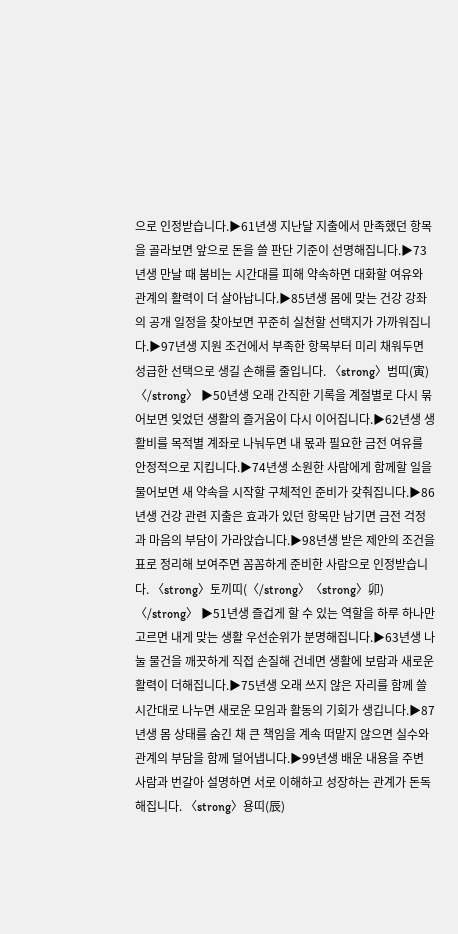으로 인정받습니다.▶61년생 지난달 지출에서 만족했던 항목을 골라보면 앞으로 돈을 쓸 판단 기준이 선명해집니다.▶73년생 만날 때 붐비는 시간대를 피해 약속하면 대화할 여유와 관계의 활력이 더 살아납니다.▶85년생 몸에 맞는 건강 강좌의 공개 일정을 찾아보면 꾸준히 실천할 선택지가 가까워집니다.▶97년생 지원 조건에서 부족한 항목부터 미리 채워두면 성급한 선택으로 생길 손해를 줄입니다. 〈strong〉범띠(寅)〈/strong〉 ▶50년생 오래 간직한 기록을 계절별로 다시 묶어보면 잊었던 생활의 즐거움이 다시 이어집니다.▶62년생 생활비를 목적별 계좌로 나눠두면 내 몫과 필요한 금전 여유를 안정적으로 지킵니다.▶74년생 소원한 사람에게 함께할 일을 물어보면 새 약속을 시작할 구체적인 준비가 갖춰집니다.▶86년생 건강 관련 지출은 효과가 있던 항목만 남기면 금전 걱정과 마음의 부담이 가라앉습니다.▶98년생 받은 제안의 조건을 표로 정리해 보여주면 꼼꼼하게 준비한 사람으로 인정받습니다. 〈strong〉토끼띠(〈/strong〉〈strong〉卯)〈/strong〉 ▶51년생 즐겁게 할 수 있는 역할을 하루 하나만 고르면 내게 맞는 생활 우선순위가 분명해집니다.▶63년생 나눌 물건을 깨끗하게 직접 손질해 건네면 생활에 보람과 새로운 활력이 더해집니다.▶75년생 오래 쓰지 않은 자리를 함께 쓸 시간대로 나누면 새로운 모임과 활동의 기회가 생깁니다.▶87년생 몸 상태를 숨긴 채 큰 책임을 계속 떠맡지 않으면 실수와 관계의 부담을 함께 덜어냅니다.▶99년생 배운 내용을 주변 사람과 번갈아 설명하면 서로 이해하고 성장하는 관계가 돈독해집니다. 〈strong〉용띠(辰)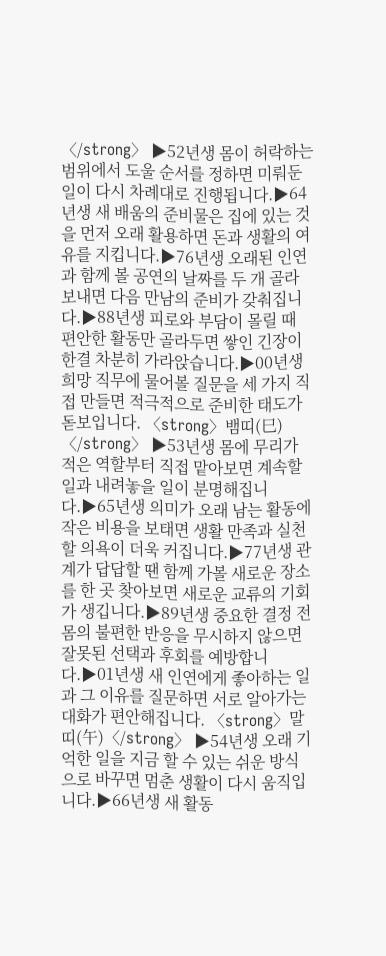〈/strong〉 ▶52년생 몸이 허락하는 범위에서 도울 순서를 정하면 미뤄둔 일이 다시 차례대로 진행됩니다.▶64년생 새 배움의 준비물은 집에 있는 것을 먼저 오래 활용하면 돈과 생활의 여유를 지킵니다.▶76년생 오래된 인연과 함께 볼 공연의 날짜를 두 개 골라 보내면 다음 만남의 준비가 갖춰집니다.▶88년생 피로와 부담이 몰릴 때 편안한 활동만 골라두면 쌓인 긴장이 한결 차분히 가라앉습니다.▶00년생 희망 직무에 물어볼 질문을 세 가지 직접 만들면 적극적으로 준비한 태도가 돋보입니다. 〈strong〉뱀띠(巳)〈/strong〉 ▶53년생 몸에 무리가 적은 역할부터 직접 맡아보면 계속할 일과 내려놓을 일이 분명해집니다.▶65년생 의미가 오래 남는 활동에 작은 비용을 보태면 생활 만족과 실천할 의욕이 더욱 커집니다.▶77년생 관계가 답답할 땐 함께 가볼 새로운 장소를 한 곳 찾아보면 새로운 교류의 기회가 생깁니다.▶89년생 중요한 결정 전 몸의 불편한 반응을 무시하지 않으면 잘못된 선택과 후회를 예방합니다.▶01년생 새 인연에게 좋아하는 일과 그 이유를 질문하면 서로 알아가는 대화가 편안해집니다. 〈strong〉말띠(午)〈/strong〉 ▶54년생 오래 기억한 일을 지금 할 수 있는 쉬운 방식으로 바꾸면 멈춘 생활이 다시 움직입니다.▶66년생 새 활동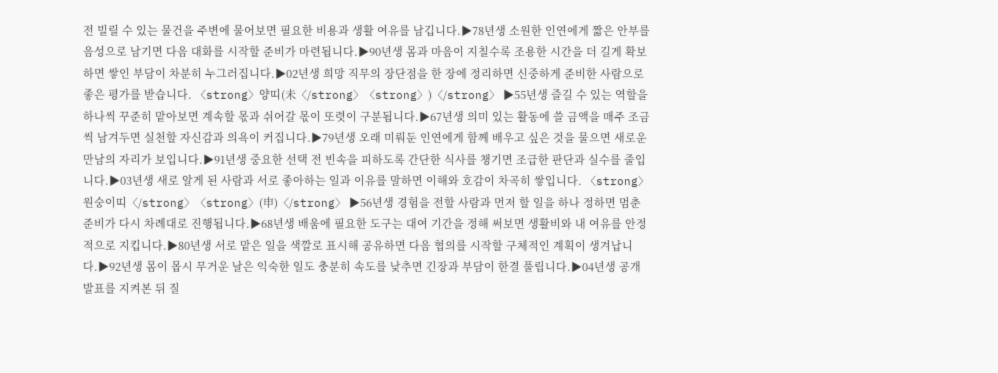전 빌릴 수 있는 물건을 주변에 물어보면 필요한 비용과 생활 여유를 남깁니다.▶78년생 소원한 인연에게 짧은 안부를 음성으로 남기면 다음 대화를 시작할 준비가 마련됩니다.▶90년생 몸과 마음이 지칠수록 조용한 시간을 더 길게 확보하면 쌓인 부담이 차분히 누그러집니다.▶02년생 희망 직무의 장단점을 한 장에 정리하면 신중하게 준비한 사람으로 좋은 평가를 받습니다. 〈strong〉양띠(未〈/strong〉〈strong〉)〈/strong〉 ▶55년생 즐길 수 있는 역할을 하나씩 꾸준히 맡아보면 계속할 몫과 쉬어갈 몫이 또렷이 구분됩니다.▶67년생 의미 있는 활동에 쓸 금액을 매주 조금씩 남겨두면 실천할 자신감과 의욕이 커집니다.▶79년생 오래 미뤄둔 인연에게 함께 배우고 싶은 것을 물으면 새로운 만남의 자리가 보입니다.▶91년생 중요한 선택 전 빈속을 피하도록 간단한 식사를 챙기면 조급한 판단과 실수를 줄입니다.▶03년생 새로 알게 된 사람과 서로 좋아하는 일과 이유를 말하면 이해와 호감이 차곡히 쌓입니다. 〈strong〉원숭이띠〈/strong〉〈strong〉(申)〈/strong〉 ▶56년생 경험을 전할 사람과 먼저 할 일을 하나 정하면 멈춘 준비가 다시 차례대로 진행됩니다.▶68년생 배움에 필요한 도구는 대여 기간을 정해 써보면 생활비와 내 여유를 안정적으로 지킵니다.▶80년생 서로 맡은 일을 색깔로 표시해 공유하면 다음 협의를 시작할 구체적인 계획이 생겨납니다.▶92년생 몸이 몹시 무거운 날은 익숙한 일도 충분히 속도를 낮추면 긴장과 부담이 한결 풀립니다.▶04년생 공개 발표를 지켜본 뒤 질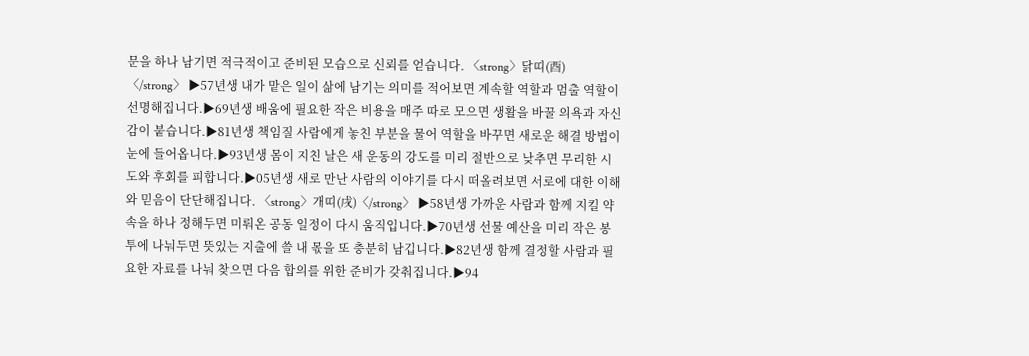문을 하나 남기면 적극적이고 준비된 모습으로 신뢰를 얻습니다. 〈strong〉닭띠(酉)〈/strong〉 ▶57년생 내가 맡은 일이 삶에 남기는 의미를 적어보면 계속할 역할과 멈출 역할이 선명해집니다.▶69년생 배움에 필요한 작은 비용을 매주 따로 모으면 생활을 바꿀 의욕과 자신감이 붙습니다.▶81년생 책임질 사람에게 놓친 부분을 물어 역할을 바꾸면 새로운 해결 방법이 눈에 들어옵니다.▶93년생 몸이 지친 날은 새 운동의 강도를 미리 절반으로 낮추면 무리한 시도와 후회를 피합니다.▶05년생 새로 만난 사람의 이야기를 다시 떠올려보면 서로에 대한 이해와 믿음이 단단해집니다. 〈strong〉개띠(戌)〈/strong〉 ▶58년생 가까운 사람과 함께 지킬 약속을 하나 정해두면 미뤄온 공동 일정이 다시 움직입니다.▶70년생 선물 예산을 미리 작은 봉투에 나눠두면 뜻있는 지출에 쓸 내 몫을 또 충분히 남깁니다.▶82년생 함께 결정할 사람과 필요한 자료를 나눠 찾으면 다음 합의를 위한 준비가 갖춰집니다.▶94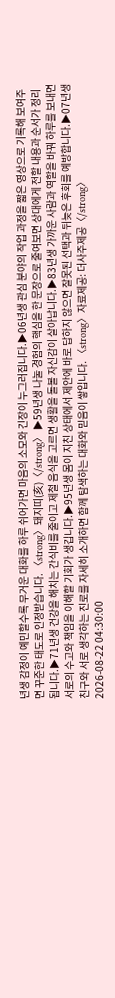년생 감정이 예민할수록 무거운 대화를 하루 쉬어가면 마음의 소모와 긴장이 누그러집니다.▶06년생 관심 분야의 작업 과정을 짧은 영상으로 기록해 보여주면 꾸준한 태도로 인정받습니다. 〈strong〉돼지띠(亥)〈/strong〉 ▶59년생 나눌 경험의 핵심을 한 문장으로 줄여보면 상대에게 전할 내용과 순서가 정리됩니다.▶71년생 건강을 해치는 간식비를 줄이고 제철 음식을 고르면 생활을 돌볼 자신감이 살아납니다.▶83년생 가까운 사람과 역할을 바꿔 하루를 보내면 서로의 수고와 책임을 이해할 기회가 생깁니다.▶95년생 몸이 지친 상태에서 제안에 바로 답하지 않으면 잘못된 선택과 뒤늦은 후회를 예방합니다.▶07년생 친구와 서로 생각하는 진로를 자세히 소개하면 함께 탐색하는 대화와 믿음이 쌓입니다. 〈strong〉자료제공: 더사주제공〈/strong〉
2026-08-22 04:30:00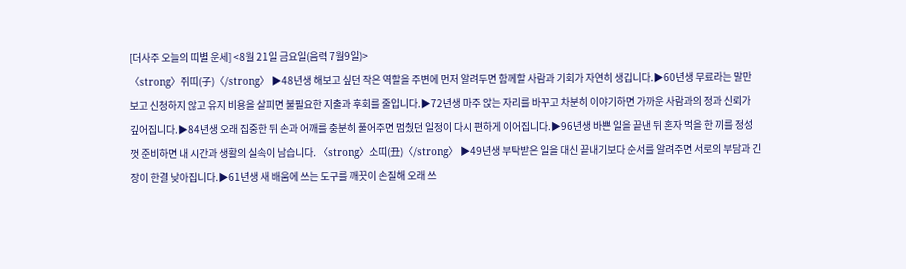[더사주 오늘의 띠별 운세] <8월 21일 금요일(음력 7월9일)>
〈strong〉쥐띠(子)〈/strong〉 ▶48년생 해보고 싶던 작은 역할을 주변에 먼저 알려두면 함께할 사람과 기회가 자연히 생깁니다.▶60년생 무료라는 말만 보고 신청하지 않고 유지 비용을 살피면 불필요한 지출과 후회를 줄입니다.▶72년생 마주 앉는 자리를 바꾸고 차분히 이야기하면 가까운 사람과의 정과 신뢰가 깊어집니다.▶84년생 오래 집중한 뒤 손과 어깨를 충분히 풀어주면 멈췄던 일정이 다시 편하게 이어집니다.▶96년생 바쁜 일을 끝낸 뒤 혼자 먹을 한 끼를 정성껏 준비하면 내 시간과 생활의 실속이 남습니다. 〈strong〉소띠(丑)〈/strong〉 ▶49년생 부탁받은 일을 대신 끝내기보다 순서를 알려주면 서로의 부담과 긴장이 한결 낮아집니다.▶61년생 새 배움에 쓰는 도구를 깨끗이 손질해 오래 쓰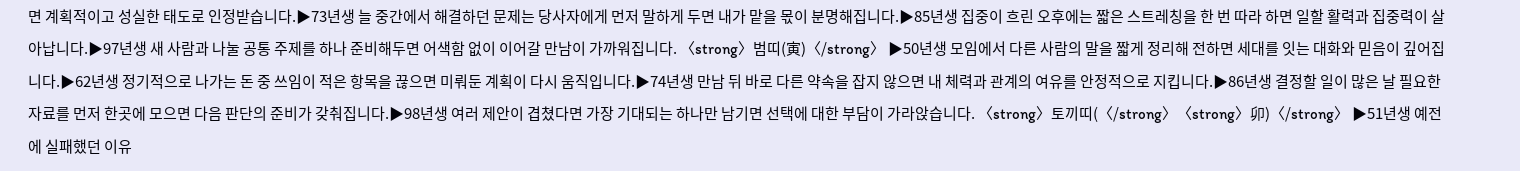면 계획적이고 성실한 태도로 인정받습니다.▶73년생 늘 중간에서 해결하던 문제는 당사자에게 먼저 말하게 두면 내가 맡을 몫이 분명해집니다.▶85년생 집중이 흐린 오후에는 짧은 스트레칭을 한 번 따라 하면 일할 활력과 집중력이 살아납니다.▶97년생 새 사람과 나눌 공통 주제를 하나 준비해두면 어색함 없이 이어갈 만남이 가까워집니다. 〈strong〉범띠(寅)〈/strong〉 ▶50년생 모임에서 다른 사람의 말을 짧게 정리해 전하면 세대를 잇는 대화와 믿음이 깊어집니다.▶62년생 정기적으로 나가는 돈 중 쓰임이 적은 항목을 끊으면 미뤄둔 계획이 다시 움직입니다.▶74년생 만남 뒤 바로 다른 약속을 잡지 않으면 내 체력과 관계의 여유를 안정적으로 지킵니다.▶86년생 결정할 일이 많은 날 필요한 자료를 먼저 한곳에 모으면 다음 판단의 준비가 갖춰집니다.▶98년생 여러 제안이 겹쳤다면 가장 기대되는 하나만 남기면 선택에 대한 부담이 가라앉습니다. 〈strong〉토끼띠(〈/strong〉〈strong〉卯)〈/strong〉 ▶51년생 예전에 실패했던 이유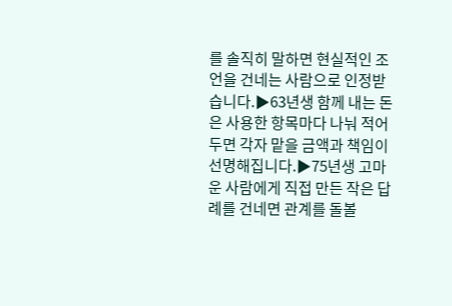를 솔직히 말하면 현실적인 조언을 건네는 사람으로 인정받습니다.▶63년생 함께 내는 돈은 사용한 항목마다 나눠 적어두면 각자 맡을 금액과 책임이 선명해집니다.▶75년생 고마운 사람에게 직접 만든 작은 답례를 건네면 관계를 돌볼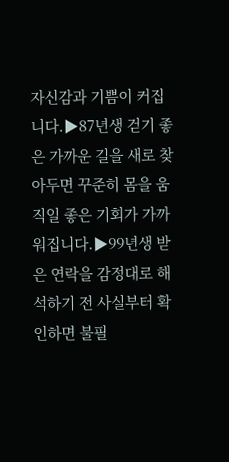자신감과 기쁨이 커집니다.▶87년생 걷기 좋은 가까운 길을 새로 찾아두면 꾸준히 몸을 움직일 좋은 기회가 가까워집니다.▶99년생 받은 연락을 감정대로 해석하기 전 사실부터 확인하면 불필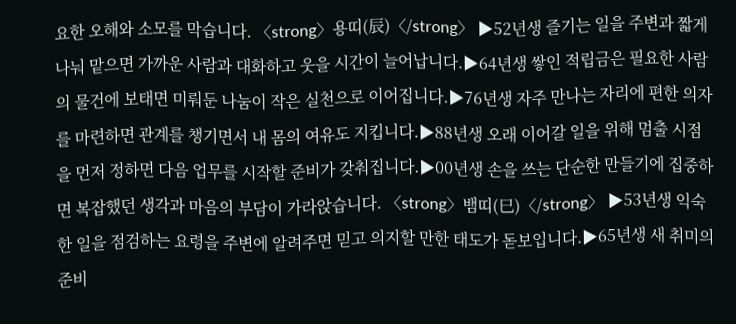요한 오해와 소모를 막습니다. 〈strong〉용띠(辰)〈/strong〉 ▶52년생 즐기는 일을 주변과 짧게 나눠 맡으면 가까운 사람과 대화하고 웃을 시간이 늘어납니다.▶64년생 쌓인 적립금은 필요한 사람의 물건에 보태면 미뤄둔 나눔이 작은 실천으로 이어집니다.▶76년생 자주 만나는 자리에 편한 의자를 마련하면 관계를 챙기면서 내 몸의 여유도 지킵니다.▶88년생 오래 이어갈 일을 위해 멈출 시점을 먼저 정하면 다음 업무를 시작할 준비가 갖춰집니다.▶00년생 손을 쓰는 단순한 만들기에 집중하면 복잡했던 생각과 마음의 부담이 가라앉습니다. 〈strong〉뱀띠(巳)〈/strong〉 ▶53년생 익숙한 일을 점검하는 요령을 주변에 알려주면 믿고 의지할 만한 태도가 돋보입니다.▶65년생 새 취미의 준비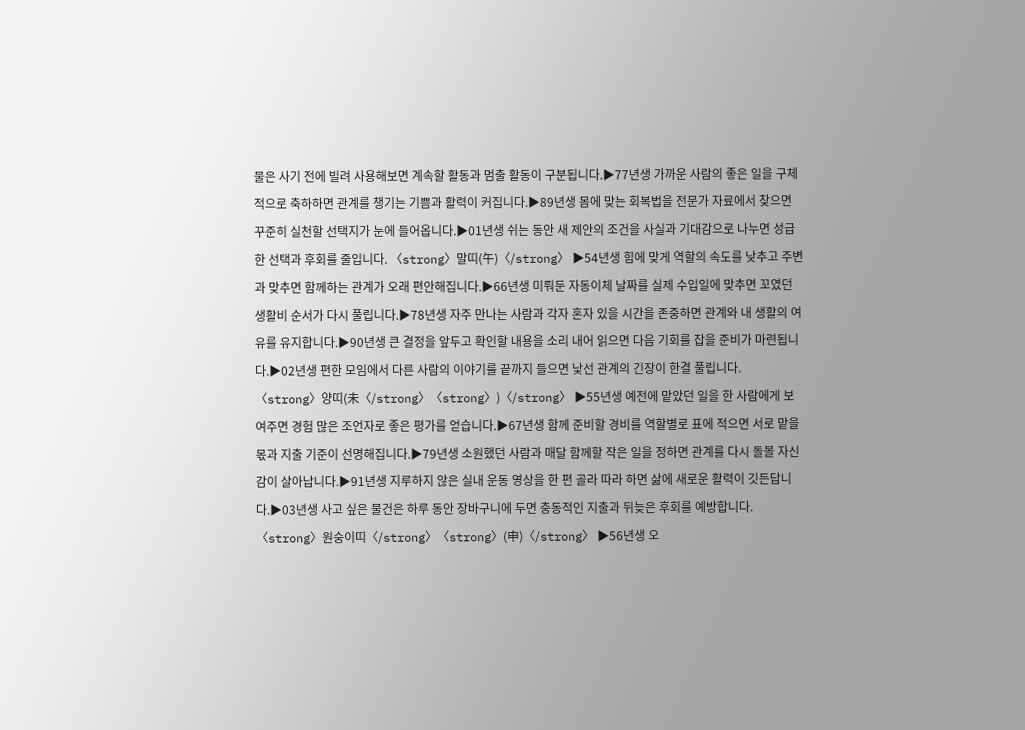물은 사기 전에 빌려 사용해보면 계속할 활동과 멈출 활동이 구분됩니다.▶77년생 가까운 사람의 좋은 일을 구체적으로 축하하면 관계를 챙기는 기쁨과 활력이 커집니다.▶89년생 몸에 맞는 회복법을 전문가 자료에서 찾으면 꾸준히 실천할 선택지가 눈에 들어옵니다.▶01년생 쉬는 동안 새 제안의 조건을 사실과 기대감으로 나누면 성급한 선택과 후회를 줄입니다. 〈strong〉말띠(午)〈/strong〉 ▶54년생 힘에 맞게 역할의 속도를 낮추고 주변과 맞추면 함께하는 관계가 오래 편안해집니다.▶66년생 미뤄둔 자동이체 날짜를 실제 수입일에 맞추면 꼬였던 생활비 순서가 다시 풀립니다.▶78년생 자주 만나는 사람과 각자 혼자 있을 시간을 존중하면 관계와 내 생활의 여유를 유지합니다.▶90년생 큰 결정을 앞두고 확인할 내용을 소리 내어 읽으면 다음 기회를 잡을 준비가 마련됩니다.▶02년생 편한 모임에서 다른 사람의 이야기를 끝까지 들으면 낯선 관계의 긴장이 한결 풀립니다. 〈strong〉양띠(未〈/strong〉〈strong〉)〈/strong〉 ▶55년생 예전에 맡았던 일을 한 사람에게 보여주면 경험 많은 조언자로 좋은 평가를 얻습니다.▶67년생 함께 준비할 경비를 역할별로 표에 적으면 서로 맡을 몫과 지출 기준이 선명해집니다.▶79년생 소원했던 사람과 매달 함께할 작은 일을 정하면 관계를 다시 돌볼 자신감이 살아납니다.▶91년생 지루하지 않은 실내 운동 영상을 한 편 골라 따라 하면 삶에 새로운 활력이 깃든답니다.▶03년생 사고 싶은 물건은 하루 동안 장바구니에 두면 충동적인 지출과 뒤늦은 후회를 예방합니다. 〈strong〉원숭이띠〈/strong〉〈strong〉(申)〈/strong〉 ▶56년생 오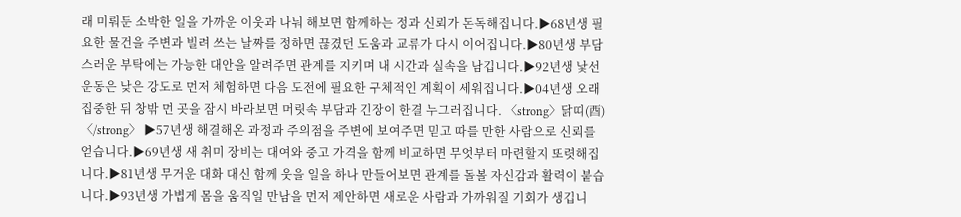래 미뤄둔 소박한 일을 가까운 이웃과 나눠 해보면 함께하는 정과 신뢰가 돈독해집니다.▶68년생 필요한 물건을 주변과 빌려 쓰는 날짜를 정하면 끊겼던 도움과 교류가 다시 이어집니다.▶80년생 부담스러운 부탁에는 가능한 대안을 알려주면 관계를 지키며 내 시간과 실속을 남깁니다.▶92년생 낯선 운동은 낮은 강도로 먼저 체험하면 다음 도전에 필요한 구체적인 계획이 세워집니다.▶04년생 오래 집중한 뒤 창밖 먼 곳을 잠시 바라보면 머릿속 부담과 긴장이 한결 누그러집니다. 〈strong〉닭띠(酉)〈/strong〉 ▶57년생 해결해온 과정과 주의점을 주변에 보여주면 믿고 따를 만한 사람으로 신뢰를 얻습니다.▶69년생 새 취미 장비는 대여와 중고 가격을 함께 비교하면 무엇부터 마련할지 또렷해집니다.▶81년생 무거운 대화 대신 함께 웃을 일을 하나 만들어보면 관계를 돌볼 자신감과 활력이 붙습니다.▶93년생 가볍게 몸을 움직일 만남을 먼저 제안하면 새로운 사람과 가까워질 기회가 생깁니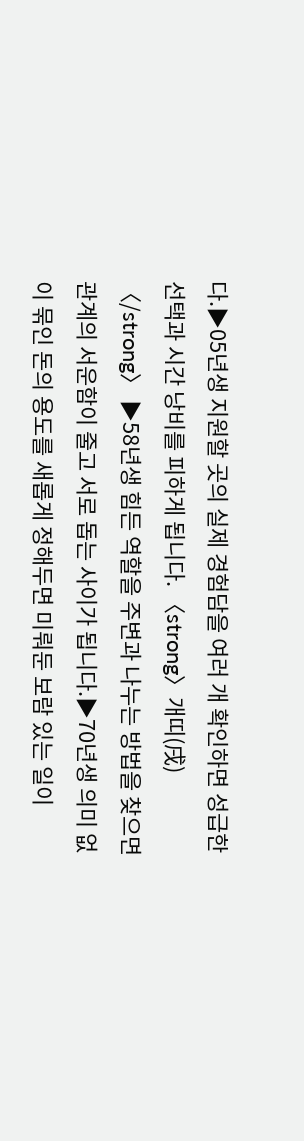다.▶05년생 지원할 곳의 실제 경험담을 여러 개 확인하면 성급한 선택과 시간 낭비를 피하게 됩니다. 〈strong〉개띠(戌)〈/strong〉 ▶58년생 힘든 역할을 주변과 나누는 방법을 찾으면 관계의 서운함이 줄고 서로 돕는 사이가 됩니다.▶70년생 의미 없이 묶인 돈의 용도를 새롭게 정해두면 미뤄둔 보람 있는 일이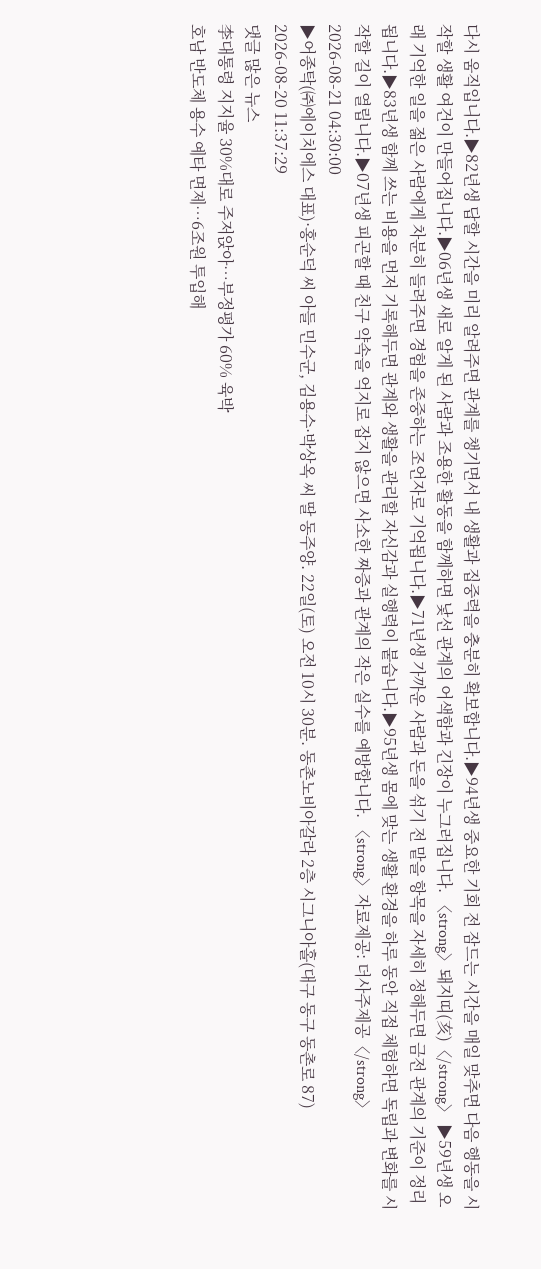다시 움직입니다.▶82년생 답할 시간을 미리 알려주면 관계를 챙기면서 내 생활과 집중력을 충분히 확보합니다.▶94년생 중요한 기회 전 잠드는 시간을 매일 맞추면 다음 행동을 시작할 생활 여건이 만들어집니다.▶06년생 새로 알게 된 사람과 조용한 활동을 함께하면 낯선 관계의 어색함과 긴장이 누그러집니다. 〈strong〉돼지띠(亥)〈/strong〉 ▶59년생 오래 기억한 일을 젊은 사람에게 차분히 들려주면 경험을 존중하는 조언자로 기억됩니다.▶71년생 가까운 사람과 돈을 섞기 전 맡을 항목을 자세히 정해두면 금전 관계의 기준이 정리됩니다.▶83년생 함께 쓰는 비용을 먼저 기록해두면 관계와 생활을 관리할 자신감과 실행력이 붙습니다.▶95년생 몸에 맞는 생활 환경을 하루 동안 직접 체험하면 독립과 변화를 시작할 길이 열립니다.▶07년생 피곤할 때 친구 약속을 억지로 잡지 않으면 사소한 짜증과 관계의 작은 실수를 예방합니다. 〈strong〉자료제공: 더사주제공〈/strong〉
2026-08-21 04:30:00
▶어종탁(㈜에이치에스 대표)·홍순덕 씨 아들 민수군, 김용수·박상옥 씨 딸 동주양. 22일(토) 오전 10시 30분. 동촌노비아갈라 2층 시그니아홀(대구 동구 동촌로 87)
2026-08-20 11:37:29
댓글 많은 뉴스
李대통령 지지율 30%대로 주저앉아…부정평가 60% 육박
호남 반도체 용수 예타 면제…6조원 투입해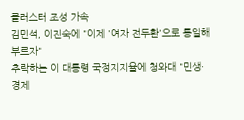클러스터 조성 가속
김민석, 이진숙에 "이제 '여자 전두환'으로 통일해 부르자"
추락하는 이 대통령 국정지지율에 청와대 "민생·경제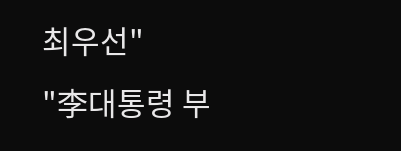최우선"
"李대통령 부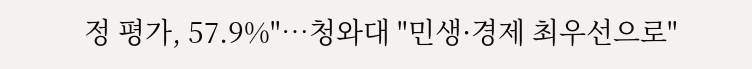정 평가, 57.9%"…청와대 "민생·경제 최우선으로"